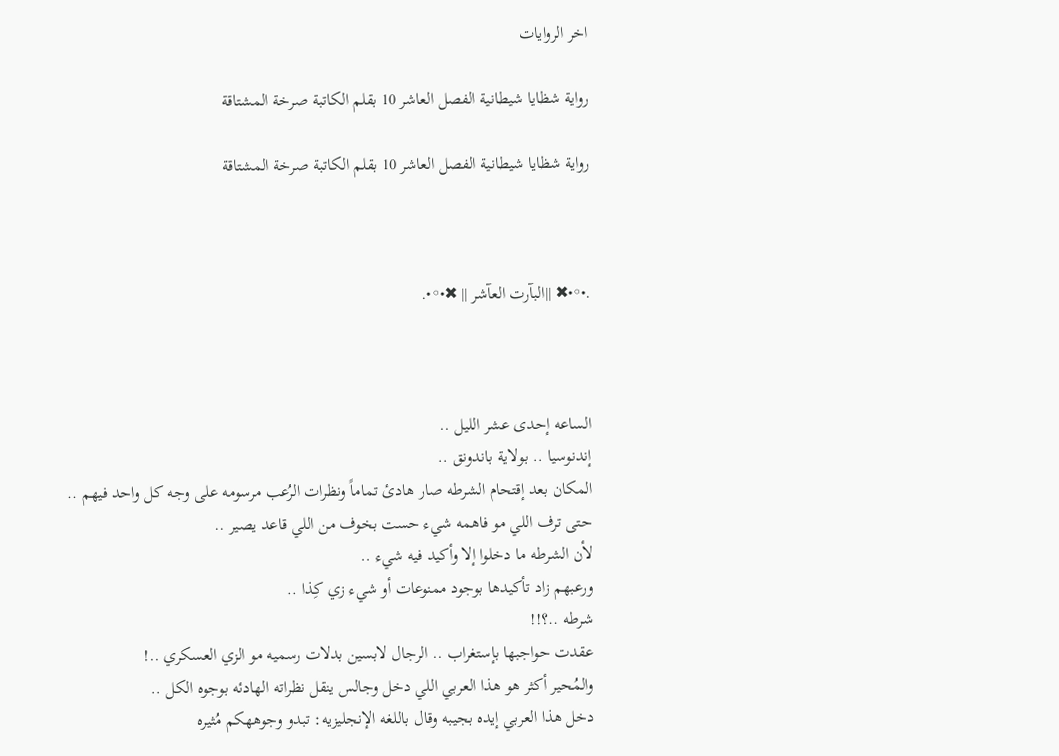اخر الروايات

رواية شظايا شيطانية الفصل العاشر 10 بقلم الكاتبة صرخة المشتاقة

رواية شظايا شيطانية الفصل العاشر 10 بقلم الكاتبة صرخة المشتاقة



.•◦•✖ ||البآرت العآشر || ✖•◦•.



الساعه إحدى عشر الليل ..
إندنوسيا .. بولاية باندونق ..
المكان بعد إقتحام الشرطه صار هادئ تماماً ونظرات الرُعب مرسومه على وجه كل واحد فيهم ..
حتى ترف اللي مو فاهمه شيء حست بخوف من اللي قاعد يصير ..
لأن الشرطه ما دخلوا إلا وأكيد فيه شيء ..
ورعبهم زاد تأكيدها بوجود ممنوعات أو شيء زي كِذا ..
شرطه ..؟!!
عقدت حواجبها بإستغراب .. الرجال لابسين بدلات رسميه مو الزي العسكري ..!
والمُحير أكثر هو هذا العربي اللي دخل وجالس ينقل نظراته الهادئه بوجوه الكل ..
دخل هذا العربي إيده بجيبه وقال باللغه الإنجليزيه: تبدو وجوههكم مُثيره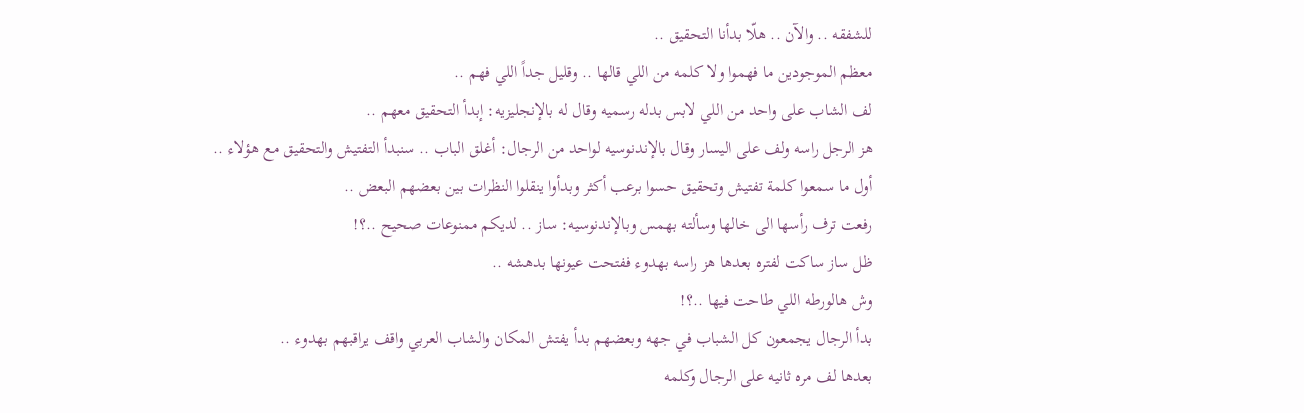للشفقه .. والآن .. هلّا بدأنا التحقيق ..
معظم الموجودين ما فهموا ولا كلمه من اللي قالها .. وقليل جداً اللي فهم ..
لف الشاب على واحد من اللي لابس بدله رسميه وقال له بالإنجليزيه: إبدأ التحقيق معهم ..
هز الرجل راسه ولف على اليسار وقال بالإندنوسيه لواحد من الرجال: أغلق الباب .. سنبدأ التفتيش والتحقيق مع هؤلاء ..
أول ما سمعوا كلمة تفتيش وتحقيق حسوا برعب أكثر وبدأوا ينقلوا النظرات بين بعضهم البعض ..
رفعت ترف رأسها الى خالها وسألته بهمس وبالإندنوسيه: ساز .. لديكم ممنوعات صحيح ..؟!
ظل ساز ساكت لفتره بعدها هز راسه بهدوء ففتحت عيونها بدهشه ..
وش هالورطه اللي طاحت فيها ..؟!
بدأ الرجال يجمعون كل الشباب في جهه وبعضهم بدأ يفتش المكان والشاب العربي واقف يراقبهم بهدوء ..
بعدها لف مره ثانيه على الرجال وكلمه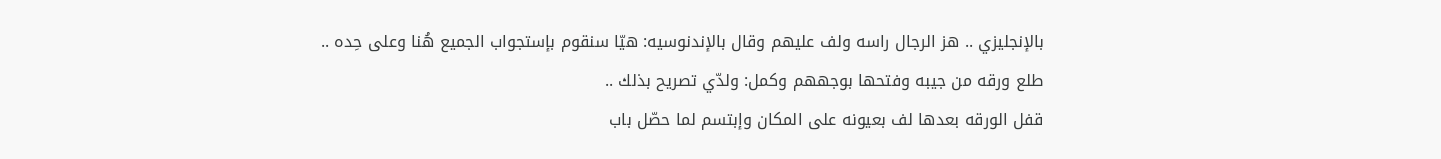بالإنجليزي .. هز الرجال راسه ولف عليهم وقال بالإندنوسيه: هيّا سنقوم بإستجواب الجميع هُنا وعلى حِده ..
طلع ورقه من جيبه وفتحها بوجههم وكمل: ولدّي تصريح بذلك ..
قفل الورقه بعدها لف بعيونه على المكان وإبتسم لما حصّل باب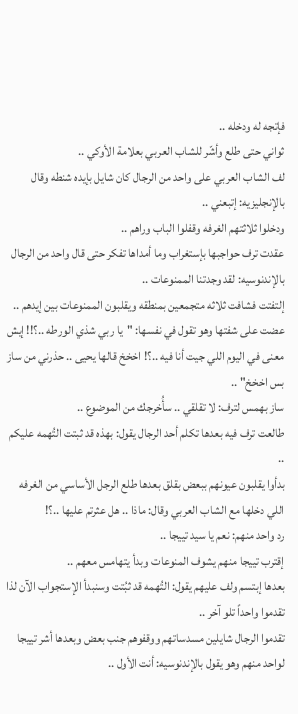فإتجه له ودخله ..
ثواني حتى طلع وأشّر للشاب العربي بعلامة الأوكي ..
لف الشاب العربي على واحد من الرجال كان شايل بإيده شنطه وقال بالإنجليزيه: إتبعني ..
ودخلوا ثلاثتهم الغرفه وقفلوا الباب وراهم ..
عقدت ترف حواجبها بإستغراب وما أمداها تفكر حتى قال واحد من الرجال بالإندنوسيه: لقد وجدتنا الممنوعات ..
إلتفتت فشافت ثلاثه متجمعين بمنطقه ويقلبون الممنوعات بين إيدهم ..
عضت على شفتها وهو تقول في نفسها: "يا ربي شذي الورطه ..؟!! إيش معنى في اليوم اللي جيت أنا فيه ..؟! اخخخ قالها يحيى .. حذرني من ساز بس اخخخ" ..
ساز بهمس لترف: لا تقلقي .. سأُخرجك من الموضوع ..
طالعت ترف فيه بعدها تكلم أحد الرجال يقول: بهذه قد ثبتت التُهمه عليكم ..
بدأوا يقلبون عيونهم ببعض بقلق بعدها طلع الرجل الأساسي من الغرفه اللي دخلها مع الشاب العربي وقال: ماذا .. هل عثرتم عليها ..؟!
رد واحد منهم: نعم يا سيد تييجا ..
إقترب تييجا منهم يشوف المنوعات وبدأ يتهامس معهم ..
بعدها إبتسم ولف عليهم يقول: التُهمه قد ثبُتت وسنبدأ الإستجواب الآن لذا تقدموا واحداً تلو آخر ..
تقدموا الرجال شايلين مسدساتهم ووقفوهم جنب بعض وبعدها أشر تييجا لواحد منهم وهو يقول بالإندنوسيه: أنت الأول ..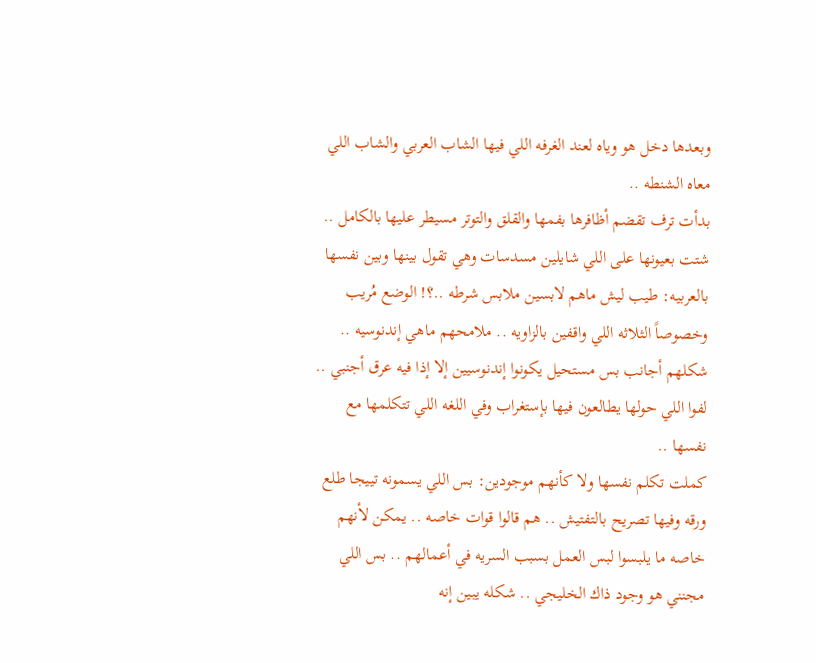وبعدها دخل هو وياه لعند الغرفه اللي فيها الشاب العربي والشاب اللي معاه الشنطه ..
بدأت ترف تقضم أظافرها بفمها والقلق والتوتر مسيطر عليها بالكامل ..
شتت بعيونها على اللي شايلين مسدسات وهي تقول بينها وبين نفسها بالعربيه: طيب ليش ماهم لابسين ملابس شرطه ..؟! الوضع مُريب وخصوصاً الثلاثه اللي واقفين بالزاويه .. ملامحهم ماهي إندنوسيه .. شكلهم أجانب بس مستحيل يكونوا إندنوسيين إلا إذا فيه عرق أجنبي ..
لفوا اللي حولها يطالعون فيها بإستغراب وفي اللغه اللي تتكلمها مع نفسها ..
كملت تكلم نفسها ولا كأنهم موجودين: بس اللي يسمونه تييجا طلع ورقه وفيها تصريح بالتفتيش .. هم قالوا قوات خاصه .. يمكن لأنهم خاصه ما يلبسوا لبس العمل بسبب السريه في أعمالهم .. بس اللي مجنني هو وجود ذاك الخليجي .. شكله يبين إنه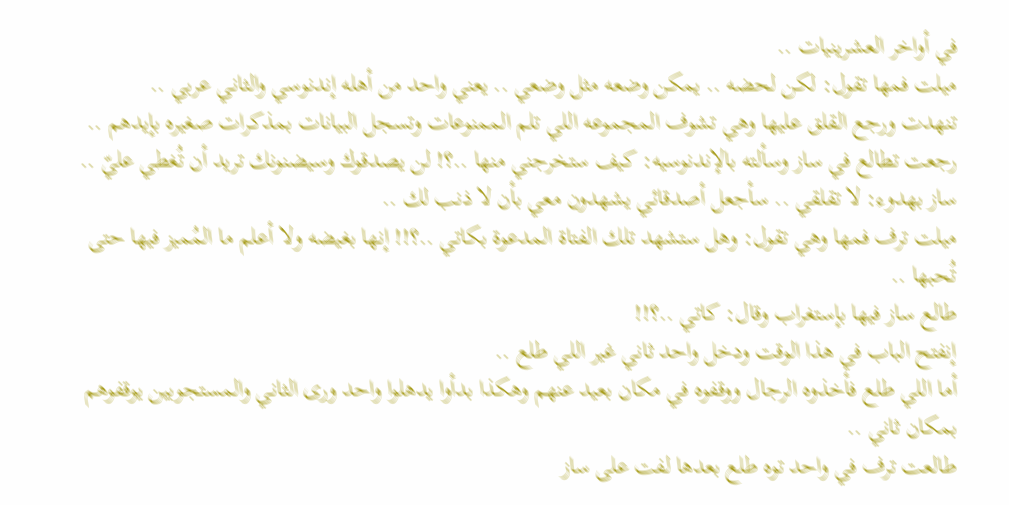في أواخر العشرينيات ..
ميلت فمها تقول: لكن لحضه .. يمكن وضعه مثل وضعي .. يعني واحد من أهله إندنوسي والثاني عربي ..
تنهدت ورجع القلق عليها وهي تشوف المجموعه اللي تلم الممنوعات وتسجل البيانات بمذكرات صغيره بإيدهم ..
رجعت تطالع في ساز وسألته بالإندنوسيه: كيف ستخرجني منها ..؟! لن يصدقوك وسيضنونك تريد أن تُغطي عليّ ..
ساز بهدوء: لا تقلقي .. سأجعل أصدقائي يشهدون معي بأن لا ذنب لك ..
ميلت ترف فمها وهي تقول: وهل ستشهد تلك الفتاة المدعوة بكاتي ..؟!! إنها بغيضه ولا أعلم ما المُميز فيها حتى تُحبها ..
طالع ساز فيها بإستغراب وقال: كاتي ..؟!!
إنفتح الباب في هذا الوقت ودخل واحد ثاني غير اللي طلع ..
أما اللي طلع فأخذوه الرجال ووقفوه في مكان بعيد عنهم وهكذا بدأوا يدهلوا واحد ورى الثاني والمستجوبين يوقفوهم بمكان ثاني ..
طالعت ترف في واحد توه طلع بعدها لفت على ساز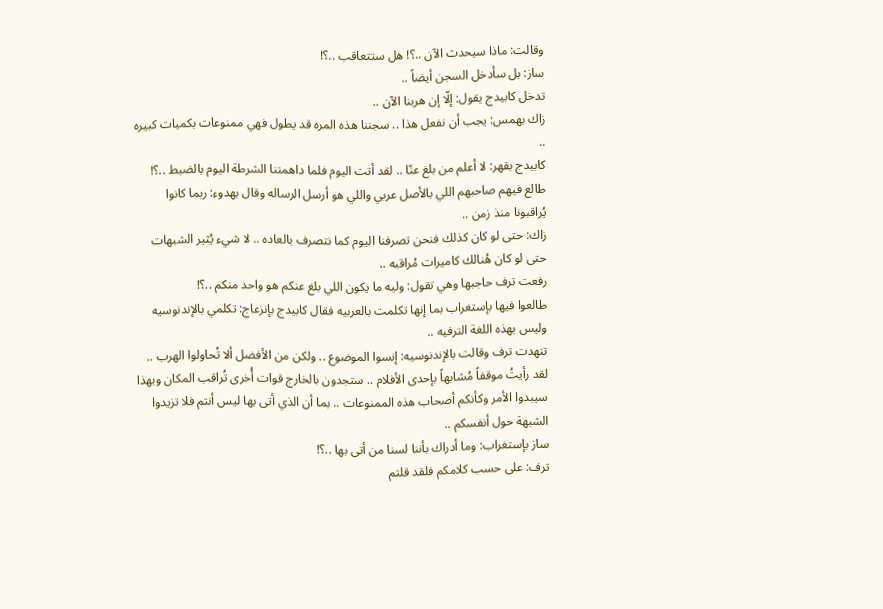وقالت: ماذا سيحدث الآن ..؟! هل ستتعاقب ..؟!
ساز: بل سأدخل السجن أيضاً ..
تدخل كابيدج يقول: إلّا إن هربنا الآن ..
زاك بهمس: يجب أن نفعل هذا .. سجننا هذه المره قد يطول فهي ممنوعات بكميات كبيره ..
كابيدج بقهر: لا أعلم من بلغ عنّا .. لقد أتت اليوم فلما داهمتنا الشرطة اليوم بالضبط ..؟!
طالع فيهم صاحبهم اللي بالأصل عربي واللي هو أرسل الرساله وقال بهدوء: ربما كانوا يُراقبونا منذ زمن ..
زاك: حتى لو كان كذلك فنحن تصرفنا اليوم كما نتصرف بالعاده .. لا شيء يُثير الشبهات حتى لو كان هُنالك كاميرات مُراقبه ..
رفعت ترف حاجبها وهي تقول: وليه ما يكون اللي بلغ عنكم هو واحد منكم ..؟!
طالعوا فيها بإستغراب بما إنها تكلمت بالعربيه فقال كابيدج بإنزعاج: تكلمي بالإندنوسيه وليس بهذه اللغة الترفيه ..
تنهدت ترف وقالت بالإندنوسيه: إنسوا الموضوع .. ولكن من الأفضل ألا تُحاولوا الهرب .. لقد رأيتُ موقفاً مُشابهاً بإحدى الأفلام .. ستجدون بالخارج قوات أُخرى تُراقب المكان وبهذا سيبدوا الأمر وكأنكم أصحاب هذه الممنوعات .. بما أن الذي أتى بها ليس أنتم فلا تزيدوا الشبهة حول أنفسكم ..
ساز بإستغراب: وما أدراك بأننا لسنا من أتى بها ..؟!
ترف: على حسب كلامكم فلقد قلتم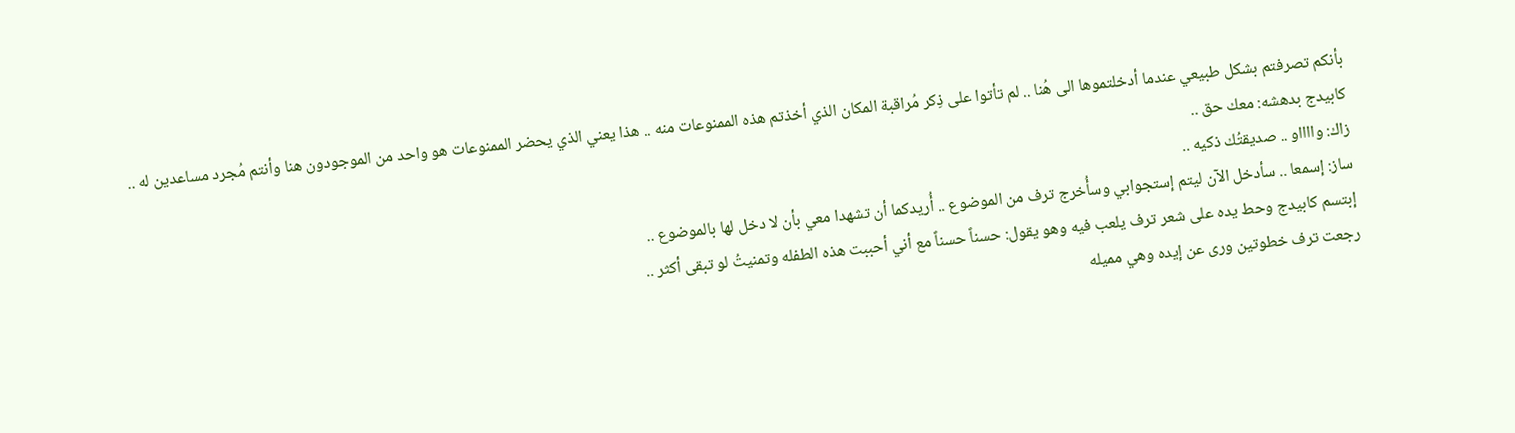بأنكم تصرفتم بشكل طبيعي عندما أدخلتموها الى هُنا .. لم تأتوا على ذِكر مُراقبة المكان الذي أخذتم هذه الممنوعات منه .. هذا يعني الذي يحضر الممنوعات هو واحد من الموجودون هنا وأنتم مُجرد مساعدين له ..
كابيدج بدهشه: معك حق ..
زاك: وااااو .. صديقتُك ذكيه ..
ساز: إسمعا .. سأدخل الآن ليتم إستجوابي وسأُخرج ترف من الموضوع .. أُريدكما أن تشهدا معي بأن لا دخل لها بالموضوع ..
إبتسم كابيدج وحط يده على شعر ترف يلعب فيه وهو يقول: حسناً حسناً مع أني أحببت هذه الطفله وتمنيتُ لو تبقى أكثر ..
رجعت ترف خطوتين ورى عن إيده وهي مميله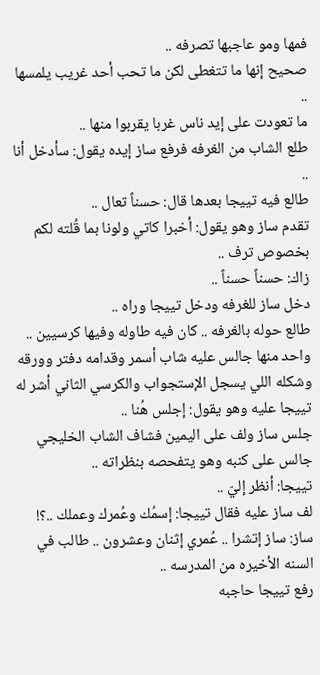فمها ومو عاجبها تصرفه ..
صحيح إنها ما تتغطى لكن ما تحب أحد غريب يلمسها ..
ما تعودت على إيد ناس غربا يقربوا منها ..
طلع الشاب من الغرفه فرفع ساز إيده يقول: سأدخل أنا ..
طالع فيه تييجا بعدها قال: حسناً تعال ..
تقدم ساز وهو يقول: أخبرا كاتي ولونا بما قُلته لكم بخصوص ترف ..
زاك: حسناً حسناً ..
دخل ساز للغرفه ودخل تييجا وراه ..
طالع حوله بالغرفه .. كان فيه طاوله وفيها كرسيين ..
واحد منها جالس عليه شاب أسمر وقدامه دفتر وورقه وشكله اللي يسجل الإستجواب والكرسي الثاني أشر له تييجا عليه وهو يقول: إجلس هُنا ..
جلس ساز ولف على اليمين فشاف الشاب الخليجي جالس على كنبه وهو يتفحصه بنظراته ..
تييجا: أنظر إليّ ..
لف ساز عليه فقال تييجا: إسمُك وعُمرك وعملك ..؟!
ساز: ساز إتشرا .. عُمري إثنان وعشرون .. طالب في السنه الأخيره من المدرسه ..
رفع تييجا حاجبه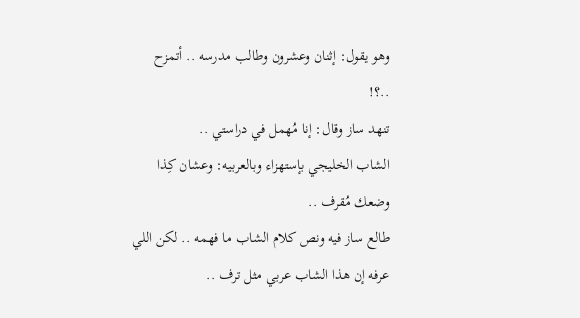وهو يقول: إثنان وعشرون وطالب مدرسه .. أتمزح ..؟!
تنهد ساز وقال: إنا مُهمل في دراستي ..
الشاب الخليجي بإستهزاء وبالعربيه: وعشان كِذا وضعك مُقرف ..
طالع ساز فيه ونص كلام الشاب ما فهمه .. لكن اللي عرفه إن هذا الشاب عربي مثل ترف ..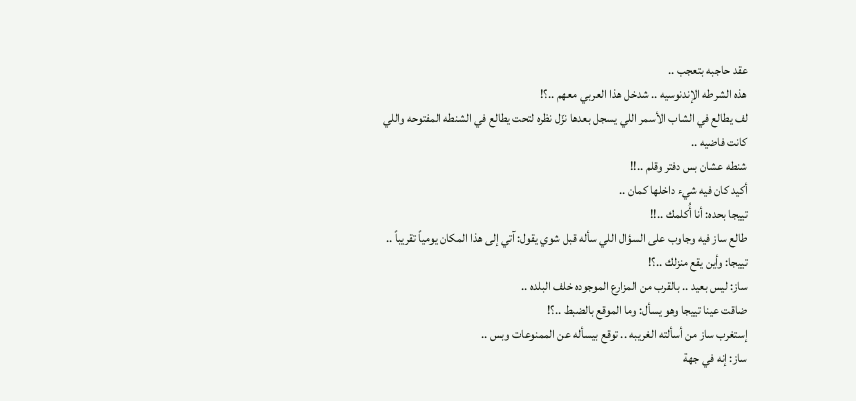عقد حاجبه بتعجب ..
هذه الشرطه الإندنوسيه .. شدخل هذا العربي معهم ..؟!
لف يطالع في الشاب الأسمر اللي يسجل بعدها نزّل نظره لتحت يطالع في الشنطه المفتوحه واللي كانت فاضيه ..
شنطه عشان بس دفتر وقلم ..!!
أكيد كان فيه شيء داخلها كمان ..
تييجا بحده: أنا أُكلمك ..!!
طالع ساز فيه وجاوب على السؤال اللي سأله قبل شوي يقول: آتي إلى هذا المكان يومياً تقريباً ..
تييجا: وأين يقع منزلك ..؟!
ساز: ليس بعيد .. بالقرب من المزارع الموجوده خلف البلده ..
ضاقت عينا تييجا وهو يسأل: وما الموقع بالضبط ..؟!
إستغرب ساز من أسألته الغريبه .. توقع بيسأله عن الممنوعات وبس ..
ساز: إنه في جهة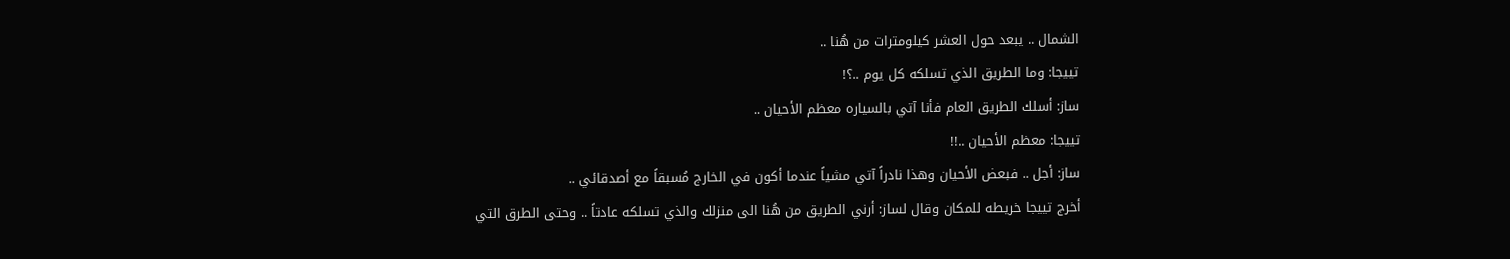الشمال .. يبعد حول العشر كيلومترات من هُنا ..
تييجا: وما الطريق الذي تسلكه كل يوم ..؟!
ساز: أسلك الطريق العام فأنا آتي بالسياره معظم الأحيان ..
تييجا: معظم الأحيان ..!!
ساز: أجل .. فبعض الأحيان وهذا نادراً آتي مشياً عندما أكون في الخارج مُسبقاً مع أصدقائي ..
أخرج تييجا خريطه للمكان وقال لساز: أرني الطريق من هُنا الى منزلك والذي تسلكه عادتاً .. وحتى الطرق التي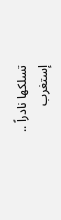تسلكها نادراً ..
إستغرب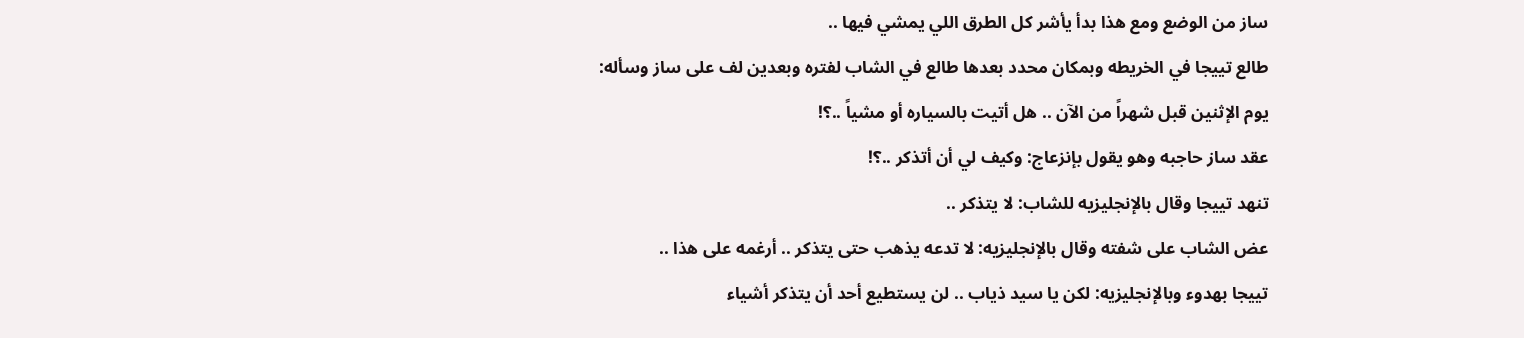ساز من الوضع ومع هذا بدأ يأشر كل الطرق اللي يمشي فيها ..
طالع تييجا في الخريطه وبمكان محدد بعدها طالع في الشاب لفتره وبعدين لف على ساز وسأله: يوم الإثنين قبل شهراً من الآن .. هل أتيت بالسياره أو مشياً ..؟!
عقد ساز حاجبه وهو يقول بإنزعاج: وكيف لي أن أتذكر ..؟!
تنهد تييجا وقال بالإنجليزيه للشاب: لا يتذكر ..
عض الشاب على شفته وقال بالإنجليزيه: لا تدعه يذهب حتى يتذكر .. أرغمه على هذا ..
تييجا بهدوء وبالإنجليزيه: لكن يا سيد ذياب .. لن يستطيع أحد أن يتذكر أشياء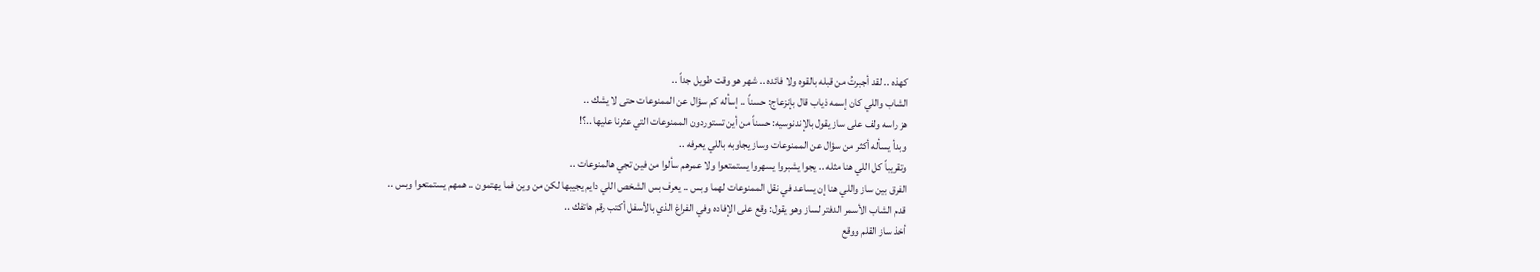كهذه .. لقد أجبرتُ من قبله بالقوه ولا فائده .. شهر هو وقت طويل جداً ..
الشاب واللي كان إسمه ذياب قال بإنزعاج: حسناً .. إسأله كم سؤال عن الممنوعات حتى لا يشك ..
هز راسه ولف على ساز يقول بالإندنوسيه: حسناً من أين تستوردون الممنوعات التي عثرنا عليها ..؟!
وبدأ يسأله أكثر من سؤال عن الممنوعات وساز يجاوبه باللي يعرفه ..
وتقريباً كل اللي هنا مثله .. يجوا يشبروا يسهروا يستمتعوا ولا عمرهم سألوا من فين تجي هالمنوعات ..
الفرق بين ساز واللي هنا إن يساعد في نقل الممنوعات لهما وبس .. يعرف بس الشخص اللي دايم يجيبها لكن من وين فما يهتمون .. همهم يستمتعوا وبس ..
قدم الشاب الأسمر الدفتر لساز وهو يقول: وقع على الإفاده وفي الفراغ الذي بالأسفل أكتب رقم هاتفك ..
أخذ ساز القلم ووقع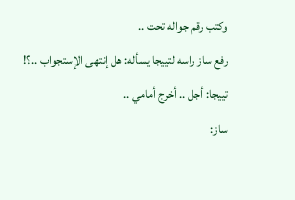وكتب رقم جواله تحت ..
رفع ساز راسه لتييجا يسأله: هل إنتهى الإستجواب ..؟!
تييجا: أجل .. أخرج أمامي ..
ساز: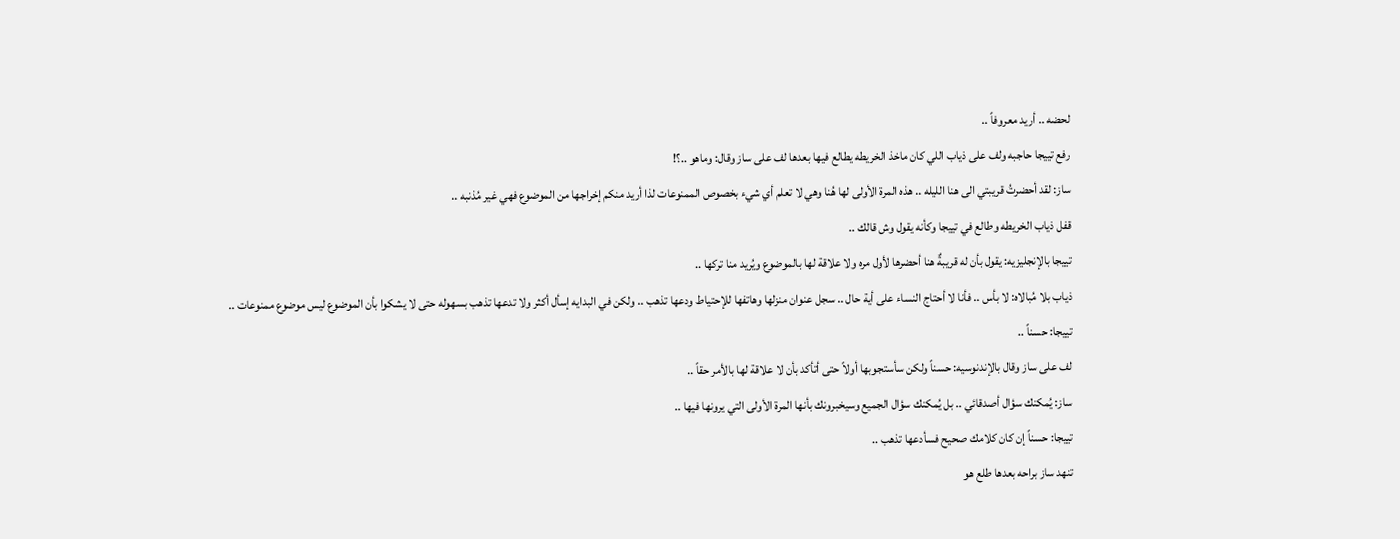لحضه .. أريد معروفاً ..
رفع تييجا حاجبه ولف على ذياب اللي كان ماخذ الخريطه يطالع فيها بعدها لف على ساز وقال: وماهو ..؟!
ساز: لقد أحضرتُ قريبتي الى هنا الليله .. هذه المرة الأولى لها هُنا وهي لا تعلم أي شيء بخصوص الممنوعات لذا أريد منكم إخراجها من الموضوع فهي غير مُذنبه ..
قفل ذياب الخريطه وطالع في تييجا وكأنه يقول وش قالك ..
تييجا بالإنجليزيه: يقول بأن له قريبةٌ هنا أحضرها لأول مره ولا علاقة لها بالموضوع ويُريد منا تركها ..
ذياب بلا مُبالاه: لا بأس .. فأنا لا أحتاج النساء على أية حال .. سجل عنوان منزلها وهاتفها للإحتياط ودعها تذهب .. ولكن في البدايه إسأل أكثر ولا تدعها تذهب بسهوله حتى لا يشكوا بأن الموضوع ليس موضوع ممنوعات ..
تييجا: حسناً ..
لف على ساز وقال بالإندنوسيه: حسناً ولكن سأستجوبها أولاً حتى أتأكد بأن لا علاقة لها بالأمر حقاً ..
ساز: يُمكنك سؤال أصدقائي .. بل يُمكنك سؤال الجميع وسيخبرونك بأنها المرة الأولى التي يرونها فيها ..
تييجا: حسناً إن كان كلامك صحيح فسأدعها تذهب ..
تنهد ساز براحه بعدها طلع هو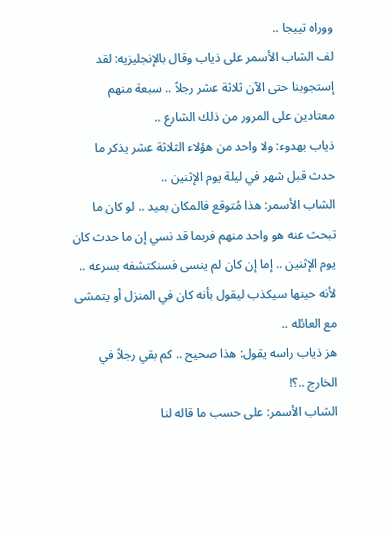ووراه تييجا ..
لف الشاب الأسمر على ذياب وقال بالإنجليزيه: لقد إستجوبنا حتى الآن ثلاثة عشر رجلاً .. سبعة منهم معتادين على المرور من ذلك الشارع ..
ذياب بهدوء: ولا واحد من هؤلاء الثلاثة عشر يذكر ما حدث قبل شهر في ليلة يوم الإثنين ..
الشاب الأسمر: هذا مُتوقع فالمكان بعيد .. لو كان ما تبحث عنه هو واحد منهم فربما قد نسي إن ما حدث كان يوم الإثنين .. إما إن كان لم ينسى فسنكتشفه بسرعه .. لأنه حينها سيكذب ليقول بأنه كان في المنزل أو يتمشى مع العائله ..
هز ذياب راسه يقول: هذا صحيح .. كم بقي رجلاً في الخارج ..؟!
الشاب الأسمر: على حسب ما قاله لنا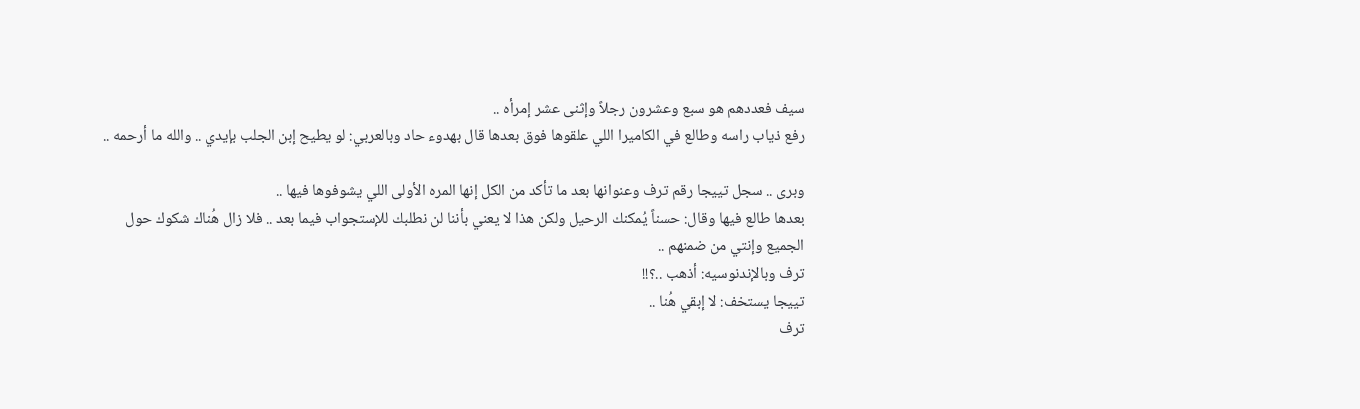سيف فعددهم هو سبع وعشرون رجلاً وإثنى عشر إمرأه ..
رفع ذياب راسه وطالع في الكاميرا اللي علقوها فوق بعدها قال بهدوء حاد وبالعربي: لو يطيح إبن الجلب بإيدي .. والله ما أرحمه ..

وبرى .. سجل تييجا رقم ترف وعنوانها بعد ما تأكد من الكل إنها المره الأولى اللي يشوفوها فيها ..
بعدها طالع فيها وقال: حسناً يُمكنك الرحيل ولكن هذا لا يعني بأننا لن نطلبك للإستجواب فيما بعد .. فلا زال هُناك شكوك حول الجميع وإنتي من ضمنهم ..
ترف وبالإندنوسيه: أذهب ..؟!!
تييجا يستخف: لا إبقي هُنا ..
ترف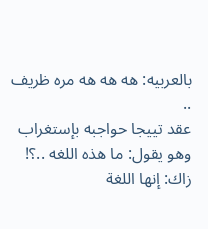بالعربيه: هه هه هه مره ظريف ..
عقد تييجا حواجبه بإستغراب وهو يقول: ما هذه اللغه ..؟!
زاك: إنها اللغة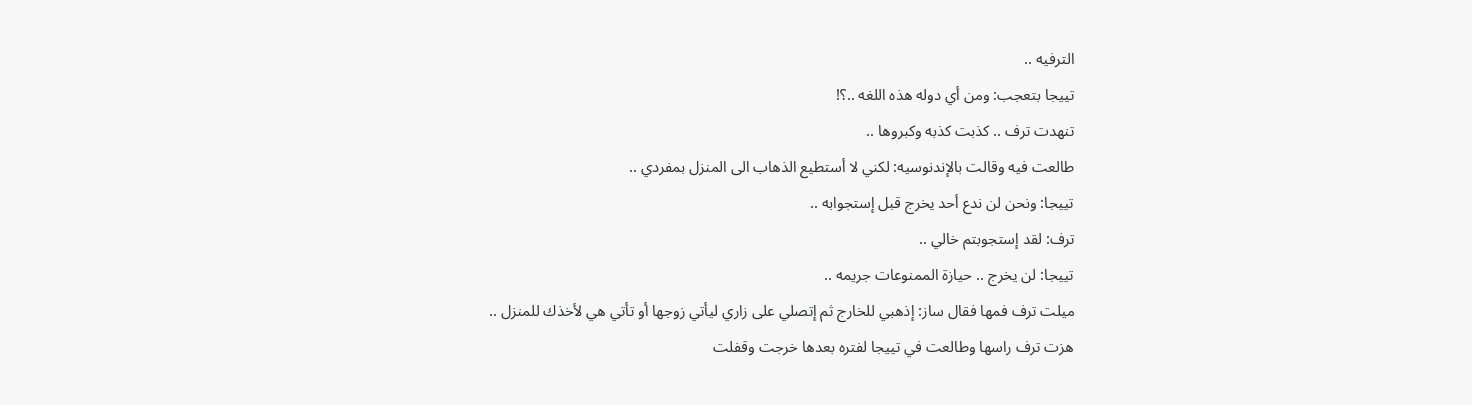الترفيه ..
تييجا بتعجب: ومن أي دوله هذه اللغه ..؟!
تنهدت ترف .. كذبت كذبه وكبروها ..
طالعت فيه وقالت بالإندنوسيه: لكني لا أستطيع الذهاب الى المنزل بمفردي ..
تييجا: ونحن لن ندع أحد يخرج قبل إستجوابه ..
ترف: لقد إستجوبتم خالي ..
تييجا: لن يخرج .. حيازة الممنوعات جريمه ..
ميلت ترف فمها فقال ساز: إذهبي للخارج ثم إتصلي على زاري ليأتي زوجها أو تأتي هي لأخذك للمنزل ..
هزت ترف راسها وطالعت في تييجا لفتره بعدها خرجت وقفلت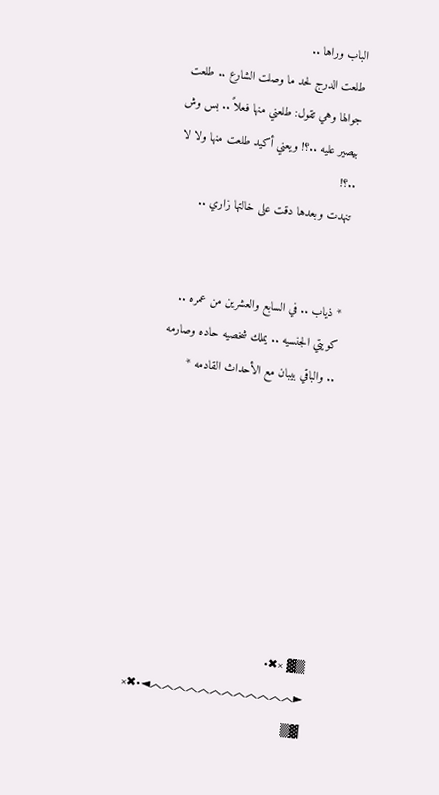الباب وراها ..
طلعت الدرج لحد ما وصلت الشارع .. طلعت جوالها وهي تقول: طلعني منها فعلاً .. بس وش بيصير عليه ..؟! ويعني أكيد طلعت منها ولا لا ..؟!
تنهدت وبعدها دقت على خالتها زاري ..


* ذياب .. في السابع والعشرين من عمره .. كويتي الجنسيه .. يملك شخصيه حاده وصارمه .. والباقي بيبان مع الأحداث القادمه *








▒▓ ×✖• ►︿︿︿︿︿︿︿︿︿︿︿︿◄•✖× ▓▒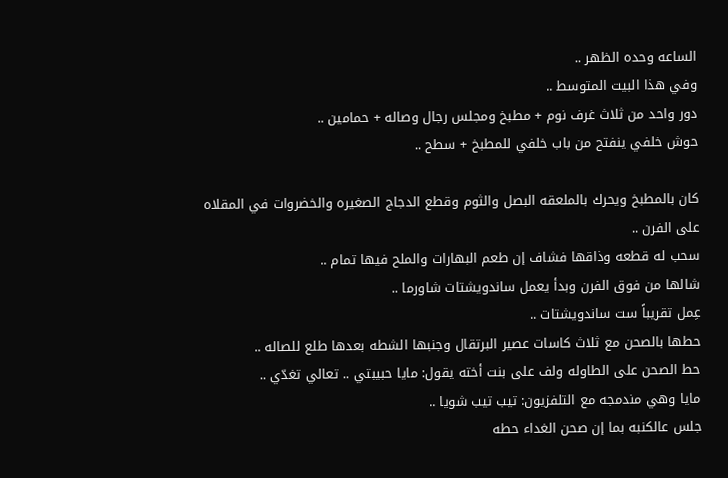الساعه وحده الظهر ..
وفي هذا البيت المتوسط ..
دور واحد من ثلاث غرف نوم + مطبخ ومجلس رجال وصاله + حمامين ..
حوش خلفي ينفتح من باب خلفي للمطبخ + سطح ..

كان بالمطبخ ويحرك بالملعقه البصل والثوم وقطع الدجاج الصغيره والخضروات في المقلاه على الفرن ..
سحب له قطعه وذاقها فشاف إن طعم البهارات والملح فيها تمام ..
شالها من فوق الفرن وبدأ يعمل ساندويشتات شاورما ..
عِمل تقريباً ست ساندويشتات ..
حطها بالصحن مع ثلاث كاسات عصير البرتقال وجنبها الشطه بعدها طلع للصاله ..
حط الصحن على الطاوله ولف على بنت أخته يقول: مايا حبيبتي .. تعالي تغدّي ..
مايا وهي مندمجه مع التلفزيون: تيب تيب شويا ..
جلس عالكنبه بما إن صحن الغداء حطه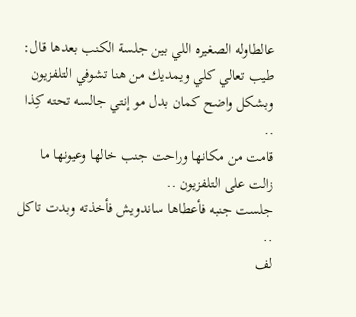عالطاوله الصغيره اللي بين جلسة الكنب بعدها قال: طيب تعالي كلي ويمديك من هنا تشوفي التلفزيون وبشكل واضح كمان بدل مو إنتي جالسه تحته كِذا ..
قامت من مكانها وراحت جنب خالها وعيونها ما زالت على التلفزيون ..
جلست جنبه فأعطاها ساندويش فأخذته وبدت تاكل ..
لف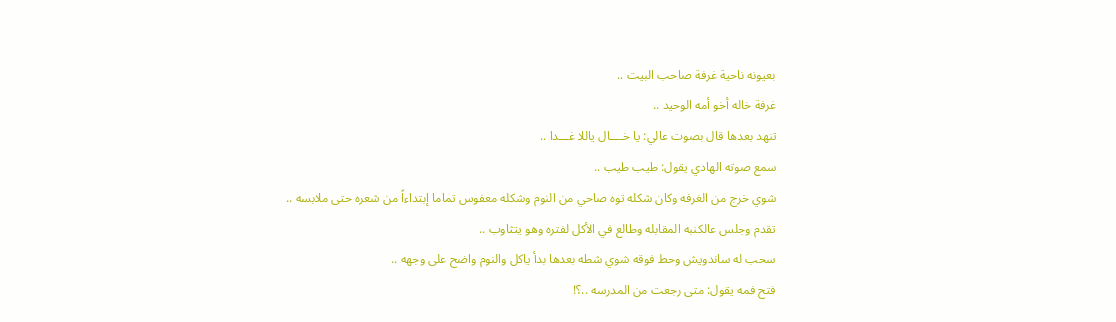بعيونه ناحية غرفة صاحب البيت ..
غرفة خاله أخو أمه الوحيد ..
تنهد بعدها قال بصوت عالي: يا خــــال ياللا غـــدا ..
سمع صوته الهادي يقول: طيب طيب ..
شوي خرج من الغرفه وكان شكله توه صاحي من النوم وشكله معفوس تماما إبتداءاً من شعره حتى ملابسه ..
تقدم وجلس عالكنبه المقابله وطالع في الأكل لفتره وهو يتثاوب ..
سحب له ساندويش وحط فوقه شوي شطه بعدها بدأ ياكل والنوم واضح على وجهه ..
فتح فمه يقول: متى رجعت من المدرسه ..؟!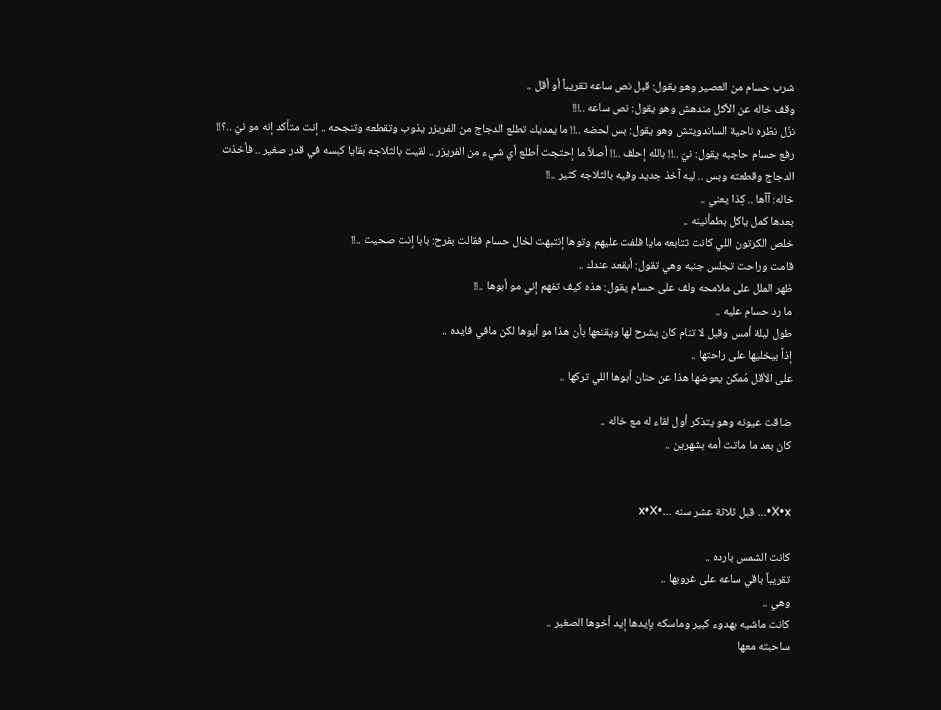شرب حسام من العصير وهو يقول: قبل نص ساعه تقريباً أو أقل ..
وقف خاله عن الأكل مندهش وهو يقول: نص ساعه ..!!!
نزّل نظره ناحية الساندويتش وهو يقول: بس لحضه ..!! ما يمديك تطلع الدجاج من الفريزر يذوب وتقطعه وتنجحه .. إنت متأكد إنه مو نيّ ..؟!!
رفع حسام حاجبه يقول: نيّ ..!! بالله إحلف ..!! أصلاً ما إحتجت أطلع أي شيء من الفريزر .. لقيت بالثلاجه بقايا كبسه في قدر صغير .. فأخذت الدجاج وقطعته وبس .. ليه آخذ جديد وفيه بالثلاجه كثير ..!!
خاله: آآها .. كِذا يعني ..
بعدها كمل ياكل بطمأنينه ..
خلص الكرتون اللي كانت تتابعه مايا فلفت عليهم وتوها إنتبهت لخال حسام فقالت بفرح: بابا إنت صحيت ..!!
قامت وراحت تجلس جنبه وهي تقول: أبقعد عندك ..
ظهر الملل على ملامحه ولف على حسام يقول: هذه كيف تفهم إني مو أبوها ..!!
ما رد حسام عليه ..
طول ليلة أمس وقبل لا تنام كان يشرح لها ويقنعها بأن هذا مو أبوها لكن مافي فايده ..
إذاً بيخليها على راحتها ..
على الأقل مُمكن يعوضها هذا عن حنان أبوها اللي تركها ..

ضاقت عيونه وهو يتذكر أول لقاء له مع خاله ..
كان بعد ما ماتت أمه بشهرين ..


X•x•... قبل ثلاثة عشر سنه ...•x•X

كانت الشمس بارده ..
تقريباً باقي ساعه على غروبها ..
وهي ..
كانت ماشيه بهدوء كبير وماسكه بإيدها إيد أخوها الصغير ..
ساحبته معها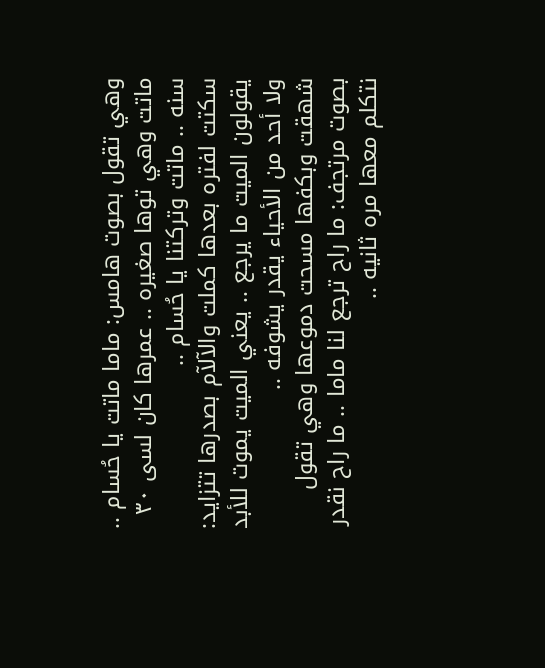وهي تقول بصوت هامس: ماما ماتت يا حُسام .. ماتت وهي توها صغيره .. عمرها كان لسى ٣٠ سنه .. ماتت وتركتنا يا حُسام ..
سكتت لفتره بعدها كملت والآلآم بصدرها تتزايد: يقولون الميت ما يرجع .. يعني الميت يموت للأبد ولا أحد من الأحياء يقدر يشوفه ..
شهقت وبكفها مسحت دموعها وهي تقول بصوت مرتجف: ما راح ترجع لنا ماما .. ما راح نقدر نتكلم معها مره ثانيه ..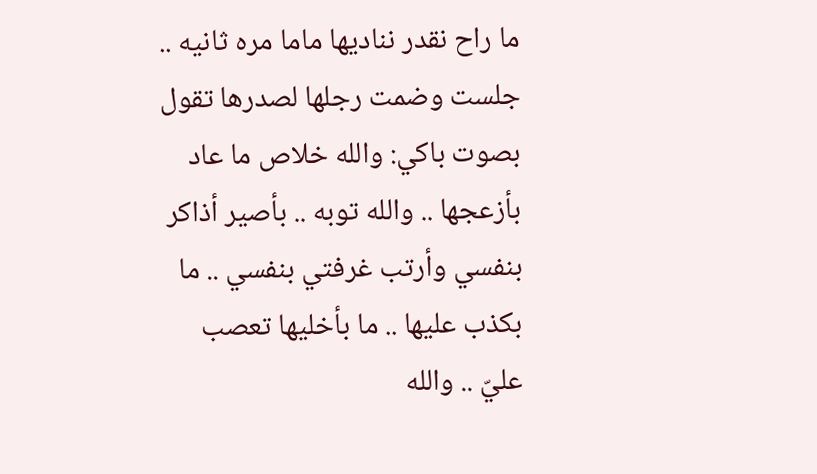ما راح نقدر نناديها ماما مره ثانيه ..
جلست وضمت رجلها لصدرها تقول بصوت باكي: والله خلاص ما عاد بأزعجها .. والله توبه .. بأصير أذاكر بنفسي وأرتب غرفتي بنفسي .. ما بكذب عليها .. ما بأخليها تعصب عليّ .. والله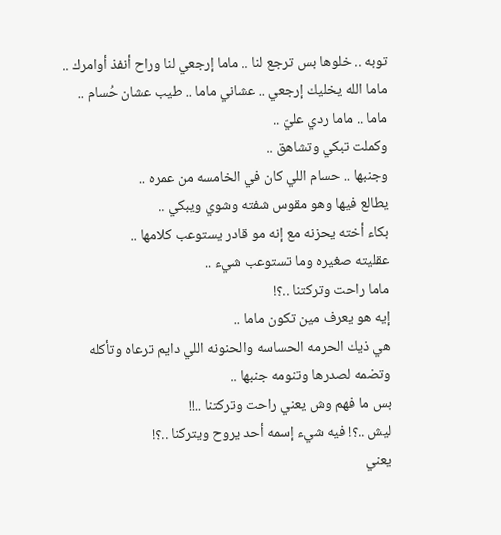توبه .. خلوها بس ترجع لنا .. ماما إرجعي لنا وراح أنفذ أوامرك .. ماما الله يخليك إرجعي .. عشاني ماما .. طيب عشان حُسام .. ماما .. ماما ردي عليّ ..
وكملت تبكي وتشاهق ..
وجنبها .. حسام اللي كان في الخامسه من عمره ..
يطالع فيها وهو مقوس شفته وشوي ويبكي ..
بكاء أخته يحزنه مع إنه مو قادر يستوعب كلامها ..
عقليته صغيره وما تستوعب شيء ..
ماما راحت وتركتنا ..؟!
إيه هو يعرف مين تكون ماما ..
هي ذيك الحرمه الحساسه والحنونه اللي دايم ترعاه وتأكله وتضمه لصدرها وتنومه جنبها ..
بس ما فهم وش يعني راحت وتركتنا ..!!
ليش ..؟! فيه شيء إسمه أحد يروح ويتركنا ..؟!
يعني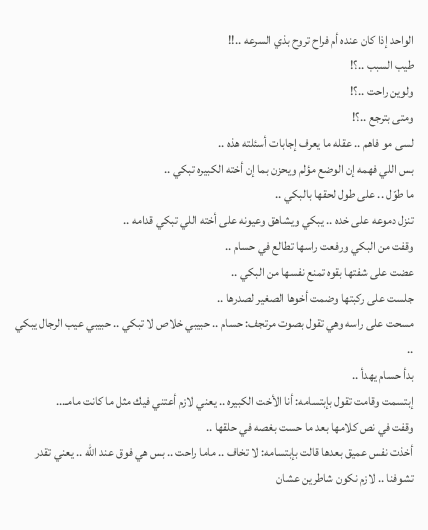الواحد إذا كان عنده أم فراح تروح بذي السرعه ..!!
طيب السبب ..؟!
ولوين راحت ..؟!
ومتى بترجع ..؟!
لسى مو فاهم .. عقله ما يعرف إجابات أسئلته هذه ..
بس اللي فهمه إن الوضع مؤلم ويحزن بما إن أخته الكبيره تبكي ..
ما طوّل .. على طول لحقها بالبكي ..
تنزل دموعه على خده .. يبكي ويشاهق وعيونه على أخته اللي تبكي قدامه ..
وقفت من البكي ورفعت راسها تطالع في حسام ..
عضت على شفتها بقوه تمنع نفسها من البكي ..
جلست على ركبتها وضمت أخوها الصغير لصدرها ..
مسحت على راسه وهي تقول بصوت مرتجف: حسام .. حبيبي خلاص لا تبكي .. حبيبي عيب الرجال يبكي ..
بدأ حسام يهدأ ..
إبتسمت وقامت تقول بإبتسامه: أنا الأخت الكبيره .. يعني لازم أعتني فيك مثل ما كانت مامـ...
وقفت في نص كلامها بعد ما حست بغصه في حلقها ..
أخذت نفس عميق بعدها قالت بإبتسامه: لا تخاف .. ماما راحت .. بس هي فوق عند الله .. يعني تقدر تشوفنا .. لازم نكون شاطرين عشان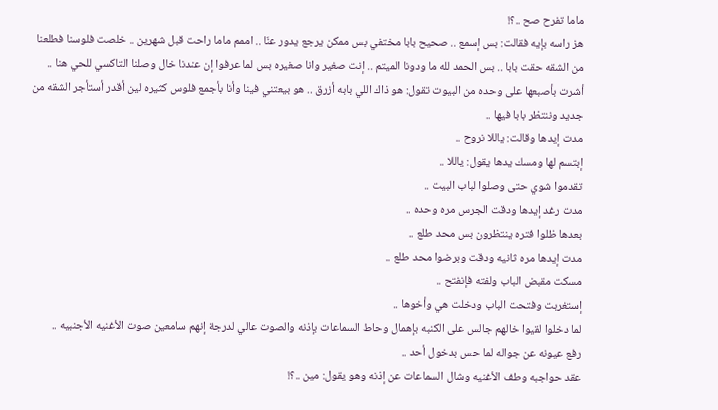ماما تفرح صح ..؟!
هز راسه بإيه فقالت: بس إسمع .. صحيح بابا مختفي بس ممكن يرجع يدور عنّا .. اممم ماما راحت قبل شهرين .. خلصت فلوسنا فطلعنا من الشقه حقت بابا .. بس الحمد لله ما ودونا الميتم .. إنت صغير وانا صغيره بس لما عرفوا إن عندنا خال وصلنا التاكسي للحي هنا ..
أشرت بأصبعها على وحده من البيوت تقول: هو ذاك اللي بابه أزرق .. هو بيعتني فينا وأنا بأجمع فلوس كثيره لين أقدر أستأجر الشقه من جديد وننتظر بابا فيها ..
مدت إيدها وقالت: ياللا نروح ..
إبتسم لها ومسك يدها يقول: ياللا ..
تقدموا شوي حتى وصلوا لباب البيت ..
مدت رغد إيدها ودقت الجرس مره وحده ..
بعدها ظلوا فتره ينتظرون بس محد طلع ..
مدت إيدها مره ثانيه ودقت وبرضوا محد طلع ..
مسكت مقبض الباب ولفته فإنفتح ..
إستغربت وفتحت الباب ودخلت هي وأخوها ..
لما دخلوا لقيوا خالهم جالس على الكنبه بإهمال وحاط السماعات بإذنه والصوت عالي لدرجة إنهم سامعين صوت الأغنيه الأجنبيه ..
رفع عيونه عن جواله لما حس بدخول أحد ..
عقد حواجبه وطف الأغنيه وشال السماعات عن إذنه وهو يقول: مين ..؟!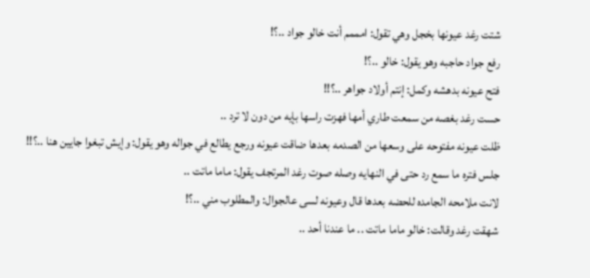شتت رغد عيونها بخجل وهي تقول: امممم أنت خالو جواد ..؟!
رفع جواد حاجبه وهو يقول: خالو ..؟!
فتح عيونه بدهشه وكمل: إنتم أولاد جواهر ..؟!!
حست رغد بغصه من سمعت طاري أمها فهزت راسها بإيه من دون لا ترد ..
ظلت عيونه مفتوحه على وسعها من الصدمه بعدها ضاقت عيونه ورجع يطالع في جواله وهو يقول: وإيش تبغوا جايين هنا ..؟!!
جلس فتره ما سمع رد حتى في النهايه وصله صوت رغد المرتجف يقول: ماما ماتت ..
لانت ملامحه الجامده للحضه بعدها قال وعيونه لسى عالجوال: والمطلوب مني ..؟!
شهقت رغد وقالت: خالو ماما ماتت .. ما عندنا أحد ..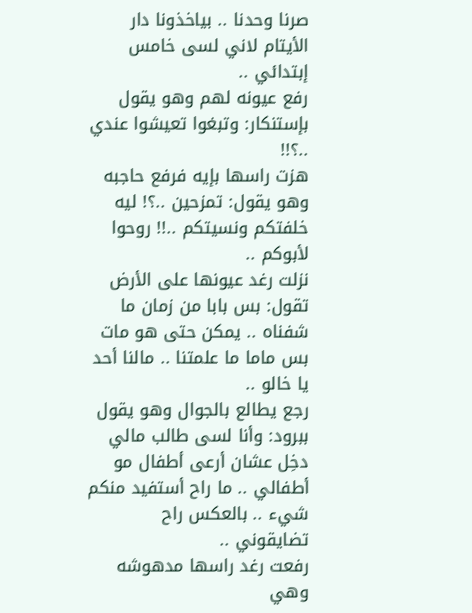صرنا وحدنا .. بياخذونا دار الأيتام لاني لسى خامس إبتدائي ..
رفع عيونه لهم وهو يقول بإستنكار: وتبغوا تعيشوا عندي ..؟!!
هزت راسها بإيه فرفع حاجبه وهو يقول: تمزحين ..؟! ليه خلفتكم ونسيتكم ..!! روحوا لأبوكم ..
نزلت رغد عيونها على الأرض تقول: بس بابا من زمان ما شفناه .. يمكن حتى هو مات بس ماما ما علمتنا .. مالنا أحد يا خالو ..
رجع يطالع بالجوال وهو يقول ببرود: وأنا لسى طالب مالي دخِل عشان أرعى أطفال مو أطفالي .. ما راح أستفيد منكم شيء .. بالعكس راح تضايقوني ..
رفعت رغد راسها مدهوشه وهي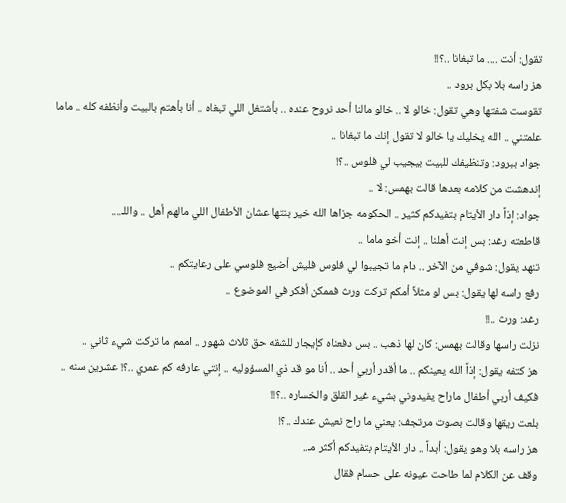تقول: أنت .... ما تبغانا ..؟!!
هز راسه بلا بكل برود ..
تقوست شفتها وهي تقول: خالو لا .. خالو مالنا أحد نروح عنده .. بأشتغل اللي تبغاه .. أنا بأهتم بالبيت وأنظفه كله .. ماما علمتني .. الله يخليك يا خالو لا تقول إنك ما تبغانا ..
جواد ببرود: وتنظيفك للبيت بيجيب لي فلوس ..؟!
إندهشت من كلامه بعدها قالت بهمس: لا ..
جواد: إذاً دار الأيتام بتفيدكم كثير .. الحكومه جزاها الله خير بنتها عشان الأطفال اللي مالهم أهل .. واللـ....
قاطعته رغد: بس إنت أهلنا .. إنت أخو ماما ..
تنهد يقول: شوفي من الآخر .. دام ما تجيبوا لي فلوس فليش أضيع فلوسي على رعايتكم ..
رفع راسه لها يقول: بس لو مثلاً أمكم تركت ورث فممكن أفكر في الموضوع ..
رغد: ورث ..!!
نزلت راسها وقالت بهمس: كان لها ذهب .. بس دفعناه كإيجار للشقه حق ثلاث شهور .. اممم ما تركت شيء ثاني ..
هز كتفه يقول: إذاً الله يعينكم .. ما أقدر أربي أحد .. أنا مو قد ذي المسؤوليه .. إنتي عارفه كم عمري ..؟! عشرين سنه .. فكيف أربي أطفال ماراح يفيدوني بشيء غير القلق والخساره ..؟!!
بلعت ريقها وقالت بصوت مرتجف: يعني ما راح نعيش عندك ..؟!
هز راسه بلا وهو يقول: أبداً .. دار الأيتام بتفيدكم أكثر مـ..
وقف عن الكلام لما طاحت عيونه على حسام فقال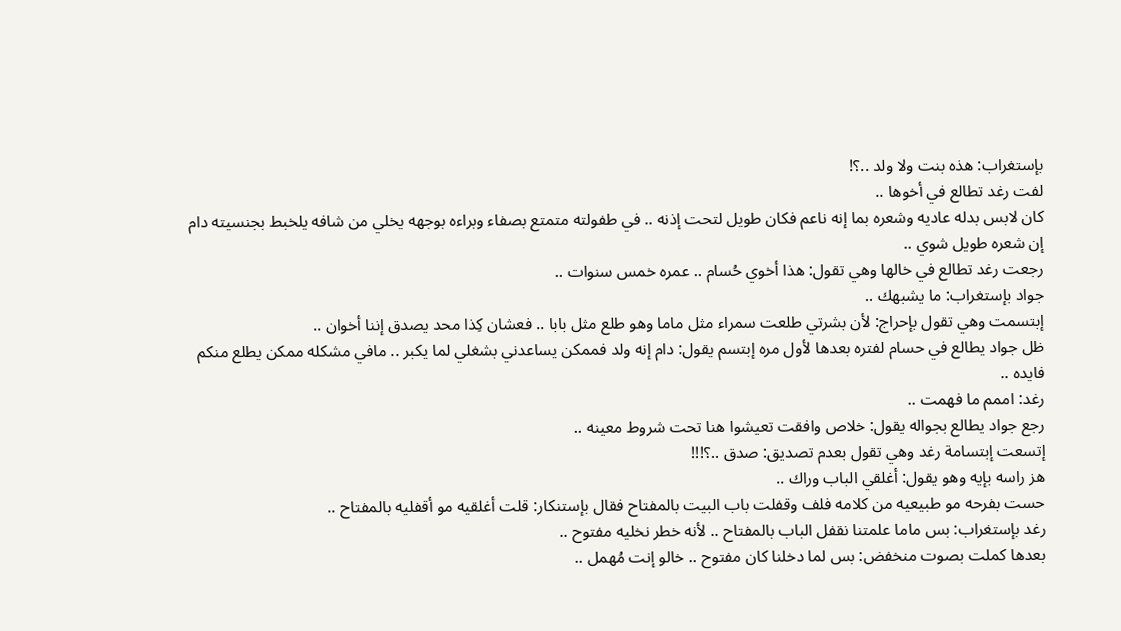بإستغراب: هذه بنت ولا ولد ..؟!
لفت رغد تطالع في أخوها ..
كان لابس بدله عاديه وشعره بما إنه ناعم فكان طويل لتحت إذنه .. في طفولته متمتع بصفاء وبراءه بوجهه يخلي من شافه يلخبط بجنسيته دام إن شعره طويل شوي ..
رجعت رغد تطالع في خالها وهي تقول: هذا أخوي حُسام .. عمره خمس سنوات ..
جواد بإستغراب: ما يشبهك ..
إبتسمت وهي تقول بإحراج: لأن بشرتي طلعت سمراء مثل ماما وهو طلع مثل بابا .. فعشان كِذا محد يصدق إننا أخوان ..
ظل جواد يطالع في حسام لفتره بعدها لأول مره إبتسم يقول: دام إنه ولد فممكن يساعدني بشغلي لما يكبر .. مافي مشكله ممكن يطلع منكم فايده ..
رغد: اممم ما فهمت ..
رجع جواد يطالع بجواله يقول: خلاص وافقت تعيشوا هنا تحت شروط معينه ..
إتسعت إبتسامة رغد وهي تقول بعدم تصديق: صدق ..؟!!!
هز راسه بإيه وهو يقول: أغلقي الباب وراك ..
حست بفرحه مو طبيعيه من كلامه فلف وقفلت باب البيت بالمفتاح فقال بإستنكار: قلت أغلقيه مو أقفليه بالمفتاح ..
رغد بإستغراب: بس ماما علمتنا نقفل الباب بالمفتاح .. لأنه خطر نخليه مفتوح ..
بعدها كملت بصوت منخفض: بس لما دخلنا كان مفتوح .. خالو إنت مُهمل ..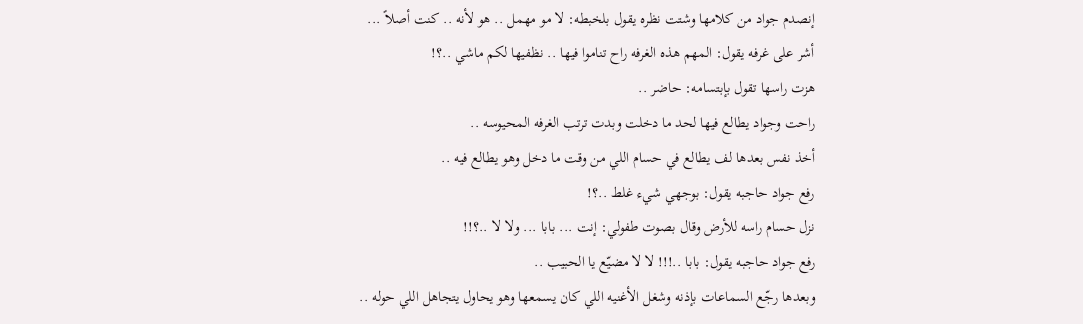إنصدم جواد من كلامها وشتت نظره يقول بلخبطه: لا مو مهمل .. هو لأنه .. كنت أصلاً ...
أشر على غرفه يقول: المهم هذه الغرفه راح تناموا فيها .. نظفيها لكم ماشي ..؟!
هزت راسها تقول بإبتسامه: حاضر ..
راحت وجواد يطالع فيها لحد ما دخلت وبدت ترتب الغرفه المحيوسه ..
أخذ نفس بعدها لف يطالع في حسام اللي من وقت ما دخل وهو يطالع فيه ..
رفع جواد حاجبه يقول: بوجهي شيء غلط ..؟!
نزل حسام راسه للأرض وقال بصوت طفولي: إنت ... بابا ... ولا لا ..؟!!
رفع جواد حاجبه يقول: بابا ..!!! لا لا مضيّع يا الحبيب ..
وبعدها رجّع السماعات بإذنه وشغل الأغنيه اللي كان يسمعها وهو يحاول يتجاهل اللي حوله ..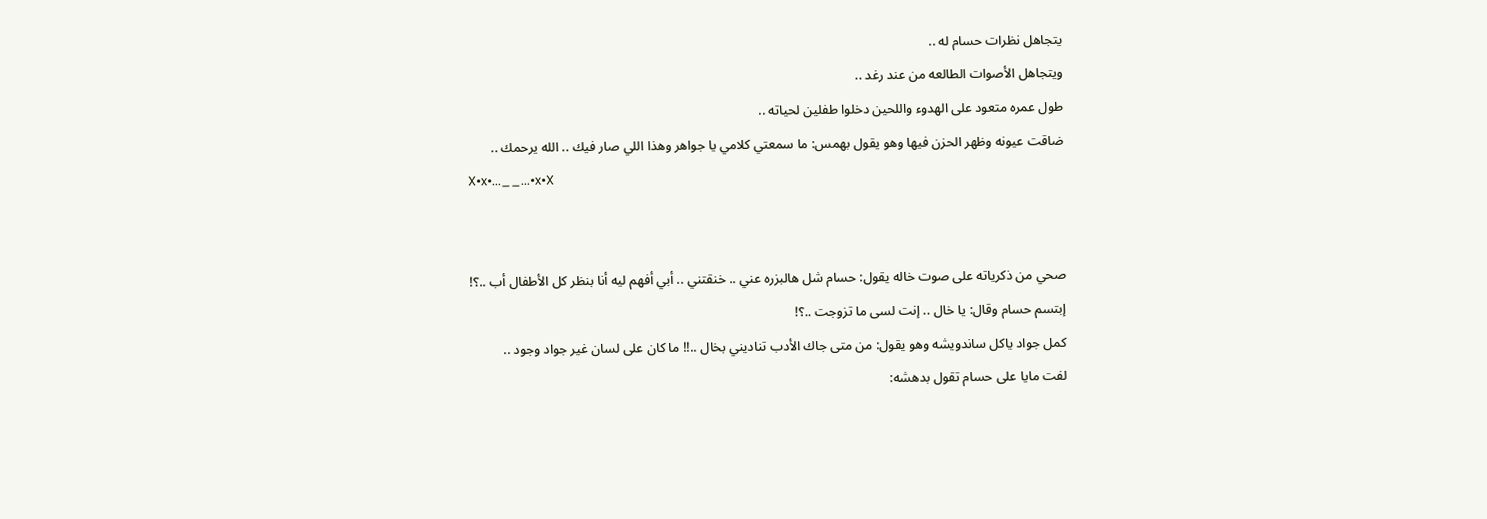يتجاهل نظرات حسام له ..
ويتجاهل الأصوات الطالعه من عند رغد ..
طول عمره متعود على الهدوء واللحين دخلوا طفلين لحياته ..
ضاقت عيونه وظهر الحزن فيها وهو يقول بهمس: ما سمعتي كلامي يا جواهر وهذا اللي صار فيك .. الله يرحمك ..
X•x•...__...•x•X


صحي من ذكرياته على صوت خاله يقول: حسام شل هالبزره عني .. خنقتني .. أبي أفهم ليه أنا بنظر كل الأطفال أب ..؟!
إبتسم حسام وقال: يا خال .. إنت لسى ما تزوجت ..؟!
كمل جواد ياكل ساندويشه وهو يقول: من متى جاك الأدب تناديني بخال ..!! ما كان على لسان غير جواد وجود ..
لفت مايا على حسام تقول بدهشه: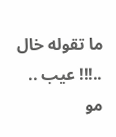ما تقوله خال ..!!! عيب .. مو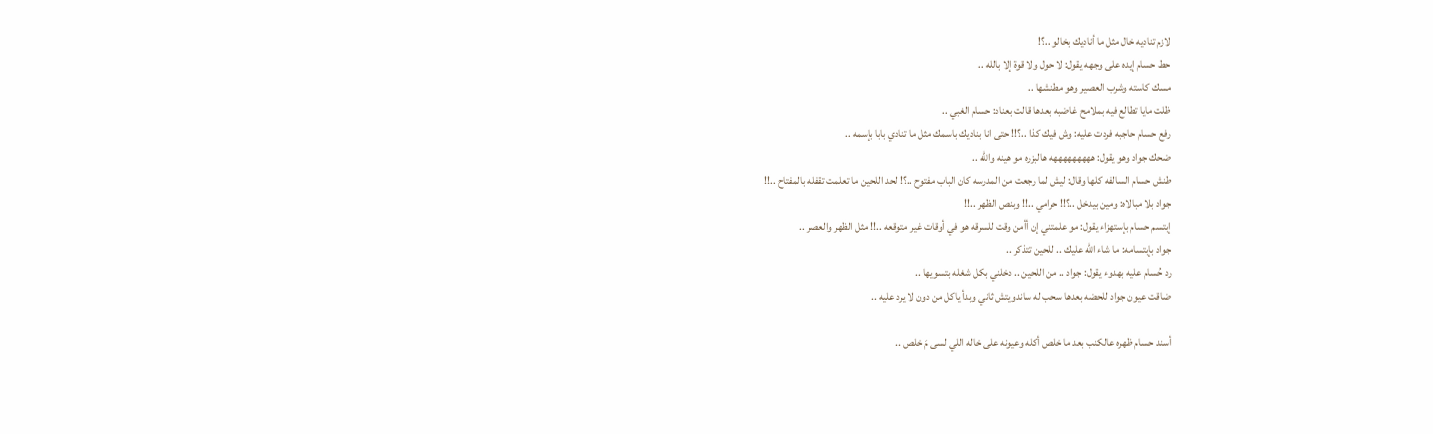لازم تناديه خال مثل ما أناديك بخالو ..؟!
حط حسام إيده على وجهه يقول: لا حول ولا قوة إلا بالله ..
مسك كاسته وشرب العصير وهو مطنشها ..
ظلت مايا تطالع فيه بملامح غاضبه بعدها قالت بعناد: حسام الغبي ..
رفع حسام حاجبه فردت عليه: وش فيك كذا ..؟!! حتى انا بناديك باسمك مثل ما تنادي بابا بإسمه ..
ضحك جواد وهو يقول: هههههههههه هالبزره مو هينه والله ..
طنش حسام السالفه كلها وقال: ليش لما رجعت من المدرسه كان الباب مفتوح ..؟! لحد اللحين ما تعلمت تقفله بالمفتاح ..!!
جواد بلا مبالاه: ومين بيدخل ..؟!! حرامي ..!! وبنص الظهر ..!!
إبتسم حسام بإستهزاء يقول: مو علمتني إن أأمن وقت للسرقه هو في أوقات غير متوقعه ..!! مثل الظهر والعصر ..
جواد بإبتسامه: ما شاء الله عليك .. للحين تتذكر ..
رد حُسام عليه بهدوء يقول: جواد .. من اللحين .. دخلني بكل شغله بتسويها ..
ضاقت عيون جواد للحضه بعدها سحب له ساندويتش ثاني وبدأ ياكل من دون لا يرد عليه ..

أسند حسام ظهره عالكنب بعد ما خلص أكله وعيونه على خاله اللي لسى مَ خلص ..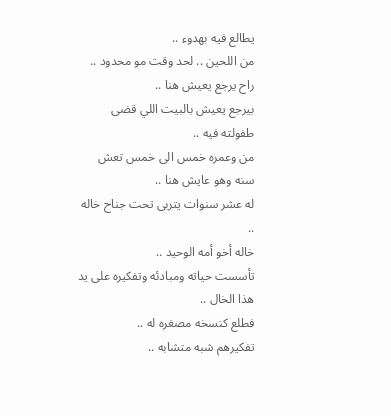يطالع فيه بهدوء ..
من اللحين .. لحد وقت مو محدود ..
راح يرجع يعيش هنا ..
بيرجع يعيش بالبيت اللي قضى طفولته فيه ..
من وعمره خمس الى خمس تعش سنه وهو عايش هنا ..
له عشر سنوات يتربى تحت جناح خاله ..
خاله أخو أمه الوحيد ..
تأسست حياته ومبادئه وتفكيره على يد هذا الخال ..
فطلع كنسخه مصغره له ..
تفكيرهم شبه متشابه ..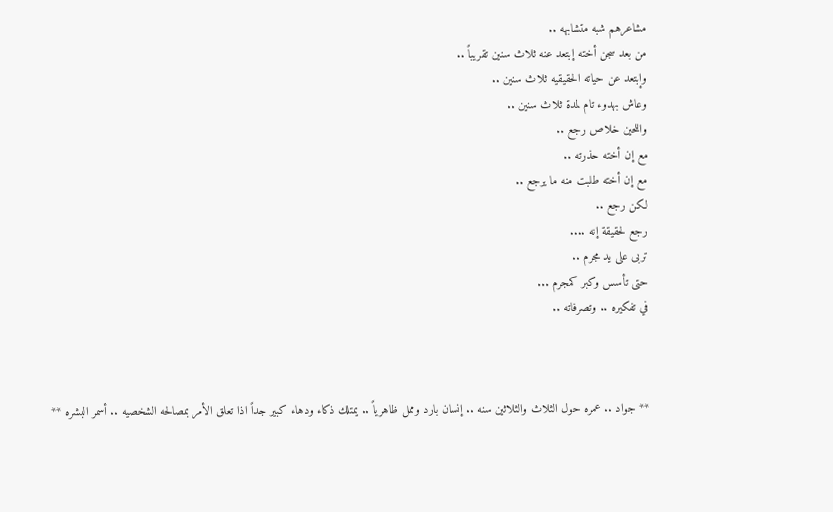مشاعرهم شبه متشابهه ..
من بعد سجن أخته إبتعد عنه ثلاث سنين تقريباً ..
وإبتعد عن حياته الحقيقيه ثلاث سنين ..
وعاش بهدوء تام لمدة ثلاث سنين ..
واللحين خلاص رجع ..
مع إن أخته حذرته ..
مع إن أخته طلبت منه ما يرجع ..
لكن رجع ..
رجع لحقيقة إنه ....
تربى على يد مجرم ..
حتى تأسس وكبر كمجرم ...
في تفكيره .. وتصرفاته ..



** جواد .. عمره حول الثلاث والثلاثين سنه .. إنسان بارد وممل ظاهرياً .. يمتلك ذكاء ودهاء كبير جداً اذا تعلق الأمر بمصالحه الشخصيه .. أسمر البشره **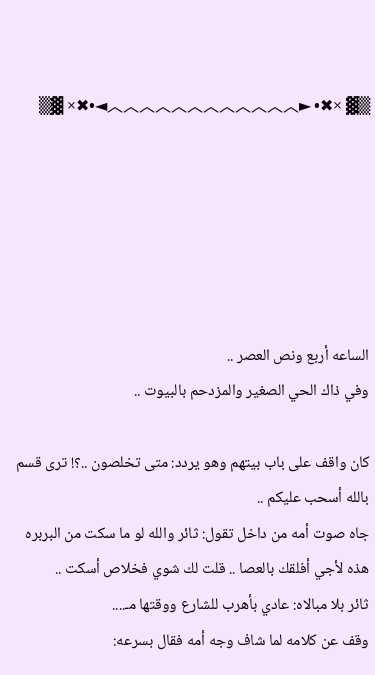▒▓ ×✖• ►︿︿︿︿︿︿︿︿︿︿︿︿◄•✖× ▓▒






الساعه أربع ونص العصر ..
وفي ذاك الحي الصغير والمزدحم بالبيوت ..

كان واقف على باب بيتهم وهو يردد: متى تخلصون ..؟! ترى قسم بالله أسحب عليكم ..
جاه صوت أمه من داخل تقول: ثائر والله لو ما سكت من البربره هذه لأجي أفلقك بالعصا .. قلت لك شوي فخلاص أسكت ..
ثائر بلا مبالاه: عادي بأهرب للشارع ووقتها مـ....
وقف عن كلامه لما شاف وجه أمه فقال بسرعه: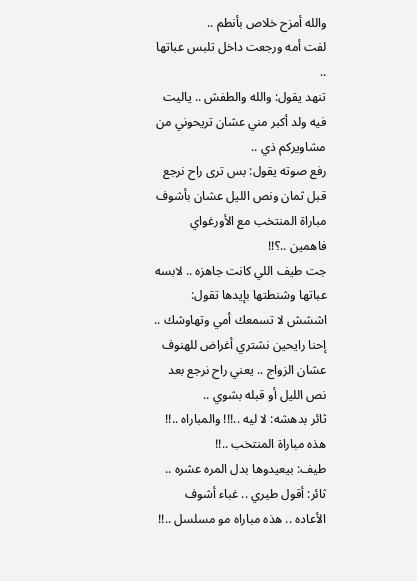والله أمزح خلاص بأنطم ..
لفت أمه ورجعت داخل تلبس عباتها ..
تنهد يقول: والله والطفش .. ياليت فيه ولد أكبر مني عشان تريحوني من مشاويركم ذي ..
رفع صوته يقول: بس ترى راح نرجع قبل ثمان ونص الليل عشان بأشوف مباراة المنتخب مع الأورغواي فاهمين ..؟!!
جت طيف اللي كانت جاهزه .. لابسه عباتها وشنطتها بإيدها تقول: اششش لا تسمعك أمي وتهاوشك .. إحنا رايحين نشتري أغراض للهنوف عشان الزواج .. يعني راح نرجع بعد نص الليل أو قبله بشوي ..
ثائر بدهشه: لا ليه ..!!! والمباراه ..!! هذه مباراة المنتخب ..!!
طيف: بيعيدوها بدل المره عشره ..
ثائر: أقول طيري .. غباء أشوف الأعاده .. هذه مباراه مو مسلسل ..!!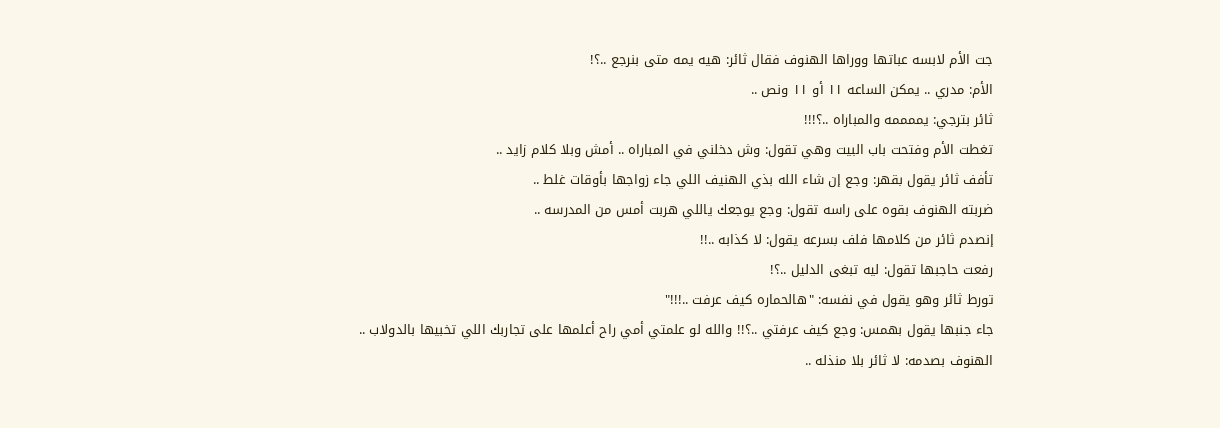جت الأم لابسه عباتها ووراها الهنوف فقال ثائر: هيه يمه متى بنرجع ..؟!
الأم: مدري .. يمكن الساعه ١١ أو ١١ ونص ..
ثائر بترجي: يممممه والمباراه ..؟!!!
تغطت الأم وفتحت باب البيت وهي تقول: وش دخلني في المباراه .. أمش وبلا كلام زايد ..
تأفف ثائر يقول بقهر: وجع إن شاء الله بذي الهنيف اللي جاء زواجها بأوقات غلط ..
ضربته الهنوف بقوه على راسه تقول: وجع يوجعك ياللي هربت أمس من المدرسه ..
إنصدم ثائر من كلامها فلف بسرعه يقول: لا كذابه ..!!
رفعت حاجبها تقول: ليه تبغى الدليل ..؟!
تورط ثائر وهو يقول في نفسه: "هالحماره كيف عرفت ..!!!"
جاء جنبها يقول بهمس: وجع كيف عرفتي ..؟!! والله لو علمتي أمي راح أعلمها على تجاربك اللي تخبيها بالدولاب ..
الهنوف بصدمه: لا ثائر بلا منذله ..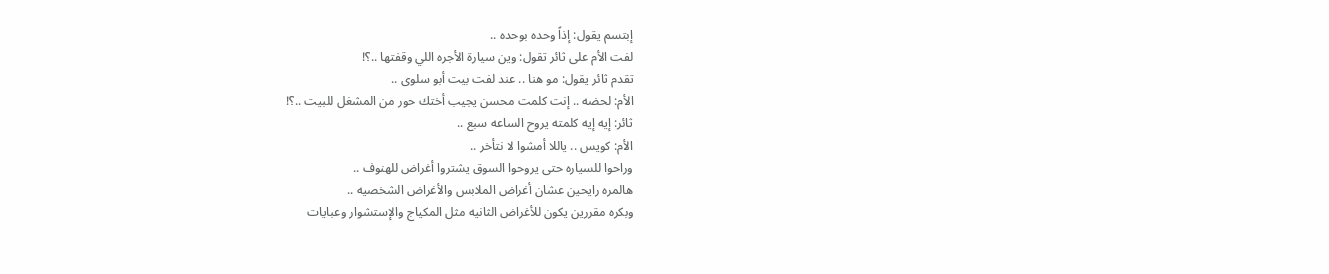إبتسم يقول: إذاً وحده بوحده ..
لفت الأم على ثائر تقول: وين سيارة الأجره اللي وقفتها ..؟!
تقدم ثائر يقول: مو هنا .. عند لفت بيت أبو سلوى ..
الأم: لحضه .. إنت كلمت محسن يجيب أختك حور من المشغل للبيت ..؟!
ثائر: إيه إيه كلمته يروح الساعه سبع ..
الأم: كويس .. ياللا أمشوا لا نتأخر ..
وراحوا للسياره حتى يروحوا السوق يشتروا أغراض للهنوف ..
هالمره رايحين عشان أغراض الملابس والأغراض الشخصيه ..
وبكره مقررين يكون للأغراض الثانيه مثل المكياج والإستشوار وعبايات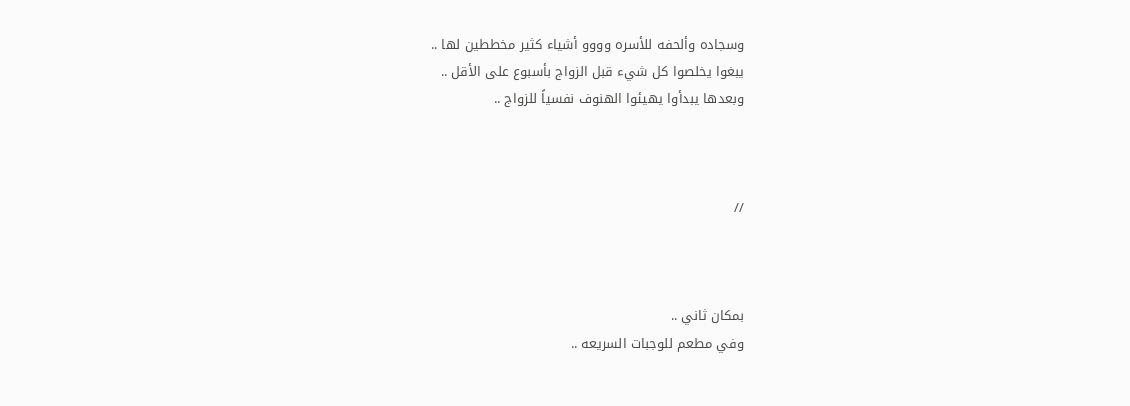وسجاده وألحفه للأسره وووو أشياء كثير مخططين لها ..
يبغوا يخلصوا كل شيء قبل الزواج بأسبوع على الأقل ..
وبعدها يبدأوا يهيئوا الهنوف نفسياً للزواج ..



//



بمكان ثاني ..
وفي مطعم للوجبات السريعه ..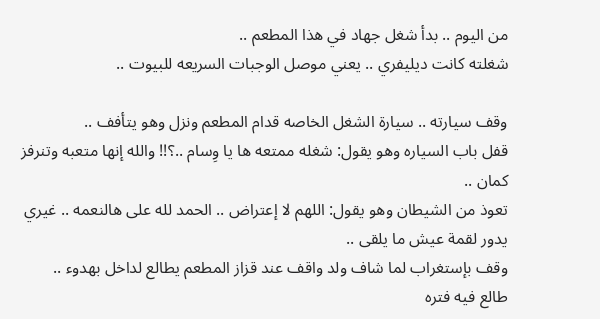من اليوم .. بدأ شغل جهاد في هذا المطعم ..
شغلته كانت ديليفري .. يعني موصل الوجبات السريعه للبيوت ..

وقف سيارته .. سيارة الشغل الخاصه قدام المطعم ونزل وهو يتأفف ..
قفل باب السياره وهو يقول: شغله ممتعه ها يا وِسام ..؟!! والله إنها متعبه وتنرفز كمان ..
تعوذ من الشيطان وهو يقول: اللهم لا إعتراض .. الحمد لله على هالنعمه .. غيري يدور لقمة عيش ما يلقى ..
وقف بإستغراب لما شاف ولد واقف عند قزاز المطعم يطالع لداخل بهدوء ..
طالع فيه فتره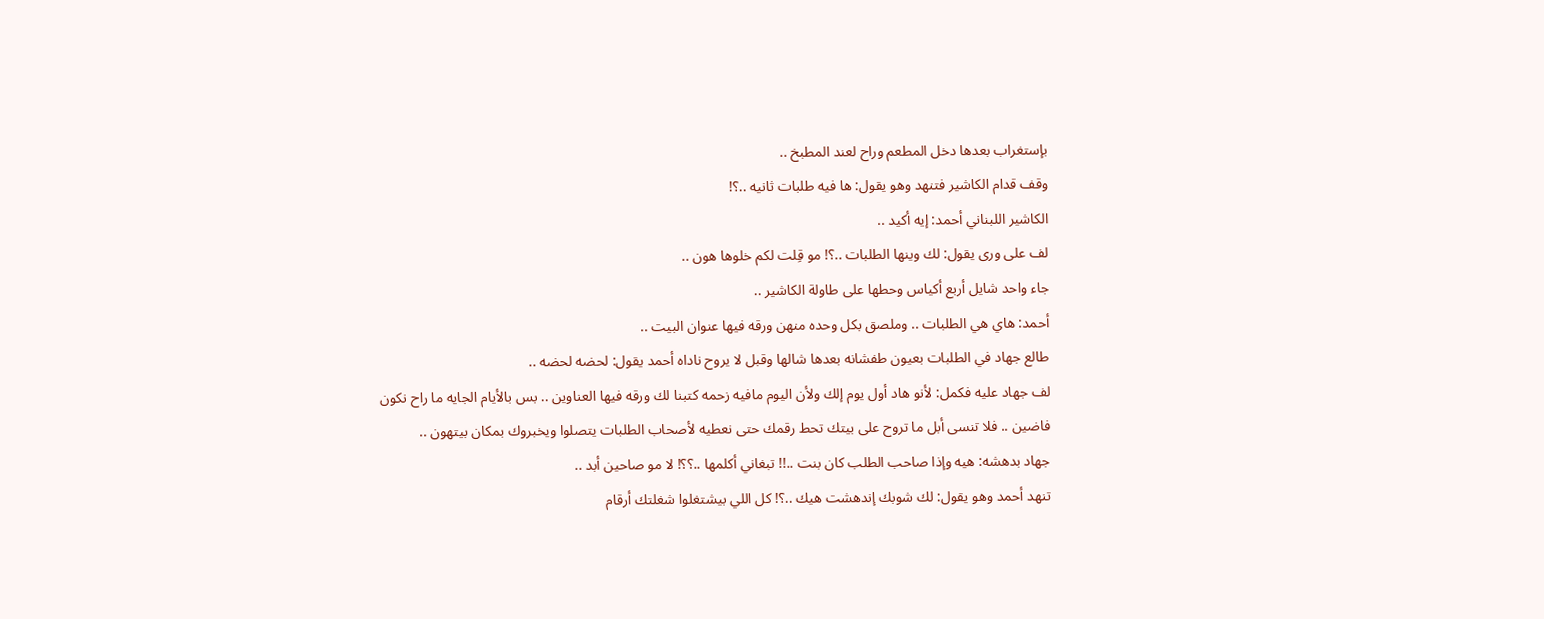بإستغراب بعدها دخل المطعم وراح لعند المطبخ ..
وقف قدام الكاشير فتنهد وهو يقول: ها فيه طلبات ثانيه ..؟!
الكاشير اللبناني أحمد: إيه أكيد ..
لف على ورى يقول: لك وينها الطلبات ..؟! مو قِلت لكم خلوها هون ..
جاء واحد شايل أربع أكياس وحطها على طاولة الكاشير ..
أحمد: هاي هي الطلبات .. وملصق بكل وحده منهن ورقه فيها عنوان البيت ..
طالع جهاد في الطلبات بعيون طفشانه بعدها شالها وقبل لا يروح ناداه أحمد يقول: لحضه لحضه ..
لف جهاد عليه فكمل: لأنو هاد أول يوم إلك ولأن اليوم مافيه زحمه كتبنا لك ورقه فيها العناوين .. بس بالأيام الجايه ما راح نكون فاضين .. فلا تنسى أبل ما تروح على بيتك تحط رقمك حتى نعطيه لأصحاب الطلبات يتصلوا ويخبروك بمكان بيتهون ..
جهاد بدهشه: هيه وإذا صاحب الطلب كان بنت ..!! تبغاني أكلمها ..؟؟! لا مو صاحين أبد ..
تنهد أحمد وهو يقول: لك شوبك إندهشت هيك ..؟! كل اللي بيشتغلوا شغلتك أرقام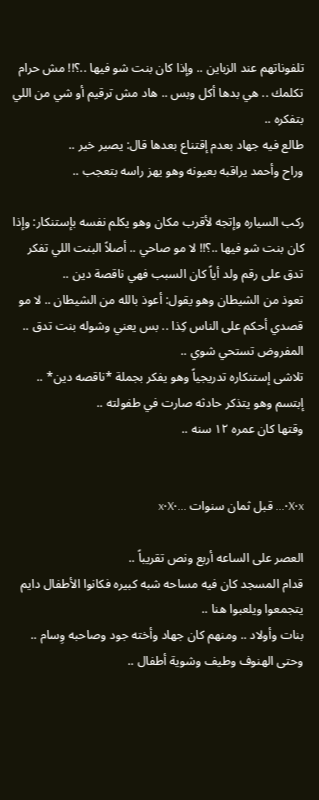تلفوناتهم عند الزباين .. وإذا كان بنت شو فيها ..؟!! مش حرام تكلمك .. هي بدها أكل وبس .. هاد مش ترقيم أو شي من اللي بتفكره ..
طالع فيه جهاد بعدم إقتناع بعدها قال: يصير خير ..
وراح وأحمد يراقبه بعيونه وهو يهز راسه بتعجب ..

ركب السياره وإتجه لأقرب مكان وهو يكلم نفسه بإستنكار: وإذا كان بنت شو فيها ..؟!! لا مو صاحي .. أصلاً البنت اللي تفكر تدق على رقم ولد أياً كان السبب فهي ناقصة دين ..
تعوذ من الشيطان وهو يقول: أعوذ بالله من الشيطان .. لا مو قصدي أحكم على الناس كِذا .. بس يعني وشوله بنت تدق .. المفروض تستحي شوي ..
تلاشى إستنكاره تدريجياً وهو يفكر بجملة *ناقصه دين* ..
إبتسم وهو يتذكر حادثه صارت في طفولته ..
وقتها كان عمره ١٢ سنه ..


X•x•... قبل ثمان سنوات ...•x•X

العصر على الساعه أربع ونص تقريباً ..
قدام المسجد كان فيه مساحه شبه كبيره فكانوا الأطفال دايم يتجمعوا ويلعبوا هنا ..
بنات وأولاد .. ومنهم كان جهاد وأخته جود وصاحبه وِسام .. وحتى الهنوف وطيف وشوية أطفال ..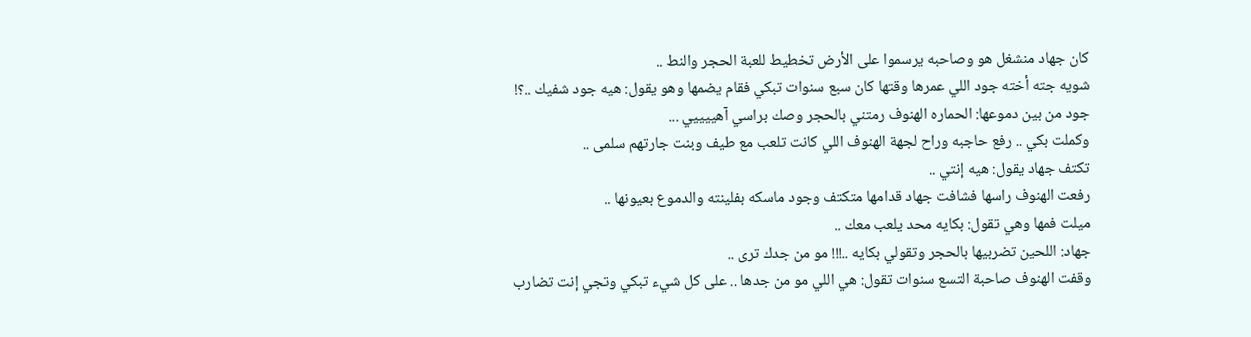كان جهاد منشغل هو وصاحبه يرسموا على الأرض تخطيط للعبة الحجر والنط ..
شويه جته أخته جود اللي عمرها وقتها كان سبع سنوات تبكي فقام يضمها وهو يقول: هيه جود شفيك ..؟!
جود من بين دموعها: الحماره الهنوف رمتني بالحجر وصك براسي آهييييي ...
وكملت بكي .. رفع حاجبه وراح لجهة الهنوف اللي كانت تلعب مع طيف وبنت جارتهم سلمى ..
تكتف جهاد يقول: هيه إنتي ..
رفعت الهنوف راسها فشافت جهاد قدامها متكتف وجود ماسكه بفلينته والدموع بعيونها ..
ميلت فمها وهي تقول: بكايه محد يلعب معك ..
جهاد: اللحين تضربيها بالحجر وتقولي بكايه ..!!! مو من جدك ترى ..
وقفت الهنوف صاحبة التسع سنوات تقول: هي اللي مو من جدها .. على كل شيء تبكي وتجي إنت تضارب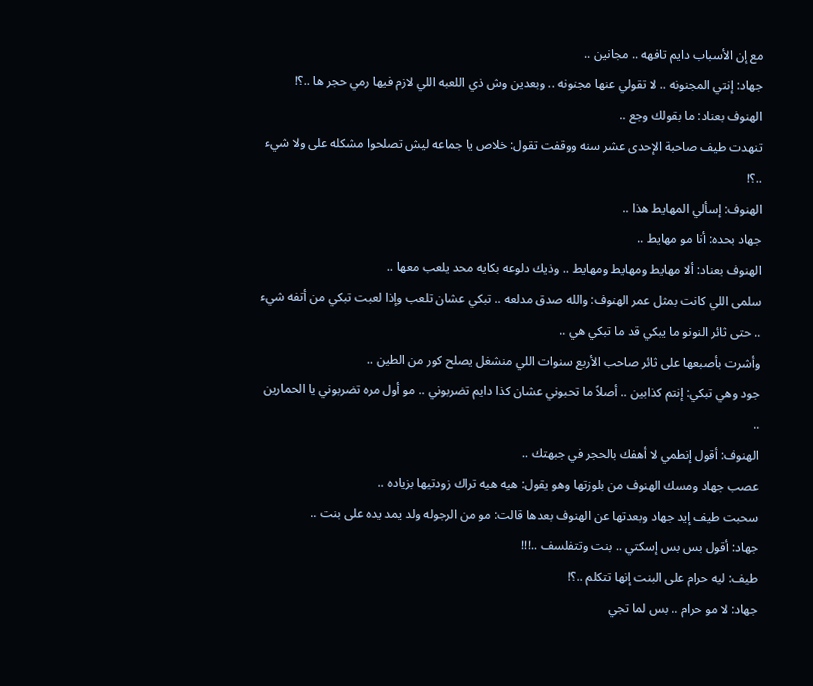مع إن الأسباب دايم تافهه .. مجانين ..
جهاد: إنتي المجنونه .. لا تقولي عنها مجنونه .. وبعدين وش ذي اللعبه اللي لازم فيها رمي حجر ها ..؟!
الهنوف بعناد: ما بقولك وجع ..
تنهدت طيف صاحبة الإحدى عشر سنه ووقفت تقول: خلاص يا جماعه ليش تصلحوا مشكله على ولا شيء ..؟!
الهنوف: إسألي المهايط هذا ..
جهاد بحده: أنا مو مهايط ..
الهنوف بعناد: ألا مهايط ومهايط ومهايط .. وذيك دلوعه بكايه محد يلعب معها ..
سلمى اللي كانت بمثل عمر الهنوف: والله صدق مدلعه .. تبكي عشان تلعب وإذا لعبت تبكي من أتفه شيء .. حتى ثائر النونو ما يبكي قد ما تبكي هي ..
وأشرت بأصبعها على ثائر صاحب الأربع سنوات اللي منشغل يصلح كور من الطين ..
جود وهي تبكي: إنتم كذابين .. أصلاً ما تحبوني عشان كذا دايم تضربوني .. مو أول مره تضربوني يا الحمارين ..
الهنوف: أقول إنطمي لا أهفك بالحجر في جبهتك ..
عصب جهاد ومسك الهنوف من بلوزتها وهو يقول: هيه هيه تراك زودتيها بزياده ..
سحبت طيف إيد جهاد وبعدتها عن الهنوف بعدها قالت: مو من الرجوله ولد يمد يده على بنت ..
جهاد: أقول بس بس إسكتي .. بنت وتتفلسف ..!!!
طيف: ليه حرام على البنت إنها تتكلم ..؟!
جهاد: لا مو حرام .. بس لما تجي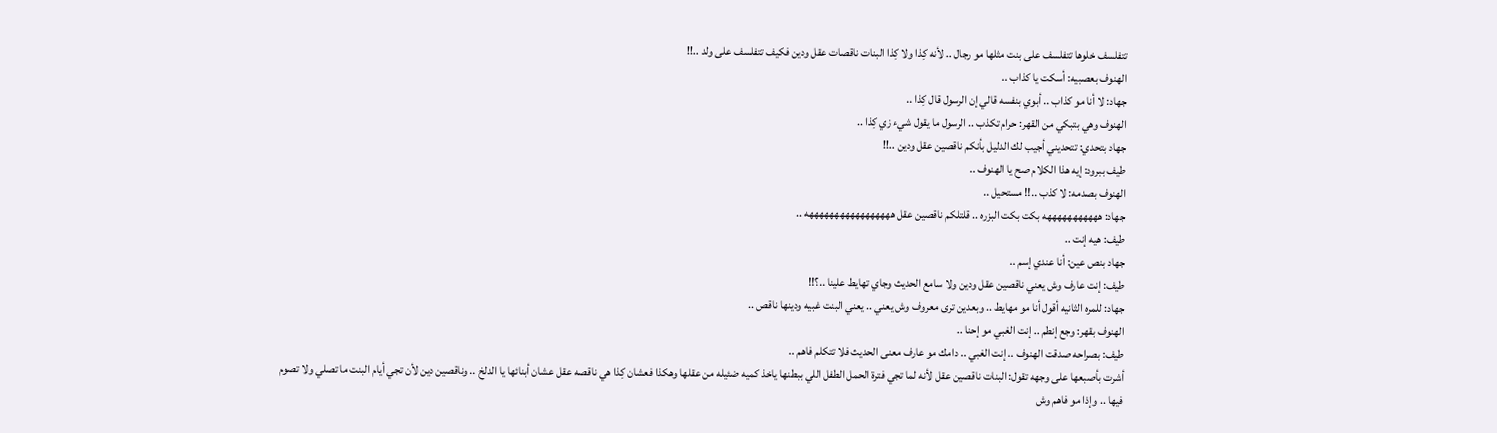تتفلسف خلوها تتفلسف على بنت مثلها مو رجال .. لأنه كِذا ولا كِذا البنات ناقصات عقل ودين فكيف تتفلسف على ولد ..!!
الهنوف بعصبيه: أسكت يا كذاب ..
جهاد: لا أنا مو كذاب .. أبوي بنفسه قالي إن الرسول قال كِذا ..
الهنوف وهي بتبكي من القهر: حرام تكذب .. الرسول ما يقول شيء زي كِذا ..
جهاد بتحدي: تتحديني أجيب لك الدليل بأنكم ناقصين عقل ودين ..!!
طيف ببرود: إيه هذا الكلام صح يا الهنوف ..
الهنوف بصدمه: لا كذب ..!! مستحيل ..
جهاد: هههههههههههه بكت بكت البزره .. قلتلكم ناقصين عقل هههههههههههههههههه ..
طيف: هيه إنت ..
جهاد بنص عين: أنا عندي إسم ..
طيف: إنت عارف وش يعني ناقصين عقل ودين ولا سامع الحديث وجاي تهايط علينا ..؟!!
جهاد: للمره الثانيه أقول أنا مو مهايط .. وبعدين ترى معروف وش يعني .. يعني البنت غبيه ودينها ناقص ..
الهنوف بقهر: وجع إنطم .. إنت الغبي مو إحنا ..
طيف: بصراحه صدقت الهنوف .. إنت الغبي .. دامك مو عارف معنى الحديث فلا تتكلم فاهم ..
أشرت بأصبعها على وجهه تقول: البنات ناقصين عقل لأنه لما تجي فترة الحمل الطفل اللي ببطنها ياخذ كميه ضئيله من عقلها وهكذا فعشان كِذا هي ناقصه عقل عشان أبنائها يا الدلخ .. وناقصين دين لأن تجي أيام البنت ما تصلي ولا تصوم فيها .. وإذا مو فاهم وش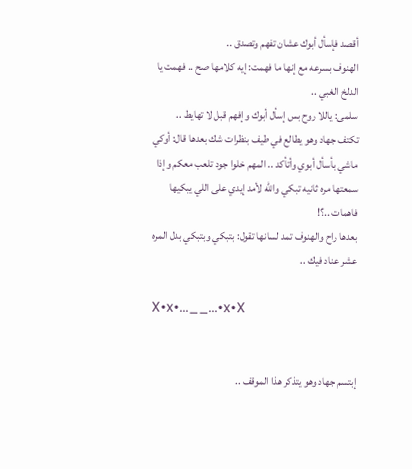أقصد فإسأل أبوك عشان تفهم وتصدق ..
الهنوف بسرعه مع إنها ما فهمت: إيه كلامها صح .. فهمت يا الدلخ الغبي ..
سلمى: ياللا روح بس إسأل أبوك وإفهم قبل لا تهايط ..
تكتف جهاد وهو يطالع في طيف بنظرات شك بعدها قال: أوكي ماشي بأسأل أبوي وأتأكد .. المهم خلوا جود تلعب معكم وإذا سمعتها مره ثانيه تبكي والله لأمد إيدي على اللي يبكيها فاهمات ..؟!
بعدها راح والهنوف تمد لسانها تقول: بتبكي وبتبكي بدل المره عشر عناد فيك ..

X•x•...__...•x•X


إبتسم جهاد وهو يتذكر هذا الموقف ..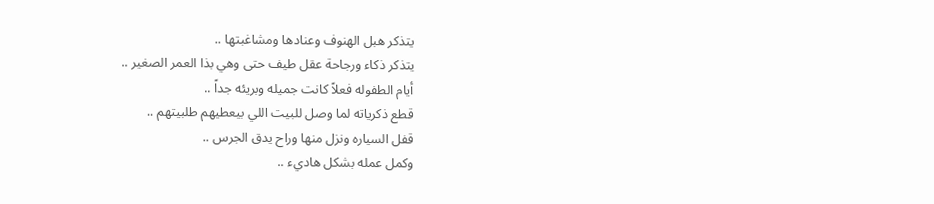يتذكر هبل الهنوف وعنادها ومشاغبتها ..
يتذكر ذكاء ورجاحة عقل طيف حتى وهي بذا العمر الصغير ..
أيام الطفوله فعلاً كانت جميله وبريئه جداً ..
قطع ذكرياته لما وصل للبيت اللي بيعطيهم طلبيتهم ..
قفل السياره ونزل منها وراح يدق الجرس ..
وكمل عمله بشكل هاديء ..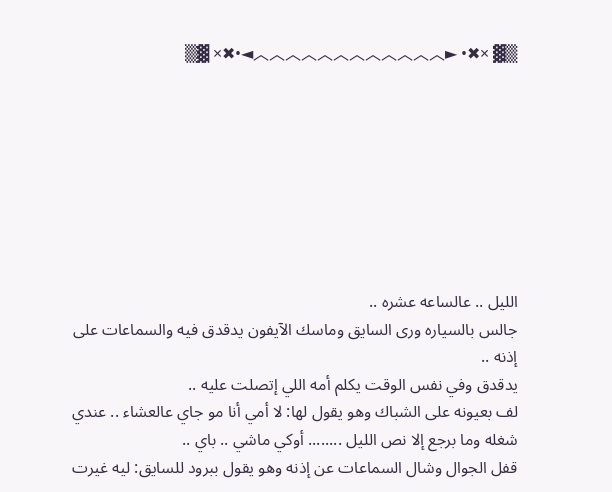▒▓ ×✖• ►︿︿︿︿︿︿︿︿︿︿︿︿◄•✖× ▓▒








الليل .. عالساعه عشره ..
جالس بالسياره ورى السايق وماسك الآيفون يدقدق فيه والسماعات على إذنه ..
يدقدق وفي نفس الوقت يكلم أمه اللي إتصلت عليه ..
لف بعيونه على الشباك وهو يقول لها: لا أمي أنا مو جاي عالعشاء .. عندي شغله وما برجع إلا نص الليل ........ أوكي ماشي .. باي ..
قفل الجوال وشال السماعات عن إذنه وهو يقول ببرود للسايق: ليه غيرت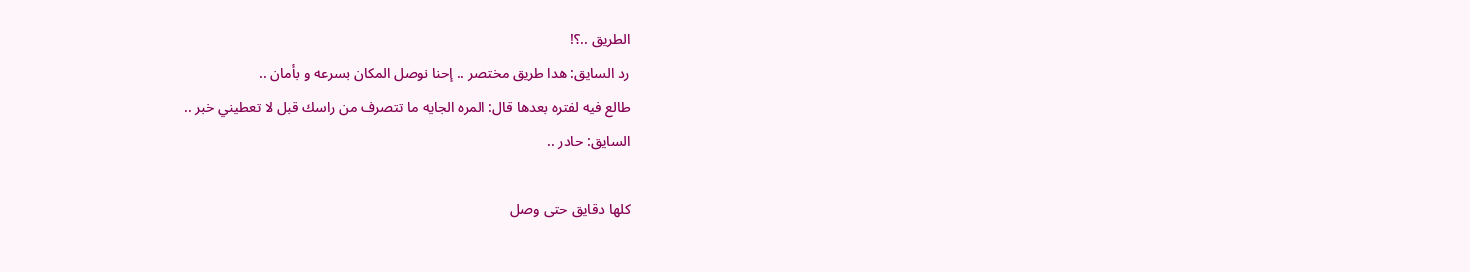الطريق ..؟!
رد السايق: هدا طريق مختصر .. إحنا نوصل المكان بسرعه و بأمان ..
طالع فيه لفتره بعدها قال: المره الجايه ما تتصرف من راسك قبل لا تعطيني خبر ..
السايق: حادر ..

كلها دقايق حتى وصل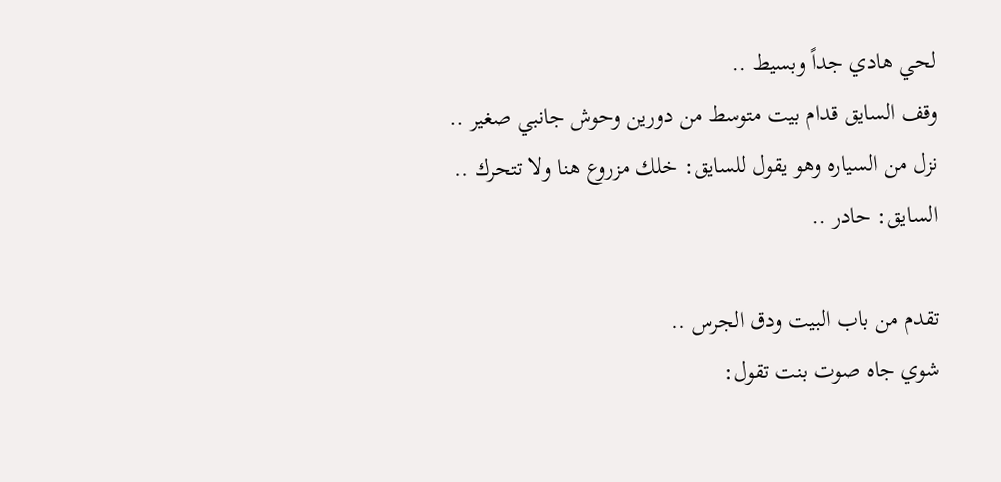لحي هادي جداً وبسيط ..
وقف السايق قدام بيت متوسط من دورين وحوش جانبي صغير ..
نزل من السياره وهو يقول للسايق: خلك مزروع هنا ولا تتحرك ..
السايق: حادر ..

تقدم من باب البيت ودق الجرس ..
شوي جاه صوت بنت تقول: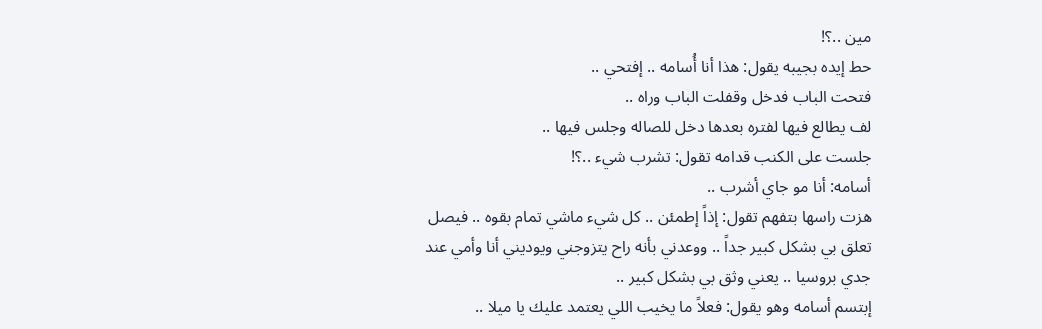مين ..؟!
حط إيده بجيبه يقول: هذا أنا أُسامه .. إفتحي ..
فتحت الباب فدخل وقفلت الباب وراه ..
لف يطالع فيها لفتره بعدها دخل للصاله وجلس فيها ..
جلست على الكنب قدامه تقول: تشرب شيء ..؟!
أسامه: أنا مو جاي أشرب ..
هزت راسها بتفهم تقول: إذاً إطمئن .. كل شيء ماشي تمام بقوه .. فيصل تعلق بي بشكل كبير جداً .. ووعدني بأنه راح يتزوجني ويوديني أنا وأمي عند جدي بروسيا .. يعني وثق بي بشكل كبير ..
إبتسم أسامه وهو يقول: فعلاً ما يخيب اللي يعتمد عليك يا ميلا ..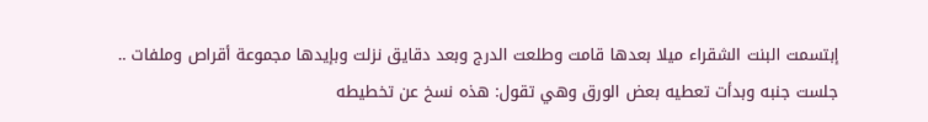إبتسمت البنت الشقراء ميلا بعدها قامت وطلعت الدرج وبعد دقايق نزلت وبإيدها مجموعة أقراص وملفات ..
جلست جنبه وبدأت تعطيه بعض الورق وهي تقول: هذه نسخ عن تخطيطه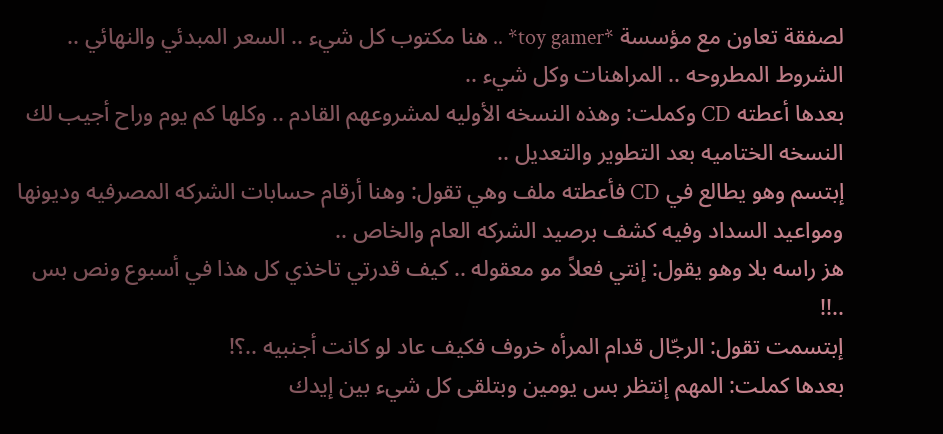لصفقة تعاون مع مؤسسة *toy gamer* .. هنا مكتوب كل شيء .. السعر المبدئي والنهائي .. الشروط المطروحه .. المراهنات وكل شيء ..
بعدها أعطته CD وكملت: وهذه النسخه الأوليه لمشروعهم القادم .. وكلها كم يوم وراح أجيب لك النسخه الختاميه بعد التطوير والتعديل ..
إبتسم وهو يطالع في CD فأعطته ملف وهي تقول: وهنا أرقام حسابات الشركه المصرفيه وديونها ومواعيد السداد وفيه كشف برصيد الشركه العام والخاص ..
هز راسه بلا وهو يقول: إنتي فعلاً مو معقوله .. كيف قدرتي تاخذي كل هذا في أسبوع ونص بس ..!!
إبتسمت تقول: الرجّال قدام المرأه خروف فكيف عاد لو كانت أجنبيه ..؟!
بعدها كملت: المهم إنتظر بس يومين وبتلقى كل شيء بين إيدك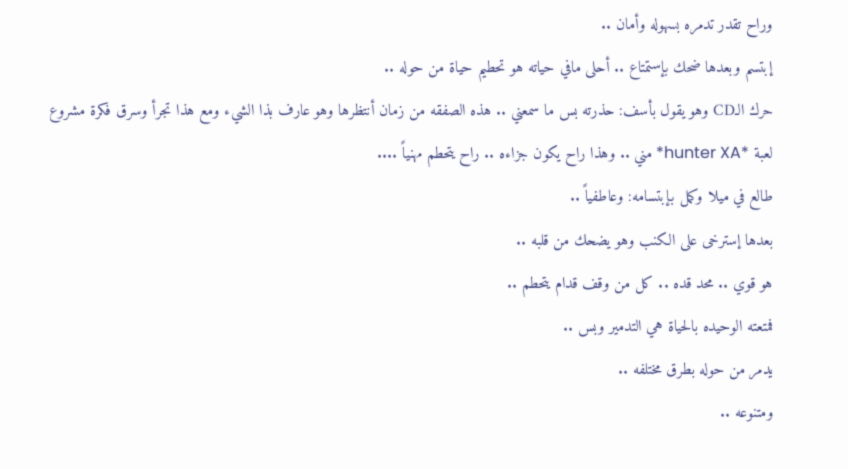وراح تقدر تدمره بسهوله وأمان ..
إبتسم وبعدها ضحك بإستمتاع .. أحلى مافي حياته هو تحطيم حياة من حوله ..
حرك الـCD وهو يقول بأسف: حذرته بس ما سمعني .. هذه الصفقه من زمان أنتظرها وهو عارف بذا الشيء ومع هذا تجرأ وسرق فكرة مشروع لعبة *hunter XA* مني .. وهذا راح يكون جزاءه .. راح يتحطم مهنياً ....
طالع في ميلا وكمل بإبتسامه: وعاطفياً ..
بعدها إسترخى على الكنب وهو يضحك من قلبه ..
هو قوي .. محد قده .. كل من وقف قدام يتحطم ..
فمتعته الوحيده بالحياة هي التدمير وبس ..
يدمر من حوله بطرق مختلفه ..
ومتنوعه ..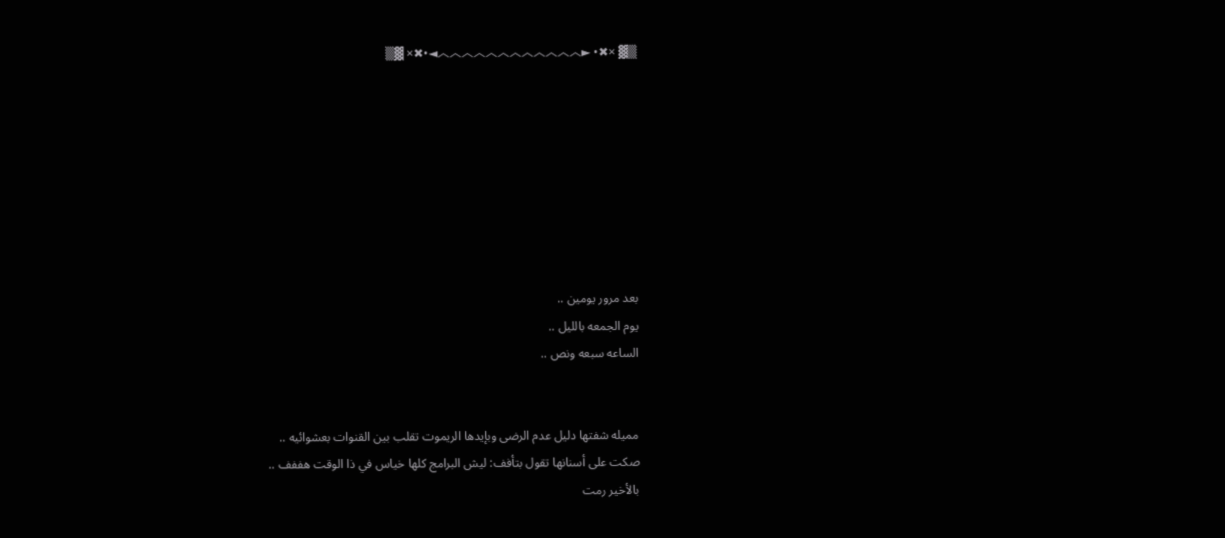▒▓ ×✖• ►︿︿︿︿︿︿︿︿︿︿︿︿◄•✖× ▓▒








بعد مرور يومين ..
يوم الجمعه بالليل ..
الساعه سبعه ونص ..


مميله شفتها دليل عدم الرضى وبإيدها الريموت تقلب بين القنوات بعشوائيه ..
صكت على أسنانها تقول بتأفف: ليش البرامج كلها خياس في ذا الوقت هففف ..
بالأخير رمت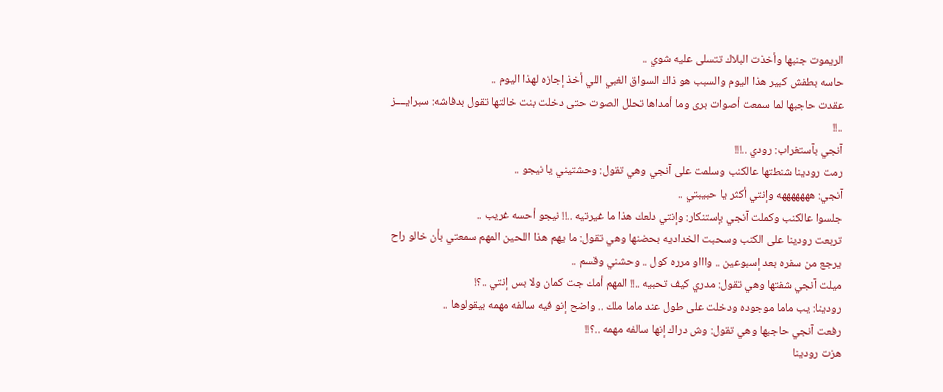الريموت جنبها وأخذت البلاك تتسلى عليه شوي ..
حاسه بطفش كبير هذا اليوم والسبب هو ذاك السواق الغبي اللي أخذ إجازه لهذا اليوم ..
عقدت حاجبها لما سمعت أصوات برى وما أمداها تحلل الصوت حتى دخلت بنت خالتها تقول بدفاشه: سبرايــــز ..!!
آنجي بآستغراب: رودي ..!!!
رمت رودينا شنطتها عالكنب وسلمت على آنجي وهي تقول: وحشتيني يا نيجو ..
آنجي: هههههههه وإنتي أكثر يا حبيبتي ..
جلسوا عالكنب وكملت آنجي بإستنكار: وإنتي دلعك هذا ما غيرتيه ..!! نيجو أحسه غريب ..
تربعت رودينا على الكنب وسحبت الخداديه بحضنها وهي تقول: ما يهم هذا اللحين المهم سمعتي بأن خالو راح يرجع من سفره بعد إسبوعين .. واااو مرره كول .. وحشني وقسم ..
ميلت آنجي شفتها وهي تقول: مدري كيف تحبيه ..!! المهم أمك جت كمان ولا بس إنتي ..؟!
رودينا: يب ماما موجوده ودخلت على طول عند ماما ملك .. واضح إنو فيه سالفه مهمه بيقولوها ..
رفعت آنجي حاجبها وهي تقول: وش دراك إنها سالفه مهمه ..؟!!
هزت رودينا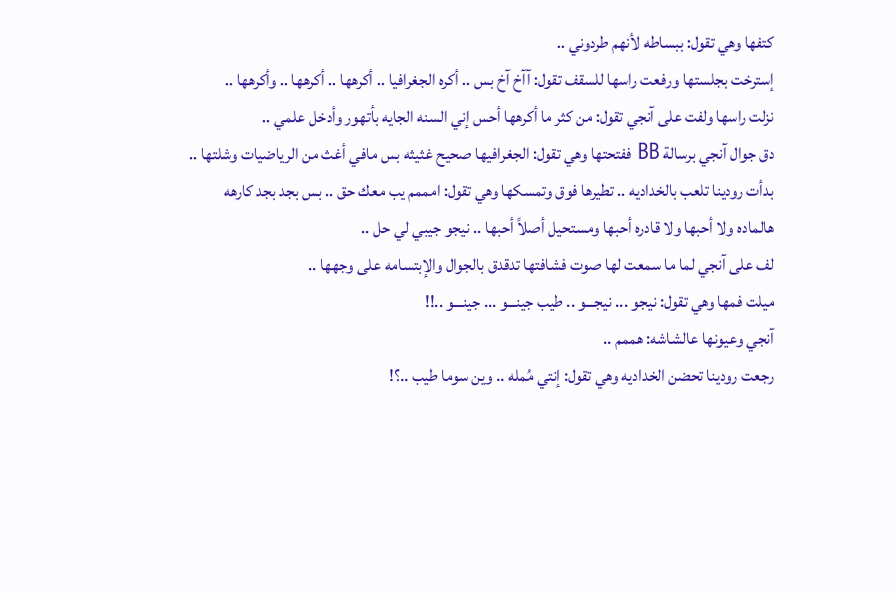كتفها وهي تقول: ببساطه لأنهم طردوني ..
إسترخت بجلستها ورفعت راسها للسقف تقول: آآخ آخ بس .. أكره الجغرافيا .. أكرهها .. أكرهها .. وأكرهها ..
نزلت راسها ولفت على آنجي تقول: من كثر ما أكرهها أحس إني السنه الجايه بأتهور وأدخل علمي ..
دق جوال آنجي برسالة BB ففتحتها وهي تقول: الجغرافيها صحيح غثيثه بس مافي أغث من الرياضيات وشلتها ..
بدأت رودينا تلعب بالخداديه .. تطيرها فوق وتمسكها وهي تقول: امممم يب معك حق .. بس بجد بجد كارهه هالماده ولا أحبها ولا قادره أحبها ومستحيل أصلاً أحبها .. نيجو جيبي لي حل ..
لف على آنجي لما ما سمعت لها صوت فشافتها تدقدق بالجوال والإبتسامه على وجهها ..
ميلت فمها وهي تقول: نيجو ... نيجـــو .. طيب جينـــو ... جينـــو ..!!
آنجي وعيونها عالشاشه: هممم ..
رجعت رودينا تحضن الخداديه وهي تقول: إنتي مُمله .. وين سوما طيب ..؟!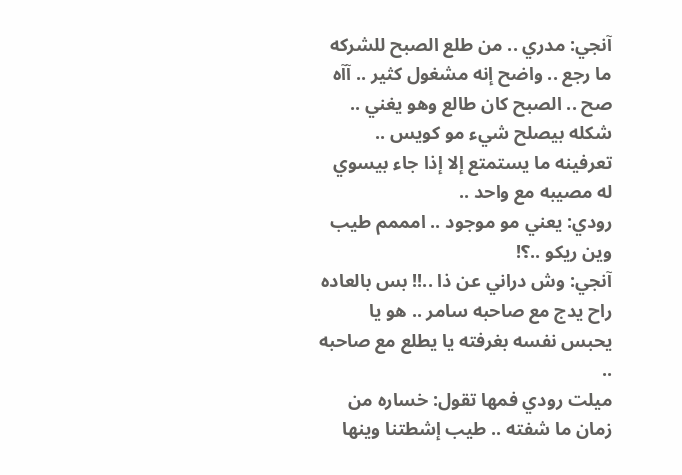آنجي: مدري .. من طلع الصبح للشركه ما رجع .. واضح إنه مشغول كثير .. آآه صح .. الصبح كان طالع وهو يغني .. شكله بيصلح شيء مو كويس .. تعرفينه ما يستمتع إلا إذا جاء بيسوي له مصيبه مع واحد ..
رودي: يعني مو موجود .. امممم طيب وين ريكو ..؟!
آنجي: وش دراني عن ذا ..!! بس بالعاده راح يدج مع صاحبه سامر .. هو يا يحبس نفسه بغرفته يا يطلع مع صاحبه ..
ميلت رودي فمها تقول: خساره من زمان ما شفته .. طيب إشطتنا وينها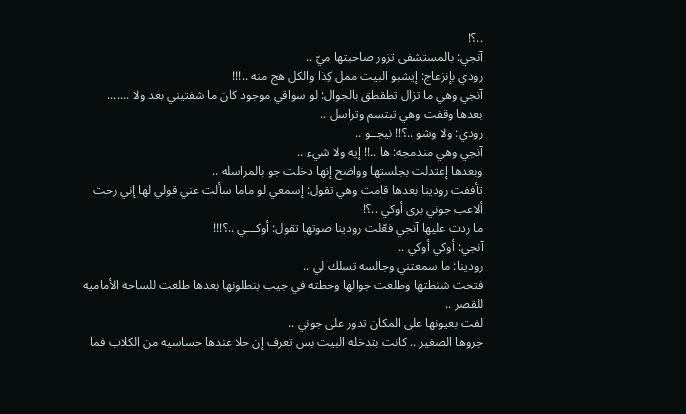..؟!
آنجي: بالمستشفى تزور صاحبتها ميّ ..
رودي بإنزعاج: إيشبو البيت ممل كِذا والكل هج منه ..!!!
آنجي وهي ما تزال تطقطق بالجوال: لو سواقي موجود كان ما شفتيني بعد ولا .......
بعدها وقفت وهي تبتسم وتراسل ..
رودي: ولا وشو ..؟!! نيجــو ..
آنجي وهي مندمجه: ها ..!! إيه ولا شيء ..
وبعدها إعتدلت بجلستها وواضح إنها دخلت جو بالمراسله ..
تأففت رودينا بعدها قامت وهي تقول: إسمعي لو ماما سألت عني قولي لها إني رحت ألاعب جوني برى أوكي ..؟!
ما ردت عليها آنجي فعّلت رودينا صوتها تقول: أوكـــي ..؟!!!
آنجي: أوكي أوكي ..
رودينا: ما سمعتني وجالسه تسلك لي ..
فتحت شنطتها وطلعت جوالها وحطته في جيب بنطلونها بعدها طلعت للساحه الأماميه للقصر ..
لفت بعيونها على المكان تدور على جوني ..
جروها الصغير .. كانت بتدخله البيت بس تعرف إن حلا عندها حساسيه من الكلاب فما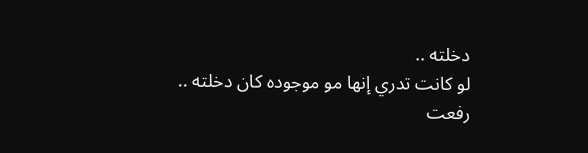دخلته ..
لو كانت تدري إنها مو موجوده كان دخلته ..
رفعت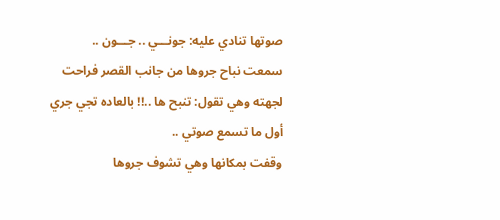صوتها تنادي عليه: جونـــي .. جـــون ..
سمعت نباح جروها من جانب القصر فراحت لجهته وهي تقول: تنبح ها ..!! بالعاده تجي جري أول ما تسمع صوتي ..
وقفت بمكانها وهي تشوف جروها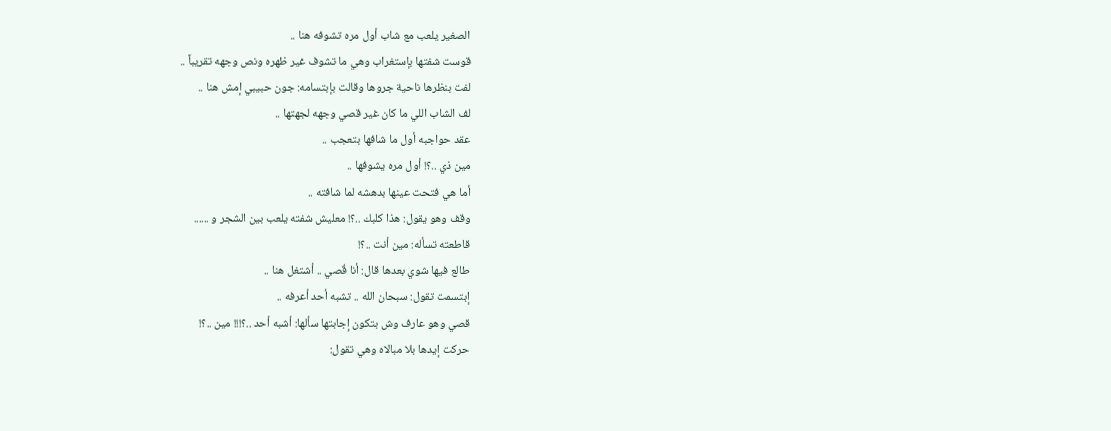الصغير يلعب مع شاب أول مره تشوفه هنا ..
قوست شفتها بإستغراب وهي ما تشوف غير ظهره ونص وجهه تقريباً ..
لفت بنظرها ناحية جروها وقالت بإبتسامه: جون حبيبي إمش هنا ..
لف الشاب اللي ما كان غير قصي وجهه لجهتها ..
عقد حواجبه أول ما شافها بتعجب ..
مين ذي ..؟! أول مره يشوفها ..
أما هي فتحت عينها بدهشه لما شافته ..
وقف وهو يقول: هذا كلبك ..؟! معليش شفته يلعب بين الشجر و ......
قاطعته تسأله: مين أنت ..؟!
طالع فيها شوي بعدها قال: أنا قُصي .. أشتغل هنا ..
إبتسمت تقول: سبحان الله .. تشبه أحد أعرفه ..
قصي وهو عارف وش بتكون إجابتها سألها: أشبه أحد ..؟!!! مين ..؟!
حركت إيدها بلا مبالاه وهي تقول: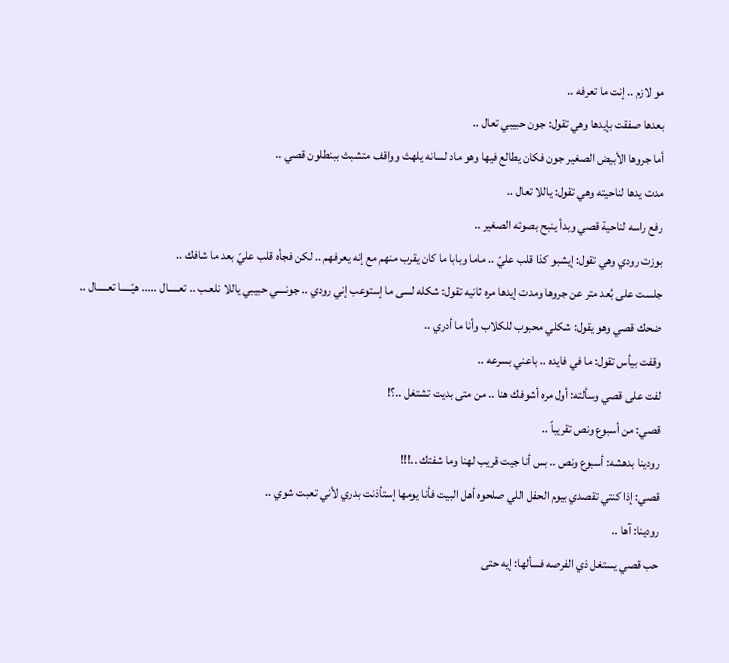مو لازم .. إنت ما تعرفه ..
بعدها صفقت بإيدها وهي تقول: جون حبيبي تعال ..
أما جروها الأبيض الصغير جون فكان يطالع فيها وهو ماد لسانه يلهث وواقف متشبث ببنطلون قصي ..
مدت يدها لناحيته وهي تقول: ياللا تعال ..
رفع راسه لناحية قصي وبدأ ينبح بصوته الصغير ..
بوزت رودي وهي تقول: إيشبو كذا قلب عليّ .. ماما وبابا ما كان يقرب منهم مع إنه يعرفهم .. لكن فجأه قلب عليّ بعد ما شافك ..
جلست على بُعد متر عن جروها ومدت إيدها مره ثانيه تقول: شكله لسى ما إستوعب إني رودي .. جونــــي حبيبي ياللا نلعـب .. تعـــــال ..... هيّـــــا تعـــــال ..
ضحك قصي وهو يقول: شكلي محبوب للكلاب وأنا ما أدري ..
وقفت بيأس تقول: ما في فايده .. باعني بسرعه ..
لفت على قصي وسألته: أول مره أشوفك هنا .. من متى بديت تشتغل ..؟!
قصي: من أسبوع ونص تقريباً ..
رودينا بدهشه: أسبوع ونص .. بس أنا جيت قريب لهنا وما شفتك ..!!!
قصي: إذا كنتي تقصدي بيوم الحفل اللي صلحوه أهل البيت فأنا يومها إستأذنت بدري لأني تعبت شوي ..
رودينا: آها ..
حب قصي يستغل ذي الفرصه فسألها: إيه حتى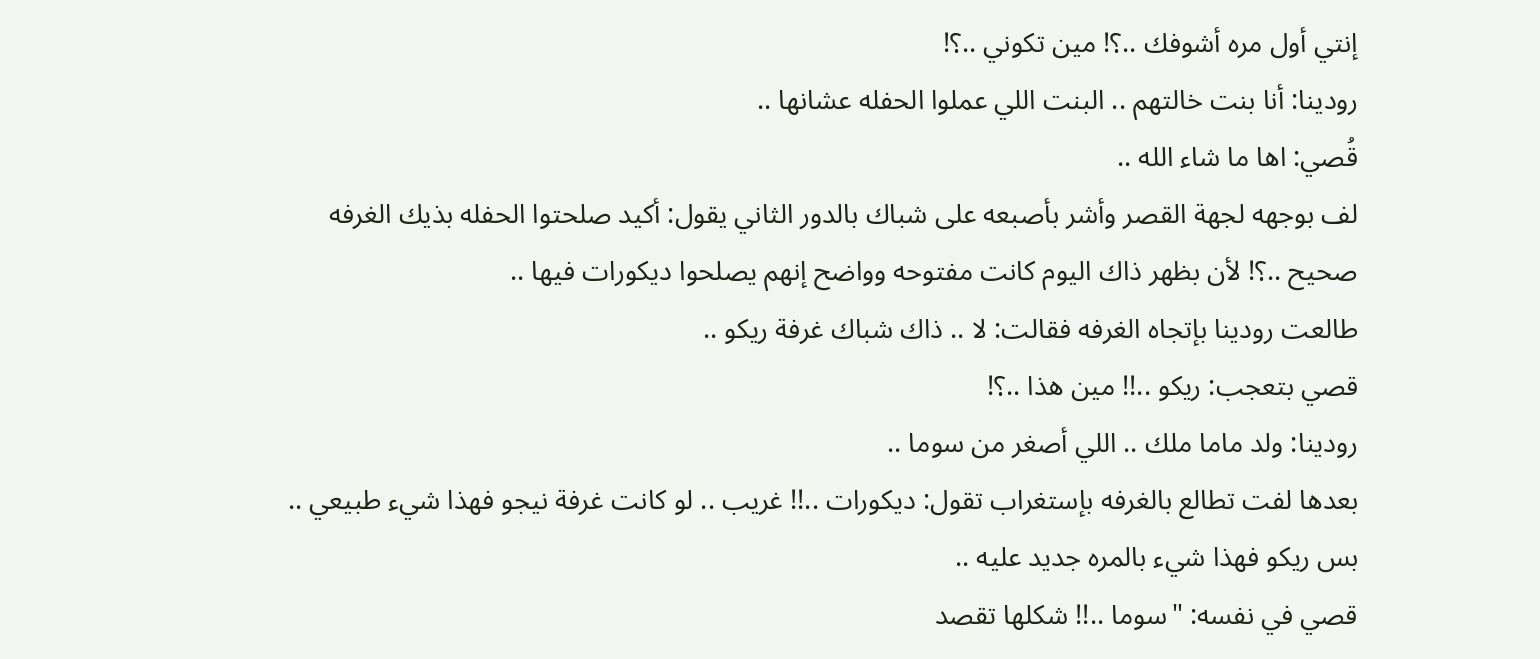إنتي أول مره أشوفك ..؟! مين تكوني ..؟!
رودينا: أنا بنت خالتهم .. البنت اللي عملوا الحفله عشانها ..
قُصي: اها ما شاء الله ..
لف بوجهه لجهة القصر وأشر بأصبعه على شباك بالدور الثاني يقول: أكيد صلحتوا الحفله بذيك الغرفه صحيح ..؟! لأن بظهر ذاك اليوم كانت مفتوحه وواضح إنهم يصلحوا ديكورات فيها ..
طالعت رودينا بإتجاه الغرفه فقالت: لا .. ذاك شباك غرفة ريكو ..
قصي بتعجب: ريكو ..!! مين هذا ..؟!
رودينا: ولد ماما ملك .. اللي أصغر من سوما ..
بعدها لفت تطالع بالغرفه بإستغراب تقول: ديكورات ..!! غريب .. لو كانت غرفة نيجو فهذا شيء طبيعي .. بس ريكو فهذا شيء بالمره جديد عليه ..
قصي في نفسه: "سوما ..!! شكلها تقصد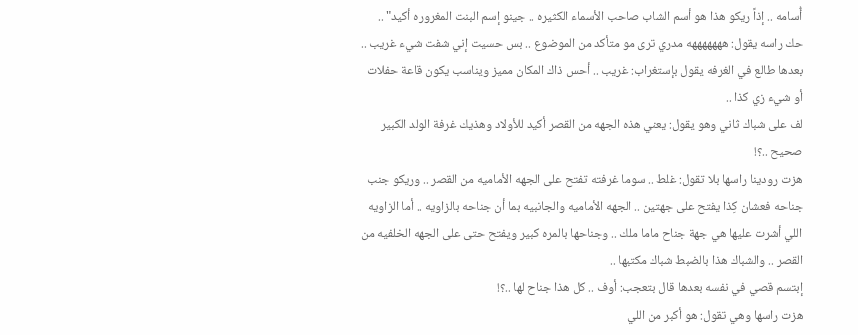أُسامه .. إذاً ريكو هذا هو أسم الشاب صاحب الأسماء الكثيره .. جينو إسم البنت المغروره أكيد" ..
حك راسه يقول: هههههههه مدري ترى مو متأكد من الموضوع .. بس حسيت إني شفت شيء غريب ..
بعدها طالع في الغرفه يقول بإستغراب: غريب .. أحس ذاك المكان مميز ويناسب يكون قاعة حفلات أو شيء زي كذا ..
لف على شباك ثاني وهو يقول: يعني هذه الجهه من القصر أكيد للأولاد وهذيك غرفة الولد الكبير صحيح ..؟!
هزت رودينا راسها بلا تقول: غلط .. سوما غرفته تفتح على الجهه الأماميه من القصر .. وريكو جنب جناحه فعشان كِذا يفتح على جهتين .. الجهه الأماميه والجانبيه بما أن جناحه بالزاويه .. أما الزاويه اللي أشرت عليها هي جهة جناح ماما ملك .. وجناحها بالمره كبير ويفتح حتى على الجهه الخلفيه من القصر .. والشباك هذا بالضبط شباك مكتبها ..
إبتسم قصي في نفسه بعدها قال بتعجب: أوف .. كل هذا جناح لها ..؟!
هزت راسها وهي تقول: هو أكبر من اللي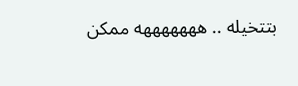بتتخيله .. هههههههه ممكن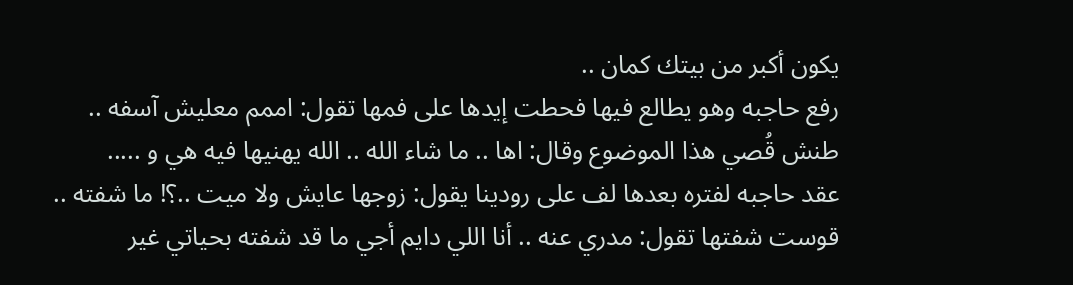يكون أكبر من بيتك كمان ..
رفع حاجبه وهو يطالع فيها فحطت إيدها على فمها تقول: اممم معليش آسفه ..
طنش قُصي هذا الموضوع وقال: اها .. ما شاء الله .. الله يهنيها فيه هي و .....
عقد حاجبه لفتره بعدها لف على رودينا يقول: زوجها عايش ولا ميت ..؟! ما شفته ..
قوست شفتها تقول: مدري عنه .. أنا اللي دايم أجي ما قد شفته بحياتي غير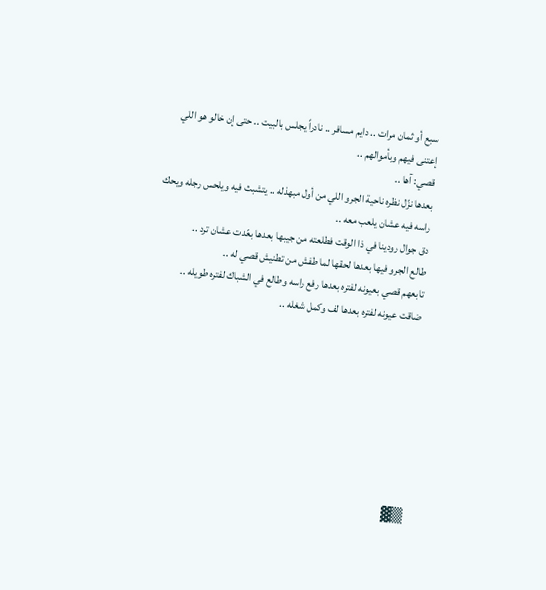سبع أو ثمان مرات .. دايم مسافر .. نادراً يجلس بالبيت .. حتى إن خالو هو اللي إعتنى فيهم وبأموالهم ..
قصي: آها ..
بعدها نزّل نظره ناحية الجرو اللي من أول مبهذله .. يتشبث فيه ويلحس رجله ويحك راسه فيه عشان يلعب معه ..
دق جوال رودينا في ذا الوقت فطلعته من جيبها بعدها بعّدت عشان ترد ..
طالع الجرو فيها بعدها لحقها لما طفش من تطنيش قصي له ..
تابعهم قصي بعيونه لفتره بعدها رفع راسه وطالع في الشباك لفتره طويله ..
ضاقت عيونه لفتره بعدها لف وكمل شغله ..








▒▓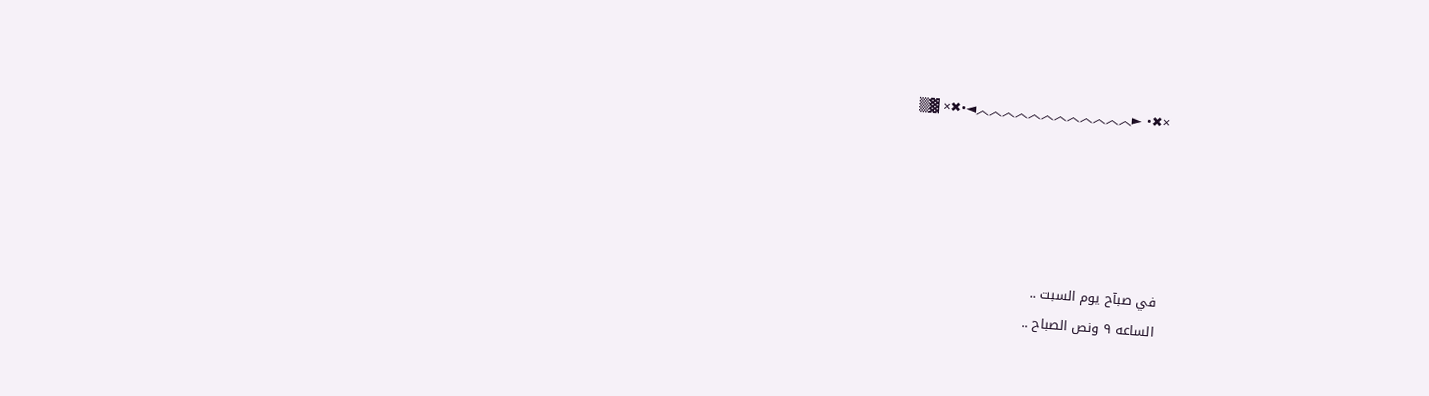×✖• ►︿︿︿︿︿︿︿︿︿︿︿︿◄•✖× ▓▒





في صبآح يوم السبت ..
الساعه ٩ ونص الصباح ..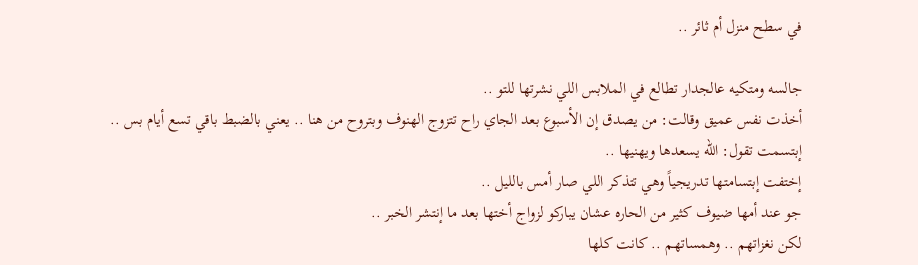في سطح منزل أم ثائر ..

جالسه ومتكيه عالجدار تطالع في الملابس اللي نشرتها للتو ..
أخذت نفس عميق وقالت: من يصدق إن الأسبوع بعد الجاي راح تتزوج الهنوف وبتروح من هنا .. يعني بالضبط باقي تسع أيام بس ..
إبتسمت تقول: الله يسعدها ويهنيها ..
إختفت إبتسامتها تدريجياً وهي تتذكر اللي صار أمس بالليل ..
جو عند أمها ضيوف كثير من الحاره عشان يباركو لزواج أختها بعد ما إنتشر الخبر ..
لكن نغزاتهم .. وهمساتهم .. كانت كلها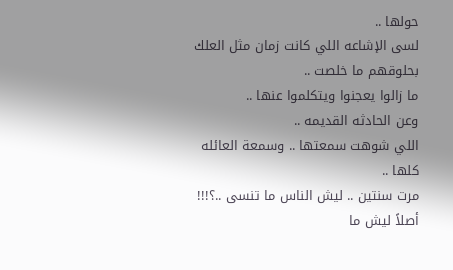حولها ..
لسى الإشاعه اللي كانت زمان مثل العلك بحلوقهم ما خلصت ..
ما زالوا يعجنوا ويتكلموا عنها ..
وعن الحادثه القديمه ..
اللي شوهت سمعتها .. وسمعة العائله كلها ..
مرت سنتين .. ليش الناس ما تنسى ..؟!!!
أصلاً ليش ما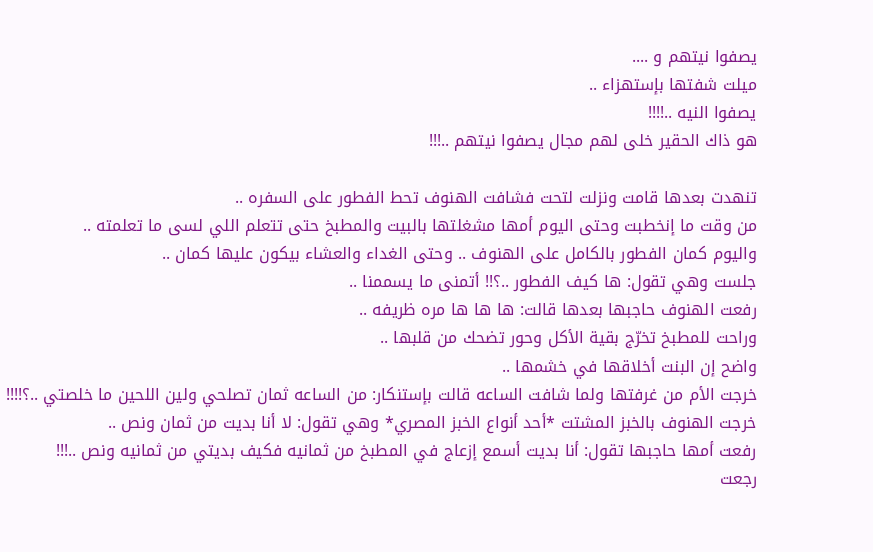يصفوا نيتهم و ....
ميلت شفتها بإستهزاء ..
يصفوا النيه ..!!!!
هو ذاك الحقير خلى لهم مجال يصفوا نيتهم ..!!!

تنهدت بعدها قامت ونزلت لتحت فشافت الهنوف تحط الفطور على السفره ..
من وقت ما إنخطبت وحتى اليوم أمها مشغلتها بالبيت والمطبخ حتى تتعلم اللي لسى ما تعلمته ..
واليوم كمان الفطور بالكامل على الهنوف .. وحتى الغداء والعشاء بيكون عليها كمان ..
جلست وهي تقول: ها كيف الفطور ..؟!! أتمنى ما يسممنا ..
رفعت الهنوف حاجبها بعدها قالت: ها ها ها مره ظريفه ..
وراحت للمطبخ تخرّج بقية الأكل وحور تضحك من قلبها ..
واضح إن البنت أخلاقها في خشمها ..
خرجت الأم من غرفتها ولما شافت الساعه قالت بإستنكار: من الساعه ثمان تصلحي ولين اللحين ما خلصتي ..؟!!!!
خرجت الهنوف بالخبز المشتت *أحد أنواع الخبز المصري* وهي تقول: لا أنا بديت من ثمان ونص ..
رفعت أمها حاجبها تقول: أنا بديت أسمع إزعاج في المطبخ من ثمانيه فكيف بديتي من ثمانيه ونص ..!!!
رجعت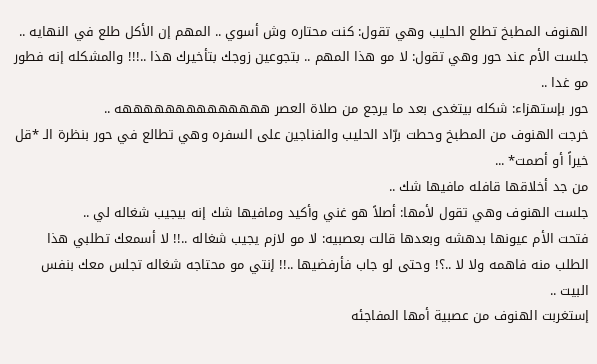الهنوف المطبخ تطلع الحليب وهي تقول: كنت محتاره وش أسوي .. المهم إن الأكل طلع في النهايه ..
جلست الأم عند حور وهي تقول: لا مو هذا المهم .. بتجوعين زوجك بتأخيرك هذا ..!!! والمشكله إنه فطور مو غدا ..
حور بإستهزاء: شكله بيتغدى بعد ما يرجع من صلاة العصر ههههههههههههههه ..
خرجت الهنوف من المطبخ وحطت برّاد الحليب والفناجين على السفره وهي تطالع في حور بنظرة الـ *قل خيراً أو أصمت* ...
من جد أخلاقها قافله مافيها شك ..
جلست الهنوف وهي تقول لأمها: أصلاً هو غني وأكيد ومافيها شك إنه بيجيب شغاله لي ..
فتحت الأم عيونها بدهشه وبعدها قالت بعصبيه: لا مو لازم يجيب شغاله ..!! لا أسمعك تطلبي هذا الطلب منه فاهمه ولا لا ..؟! وحتى لو جاب فأرفضيها ..!! إنتي مو محتاجه شغاله تجلس معك بنفس البيت ..
إستغربت الهنوف من عصبية أمها المفاجئه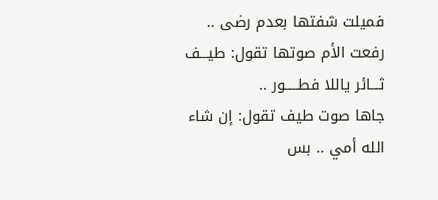فميلت شفتها بعدم رضى ..
رفعت الأم صوتها تقول: طيـــف ثـــائر ياللا فطـــــور ..
جاها صوت طيف تقول: إن شاء الله أمي .. بس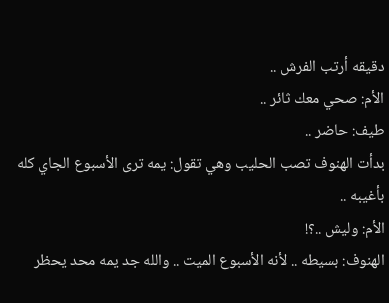دقيقه أرتب الفرش ..
الأم: صحي معك ثائر ..
طيف: حاضر ..
بدأت الهنوف تصب الحليب وهي تقول: يمه ترى الأسبوع الجاي كله بأغيبه ..
الأم: وليش ..؟!
الهنوف: بسيطه .. لأنه الأسبوع الميت .. والله جد يمه محد يحظر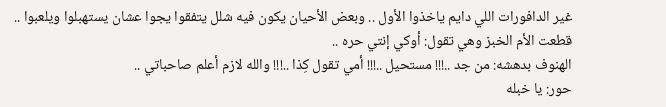غير الدافورات اللي دايم ياخذوا الأول .. وبعض الأحيان يكون فيه شلل يتفقوا يجوا عشان يستهبلوا ويلعبوا ..
قطعت الأم الخبز وهي تقول: أوكي إنتي حره ..
الهنوف بدهشه: من جد ..!!! مستحيل ..!!! أمي تقول كِذا ..!!! والله لازم أعلم صاحباتي ..
حور: يا خبله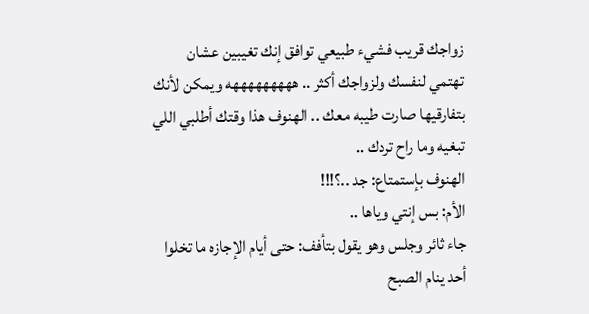زواجك قريب فشيء طبيعي توافق إنك تغيبين عشان تهتمي لنفسك ولزواجك أكثر .. هههههههههه ويمكن لأنك بتفارقيها صارت طيبه معك .. الهنوف هذا وقتك أطلبي اللي تبغيه وما راح تردك ..
الهنوف بإستمتاع: جد ..؟!!!
الأم: بس إنتي وياها ..
جاء ثائر وجلس وهو يقول بتأفف: حتى أيام الإجازه ما تخلوا أحد ينام الصبح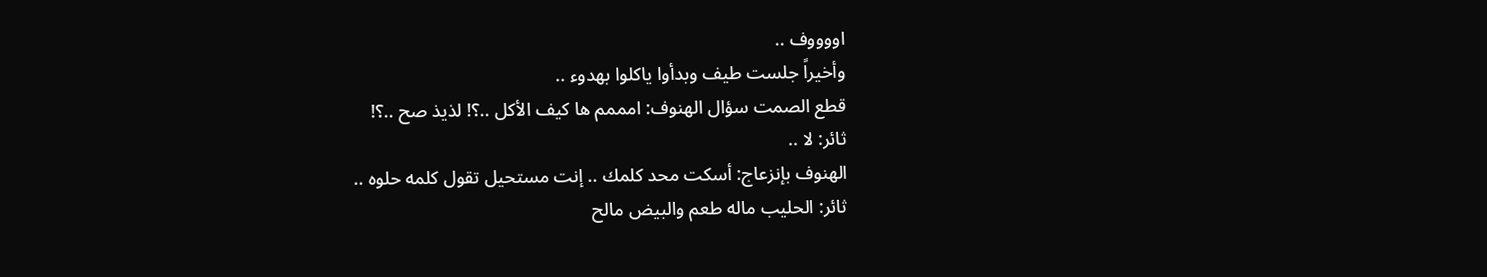اووووف ..
وأخيراً جلست طيف وبدأوا ياكلوا بهدوء ..
قطع الصمت سؤال الهنوف: امممم ها كيف الأكل ..؟! لذيذ صح ..؟!
ثائر: لا ..
الهنوف بإنزعاج: أسكت محد كلمك .. إنت مستحيل تقول كلمه حلوه ..
ثائر: الحليب ماله طعم والبيض مالح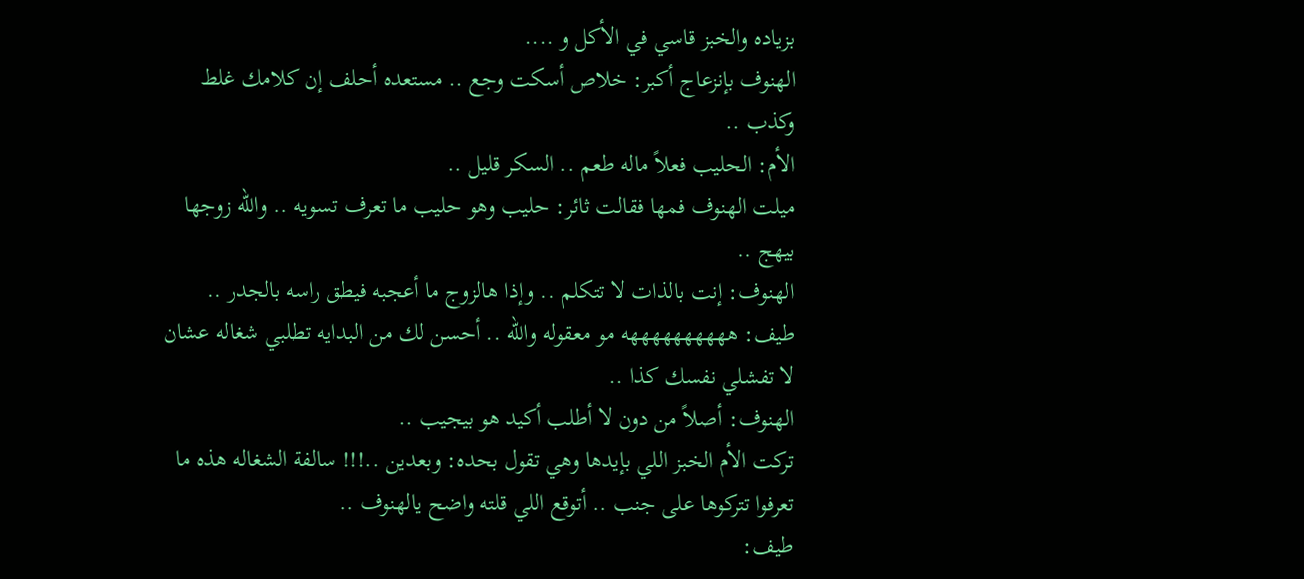بزياده والخبز قاسي في الأكل و ....
الهنوف بإنزعاج أكبر: خلاص أسكت وجع .. مستعده أحلف إن كلامك غلط وكذب ..
الأم: الحليب فعلاً ماله طعم .. السكر قليل ..
ميلت الهنوف فمها فقالت ثائر: حليب وهو حليب ما تعرف تسويه .. والله زوجها بيهج ..
الهنوف: إنت بالذات لا تتكلم .. وإذا هالزوج ما أعجبه فيطق راسه بالجدر ..
طيف: ههههههههههه مو معقوله والله .. أحسن لك من البدايه تطلبي شغاله عشان لا تفشلي نفسك كذا ..
الهنوف: أصلاً من دون لا أطلب أكيد هو بيجيب ..
تركت الأم الخبز اللي بإيدها وهي تقول بحده: وبعدين ..!!! سالفة الشغاله هذه ما تعرفوا تتركوها على جنب .. أتوقع اللي قلته واضح يالهنوف ..
طيف: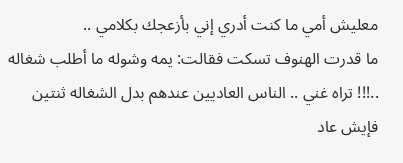معليش أمي ما كنت أدري إني بأزعجك بكلامي ..
ما قدرت الهنوف تسكت فقالت: يمه وشوله ما أطلب شغاله ..!!! تراه غني .. الناس العاديين عندهم بدل الشغاله ثنتين فإيش عاد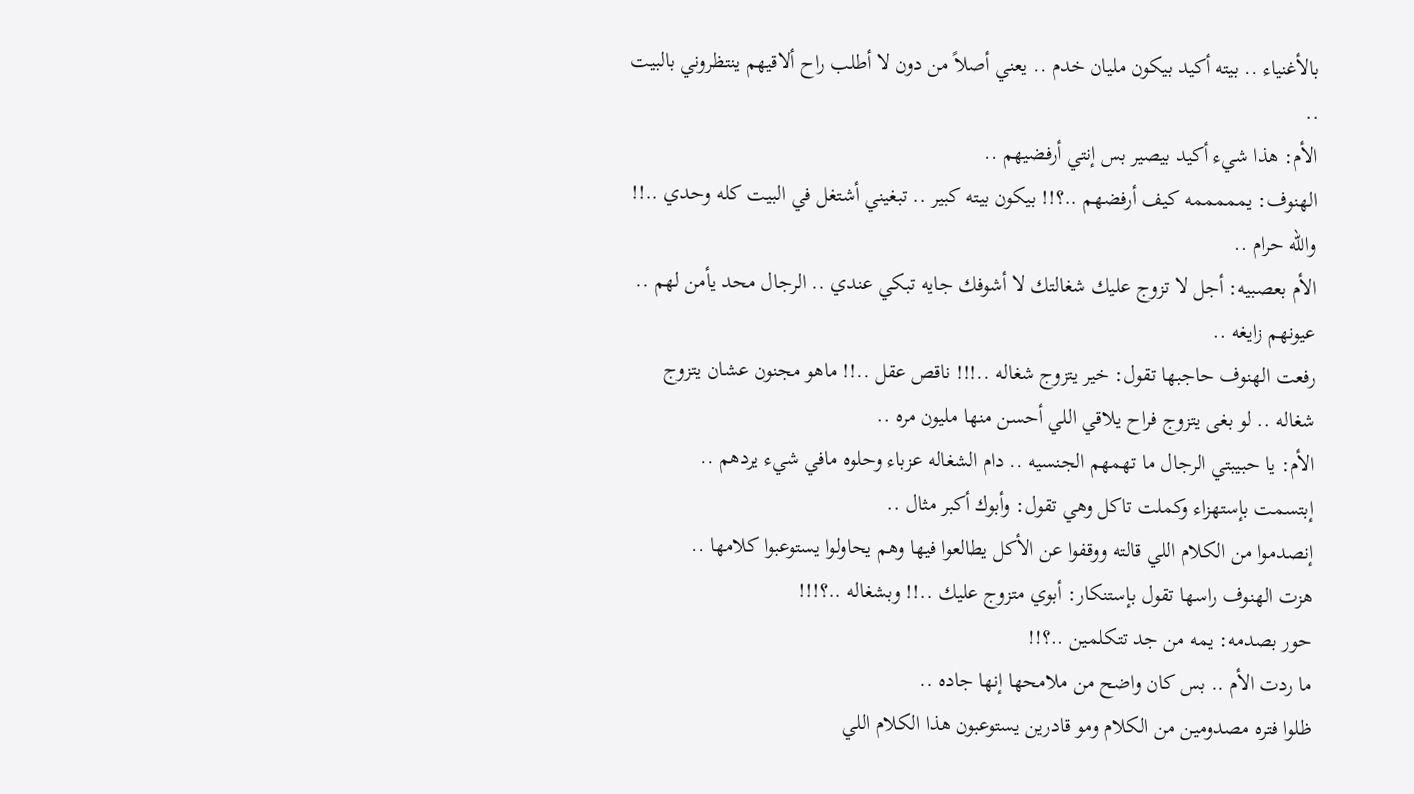بالأغنياء .. بيته أكيد بيكون مليان خدم .. يعني أصلاً من دون لا أطلب راح ألاقيهم ينتظروني بالبيت ..
الأم: هذا شيء أكيد بيصير بس إنتي أرفضيهم ..
الهنوف: يمممممه كيف أرفضهم ..؟!! بيكون بيته كبير .. تبغيني أشتغل في البيت كله وحدي ..!! والله حرام ..
الأم بعصبيه: أجل لا تزوج عليك شغالتك لا أشوفك جايه تبكي عندي .. الرجال محد يأمن لهم .. عيونهم زايغه ..
رفعت الهنوف حاجبها تقول: خير يتزوج شغاله ..!!! ناقص عقل ..!! ماهو مجنون عشان يتزوج شغاله .. لو بغى يتزوج فراح يلاقي اللي أحسن منها مليون مره ..
الأم: يا حبيبتي الرجال ما تهمهم الجنسيه .. دام الشغاله عزباء وحلوه مافي شيء يردهم ..
إبتسمت بإستهزاء وكملت تاكل وهي تقول: وأبوك أكبر مثال ..
إنصدموا من الكلام اللي قالته ووقفوا عن الأكل يطالعوا فيها وهم يحاولوا يستوعبوا كلامها ..
هزت الهنوف راسها تقول بإستنكار: أبوي متزوج عليك ..!! وبشغاله ..؟!!!
حور بصدمه: يمه من جد تتكلمين ..؟!!
ما ردت الأم .. بس كان واضح من ملامحها إنها جاده ..
ظلوا فتره مصدومين من الكلام ومو قادرين يستوعبون هذا الكلام اللي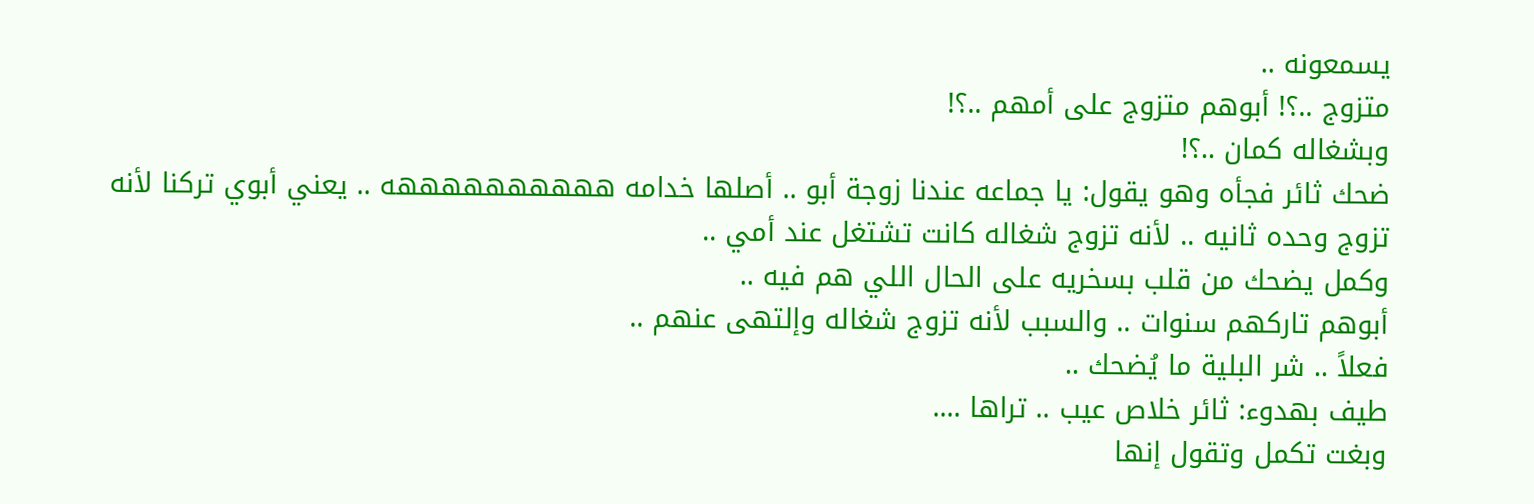يسمعونه ..
متزوج ..؟! أبوهم متزوج على أمهم ..؟!
وبشغاله كمان ..؟!
ضحك ثائر فجأه وهو يقول: يا جماعه عندنا زوجة أبو .. أصلها خدامه ههههههههههه .. يعني أبوي تركنا لأنه تزوج وحده ثانيه .. لأنه تزوج شغاله كانت تشتغل عند أمي ..
وكمل يضحك من قلب بسخريه على الحال اللي هم فيه ..
أبوهم تاركهم سنوات .. والسبب لأنه تزوج شغاله وإلتهى عنهم ..
فعلاً .. شر البلية ما يُضحك ..
طيف بهدوء: ثائر خلاص عيب .. تراها ....
وبغت تكمل وتقول إنها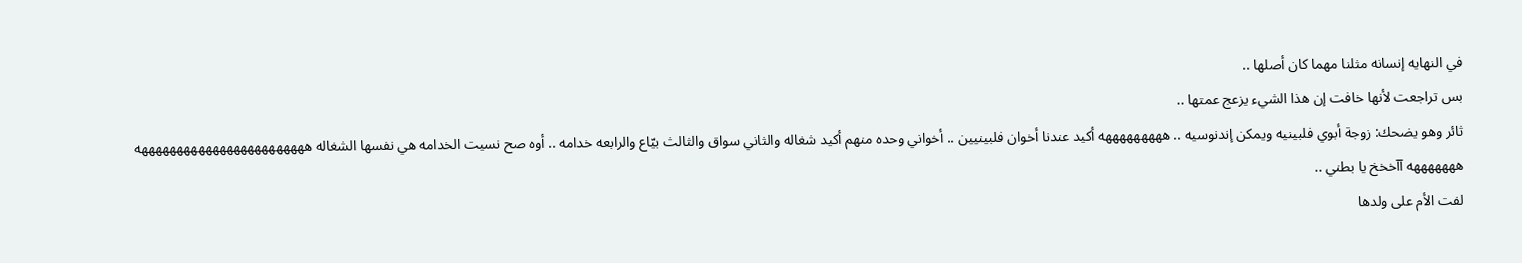في النهايه إنسانه مثلنا مهما كان أصلها ..
بس تراجعت لأنها خافت إن هذا الشيء يزعج عمتها ..
ثائر وهو يضحك: زوجة أبوي فلبينيه ويمكن إندنوسيه .. هههههههههه أكيد عندنا أخوان فلبينيين .. أخواني وحده منهم أكيد شغاله والثاني سواق والثالث بيّاع والرابعه خدامه .. أوه صح نسيت الخدامه هي نفسها الشغاله ههههههههههههههههههههههههه هههههههه آآخخخ يا بطني ..
لفت الأم على ولدها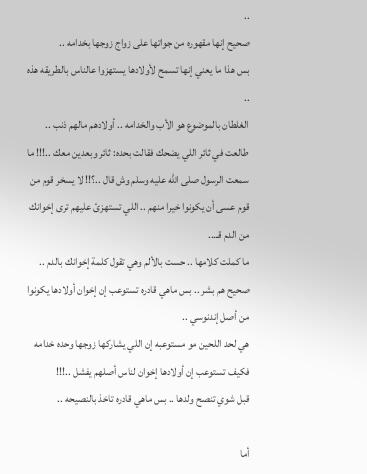..
صحيح إنها مقهوره من جواتها على زواج زوجها بخدامه ..
بس هذا ما يعني إنها تسمح لأولادها يستهزوا عالناس بالطريقه هذه ..
الغلطان بالموضوع هو الأب والخدامه .. أولادهم مالهم ذنب ..
طالعت في ثائر اللي يضحك فقالت بحده: ثائر وبعدين معك ..!!! ما سمعت الرسول صلى الله عليه وسلم وش قال ..؟!! لا يسخر قوم من قوم عسى أن يكونوا خيرا منهم .. اللي تستهزئ عليهم ترى إخوانك من الدم قـ...
ما كملت كلامها .. حست بالألم وهي تقول كلمة إخوانك بالدم ..
صحيح هم بشر .. بس ماهي قادره تستوعب إن إخوان أولادها يكونوا من أصل إندنوسي ..
هي لحد اللحين مو مستوعبه إن اللي يشاركها زوجها وحده خدامه فكيف تستوعب إن أولادها إخوان لناس أصلهم يفشل ..!!!
قبل شوي تنصح ولدها .. بس ماهي قادره تاخذ بالنصيحه ..

أما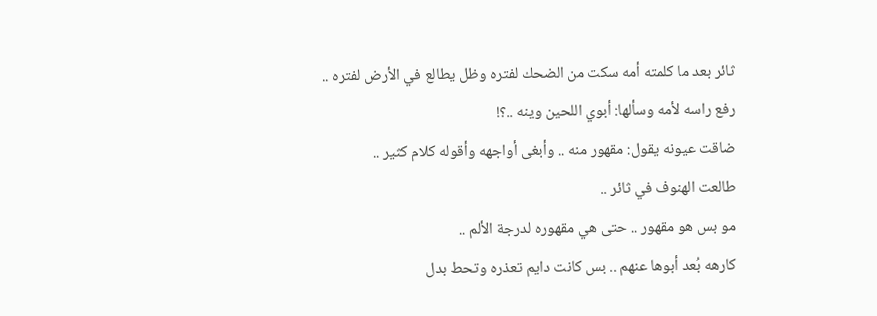ثائر بعد ما كلمته أمه سكت من الضحك لفتره وظل يطالع في الأرض لفتره ..
رفع راسه لأمه وسألها: أبوي اللحين وينه ..؟!
ضاقت عيونه يقول: مقهور منه .. وأبغى أواجهه وأقوله كلام كثير ..
طالعت الهنوف في ثائر ..
مو بس هو مقهور .. حتى هي مقهوره لدرجة الألم ..
كارهه بُعد أبوها عنهم .. بس كانت دايم تعذره وتحط بدل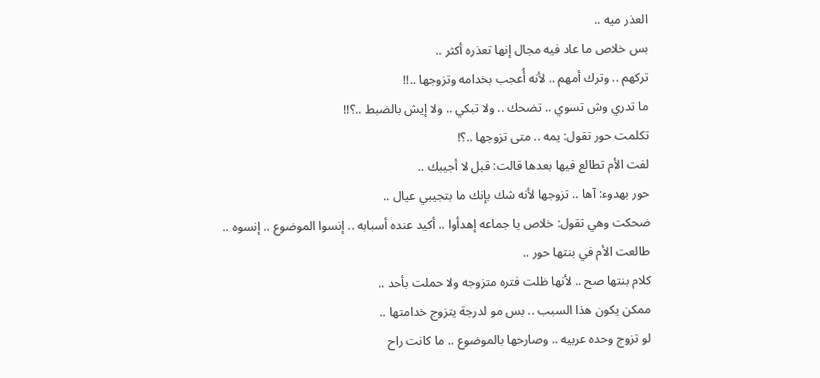العذر ميه ..
بس خلاص ما عاد فيه مجال إنها تعذره أكثر ..
تركهم .. وترك أمهم .. لأنه أُعجب بخدامه وتزوجها ..!!
ما تدري وش تسوي .. تضحك .. ولا تبكي .. ولا إيش بالضبط ..؟!!
تكلمت حور تقول: يمه .. متى تزوجها ..؟!
لفت الأم تطالع فيها بعدها قالت: قبل لا أجيبك ..
حور بهدوء: آها .. تزوجها لأنه شك بإنك ما بتجيبي عيال ..
ضحكت وهي تقول: خلاص يا جماعه إهدأوا .. أكيد عنده أسبابه .. إنسوا الموضوع .. إنسوه ..
طالعت الأم في بنتها حور ..
كلام بنتها صح .. لأنها ظلت فتره متزوجه ولا حملت بأحد ..
ممكن يكون هذا السبب .. بس مو لدرجة يتزوج خدامتها ..
لو تزوج وحده عربيه .. وصارحها بالموضوع .. ما كانت راح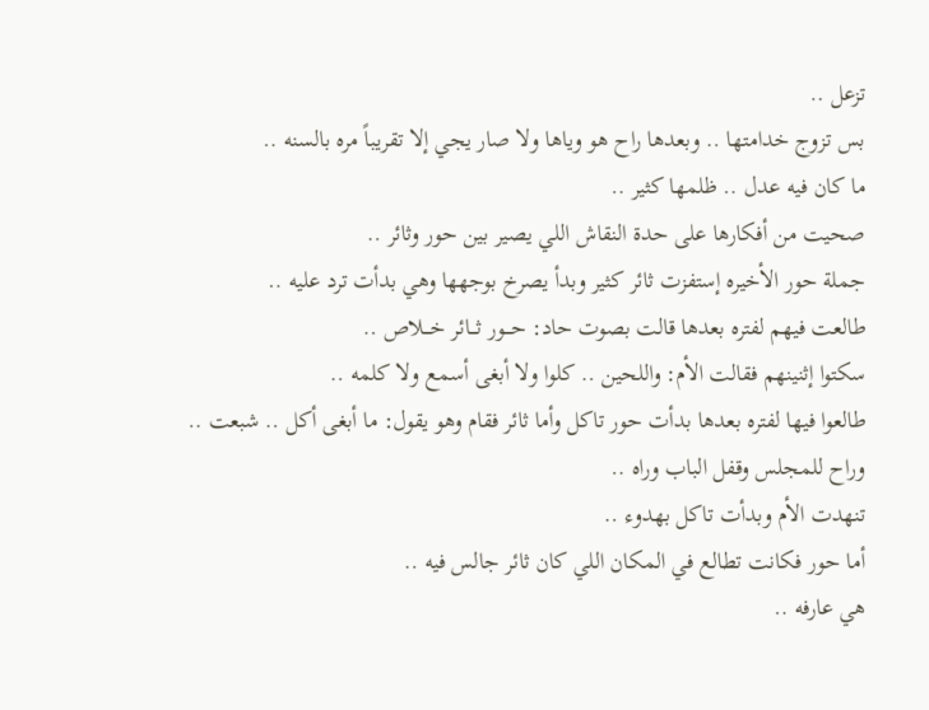تزعل ..
بس تزوج خدامتها .. وبعدها راح هو وياها ولا صار يجي إلا تقريباً مره بالسنه ..
ما كان فيه عدل .. ظلمها كثير ..
صحيت من أفكارها على حدة النقاش اللي يصير بين حور وثائر ..
جملة حور الأخيره إستفزت ثائر كثير وبدأ يصرخ بوجهها وهي بدأت ترد عليه ..
طالعت فيهم لفتره بعدها قالت بصوت حاد: حـــور ثـــائر خـــلاص ..
سكتوا إثنينهم فقالت الأم: واللحين .. كلوا ولا أبغى أسمع ولا كلمه ..
طالعوا فيها لفتره بعدها بدأت حور تاكل وأما ثائر فقام وهو يقول: ما أبغى أكل .. شبعت ..
وراح للمجلس وقفل الباب وراه ..
تنهدت الأم وبدأت تاكل بهدوء ..
أما حور فكانت تطالع في المكان اللي كان ثائر جالس فيه ..
هي عارفه ..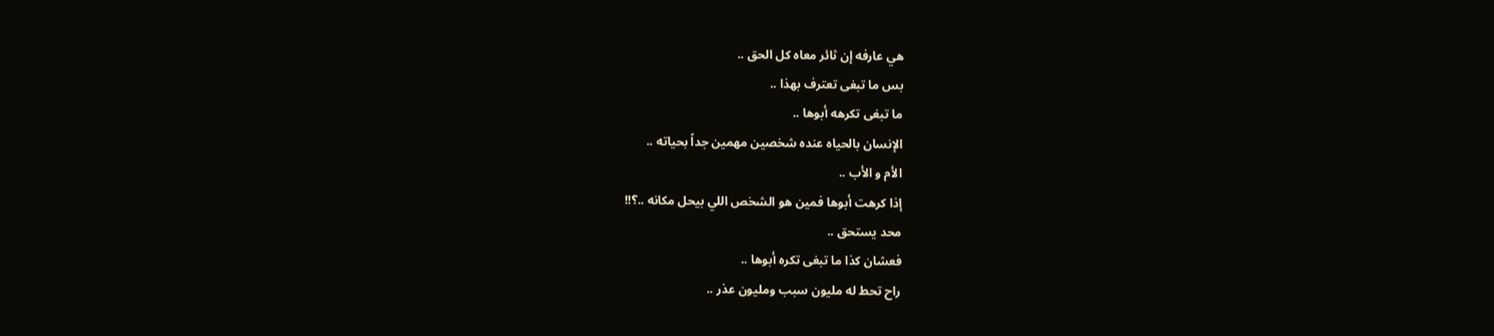هي عارفه إن ثائر معاه كل الحق ..
بس ما تبغى تعترف بهذا ..
ما تبغى تكرهه أبوها ..
الإنسان بالحياه عنده شخصين مهمين جداً بحياته ..
الأم و الأب ..
إذا كرهت أبوها فمين هو الشخص اللي بيحل مكانه ..؟!!
محد يستحق ..
فعشان كذا ما تبغى تكره أبوها ..
راح تحط له مليون سبب ومليون عذر ..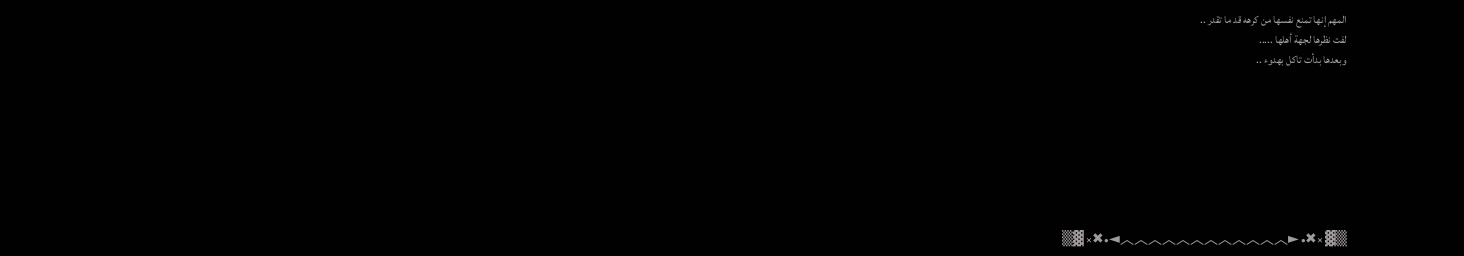المهم إنها تمنع نفسها من كرهه قد ما تقدر ..
لفت نظرها لجهة أهلها .....
وبعدها بدأت تاكل بهدوء ..








▒▓ ×✖• ►︿︿︿︿︿︿︿︿︿︿︿︿◄•✖× ▓▒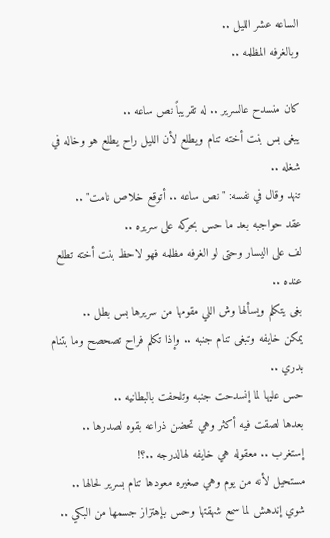الساعه عشر الليل ..
وبالغرفه المظلمه ..

كان منسدح عالسرير .. له تقريباً نص ساعه ..
يبغى بس بنت أخته تنام ويطلع لأن الليل راح يطلع هو وخاله في شغله ..
تنهد وقال في نفسه: "نص ساعه .. أتوقع خلاص نامت" ..
عقد حواجبه بعد ما حس بحركه على سريره ..
لف على اليسار وحتى لو الغرفه مظلمه فهو لاحظ بنت أخته تطلع عنده ..
بغى يتكلم ويسألها وش اللي مقومها من سريرها بس بطل ..
يمكن خايفه وتبغى تنام جنبه .. وإذا تكلم فراح تصحصح وما بتنام بدري ..
حس عليها لما إنسدحت جنبه وتلحفت بالبطانيه ..
بعدها لصقت فيه أكثر وهي تحضن ذراعه بقوه لصدرها ..
إستغرب .. معقوله هي خايفه لهالدرجه ..؟!
مستحيل لأنه من يوم وهي صغيره معودها تنام بسرير لحالها ..
شوي إندهش لما سمع شهقتها وحس بإهتزاز جسمها من البكي ..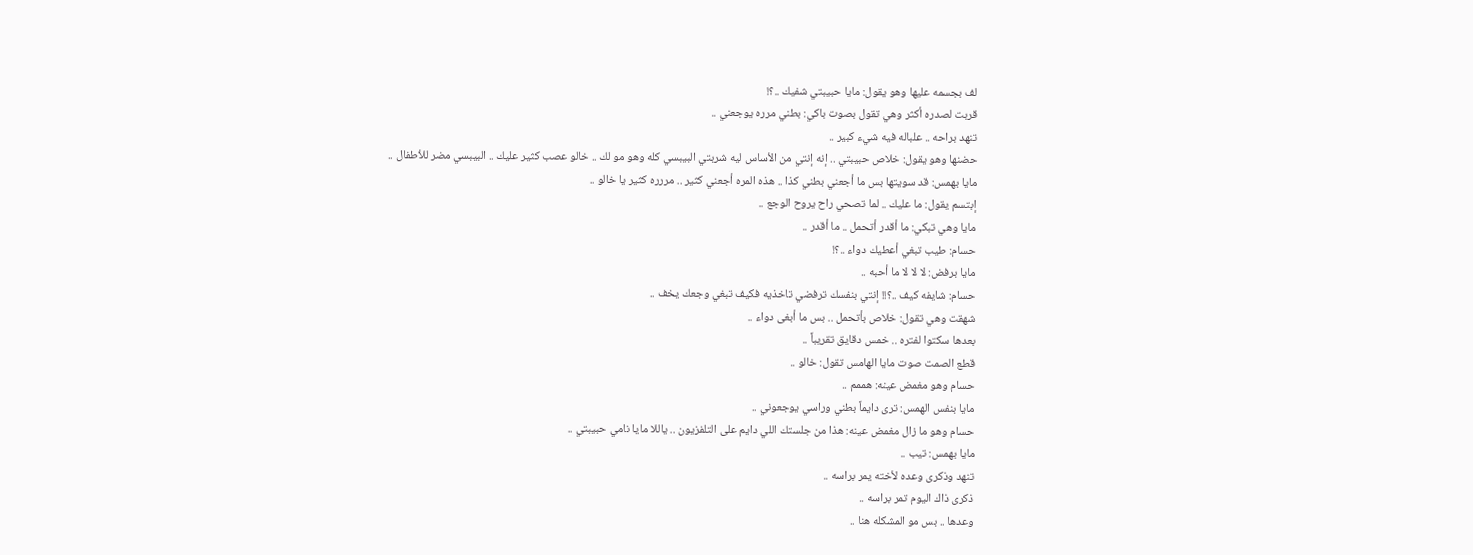لف بجسمه عليها وهو يقول: مايا حبيبتي شفيك ..؟!
قربت لصدره أكثر وهي تقول بصوت باكي: بطني مرره يوجعني ..
تنهد براحه .. علباله فيه شيء كبير ..
حضنها وهو يقول: خلاص حبيبتي .. إنه إنتي من الأساس ليه شربتي البيبسي كله وهو مو لك .. خالو عصب كثير عليك .. البيبسي مضر للأطفال ..
مايا بهمس: قد سويتها بس ما أجعني بطني كذا .. هذه المره أجعني كثير .. مررره كثير يا خالو ..
إبتسم يقول: ما عليك .. لما تصحي راح يروح الوجع ..
مايا وهي تبكي: ما أقدر أتحمل .. ما أقدر ..
حسام: طيب تبغي أعطيك دواء ..؟!
مايا برفض: لا لا لا ما أحبه ..
حسام: شايفه كيف ..؟!! إنتي بنفسك ترفضي تاخذيه فكيف تبغي وجعك يخف ..
شهقت وهي تقول: خلاص بأتحمل .. بس ما أبغى دواء ..
بعدها سكتوا لفتره .. خمس دقايق تقريباً ..
قطع الصمت صوت مايا الهامس تقول: خالو ..
حسام وهو مغمض عينه: هممم ..
مايا بنفس الهمس: ترى دايماً بطني وراسي يوجعوني ..
حسام وهو ما زال مغمض عينه: هذا من جلستك اللي دايم على التلفزيون .. ياللا مايا نامي حبيبتي ..
مايا بهمس: تيب ..
تنهد وذكرى وعده لأخته يمر براسه ..
ذكرى ذاك اليوم تمر براسه ..
وعدها .. بس مو المشكله هنا ..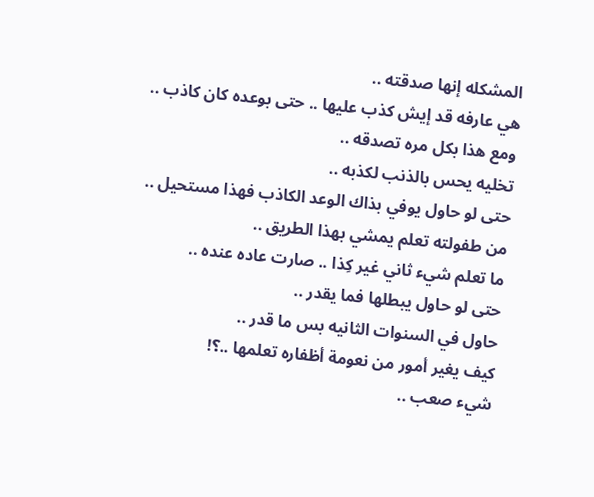المشكله إنها صدقته ..
هي عارفه قد إيش كذب عليها .. حتى بوعده كان كاذب ..
ومع هذا بكل مره تصدقه ..
تخليه يحس بالذنب لكذبه ..
حتى لو حاول يوفي بذاك الوعد الكاذب فهذا مستحيل ..
من طفولته تعلم يمشي بهذا الطريق ..
ما تعلم شيء ثاني غير كِذا .. صارت عاده عنده ..
حتى لو حاول يبطلها فما يقدر ..
حاول في السنوات الثانيه بس ما قدر ..
كيف يغير أمور من نعومة أظفاره تعلمها ..؟!
شيء صعب ..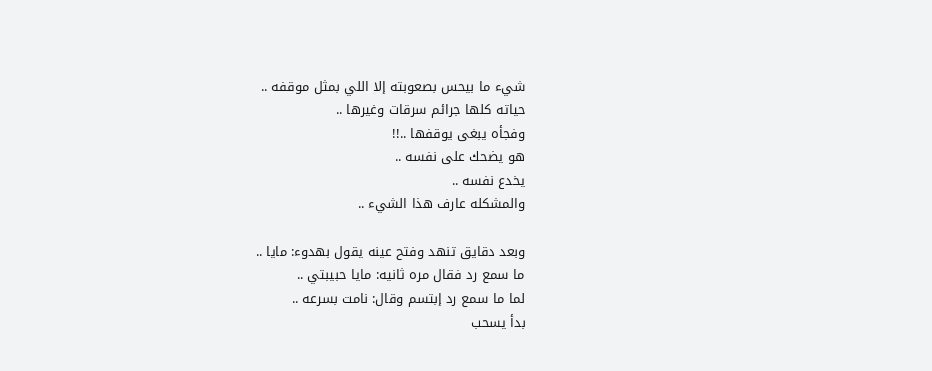شيء ما بيحس بصعوبته إلا اللي بمثل موقفه ..
حياته كلها جرائم سرقات وغيرها ..
وفجأه يبغى يوقفها ..!!
هو يضحك على نفسه ..
يخدع نفسه ..
والمشكله عارف هذا الشيء ..

وبعد دقايق تنهد وفتح عينه يقول بهدوء: مايا ..
ما سمع رد فقال مره ثانيه: مايا حبيبتي ..
لما ما سمع رد إبتسم وقال: نامت بسرعه ..
بدأ يسحب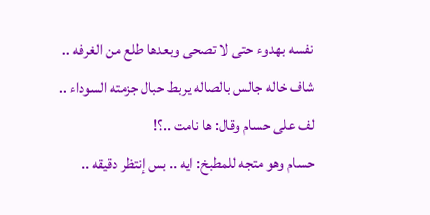نفسه بهدوء حتى لا تصحى وبعدها طلع من الغرفه ..
شاف خاله جالس بالصاله يربط حبال جزمته السوداء ..
لف على حسام وقال: ها نامت ..؟!
حسام وهو متجه للمطبخ: ايه .. بس إنتظر دقيقه ..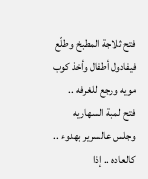فتح ثلاجة المطبخ وطلّع فيفادول أطفال وأخذ كوب مويه ورجع للغرفه ..
فتح لمبة السهاريه وجلس عالسرير بهدوء ..
كالعاده .. إذا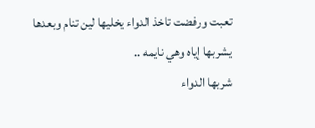تعبت ورفضت تاخذ الدواء يخليها لين تنام وبعدها يشربها إياه وهي نايمه ..
شربها الدواء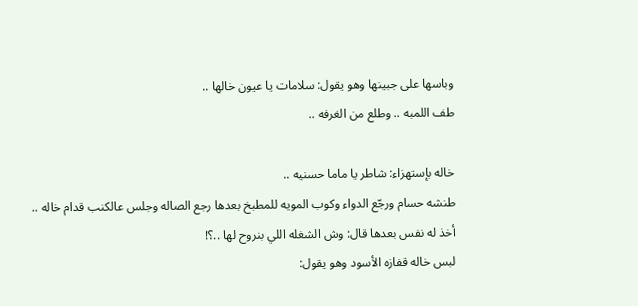وباسها على جبينها وهو يقول: سلامات يا عيون خالها ..
طف اللمبه .. وطلع من الغرفه ..

خاله بإستهزاء: شاطر يا ماما حسنيه ..
طنشه حسام ورجّع الدواء وكوب المويه للمطبخ بعدها رجع الصاله وجلس عالكنب قدام خاله ..
أخذ له نفس بعدها قال: وش الشغله اللي بنروح لها ..؟!
لبس خاله قفازه الأسود وهو يقول: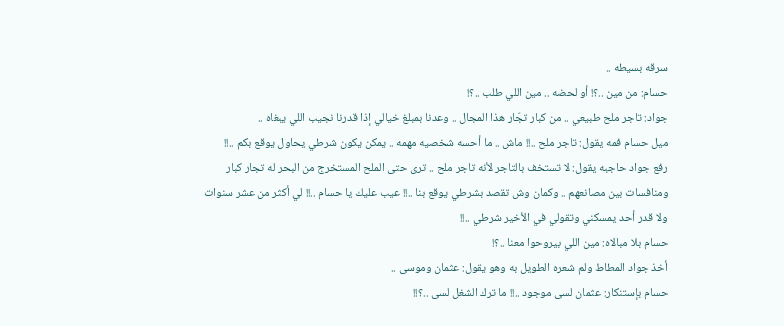سرقه بسيطه ..
حسام: من مين ..؟! أو لحضه .. مين اللي طلب ..؟!
جواد: تاجر ملح طبيعي .. من كبار تجّار هذا المجال .. وعدنا بمبلغ خيالي إذا قدرنا نجيب اللي يبغاه ..
ميل حسام فمه يقول: تاجر ملح ..!! ماش .. ما أحسه شخصيه مهمه .. يمكن يكون شرطي يحاول يوقع بكم ..!!
رفع جواد حاجبه يقول: لا تستخف بالتاجر لأنه تاجر ملح .. ترى حتى الملح المستخرج من البحر له تجار كبار ومنافسات بين مصانعهم .. وكمان وش تقصد بشرطي يوقع بنا ..!! عيب عليك يا حسام ..!! لي أكثر من عشر سنوات ولا قدر أحد يمسكني وتقولي في الأخير شرطي ..!!
حسام بلا مبالاه: مين اللي بيروحوا معنا ..؟!
أخذ جواد المطاط ولم شعره الطويل به وهو يقول: عثمان وموسى ..
حسام بإستنكار: عثمان لسى موجود ..!! ما ترك الشغل لسى ..؟!!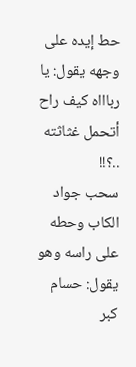حط إيده على وجهه يقول: يا رباااه كيف راح أتحمل غثاثته ..؟!!
سحب جواد الكاب وحطه على راسه وهو يقول: حسام كبر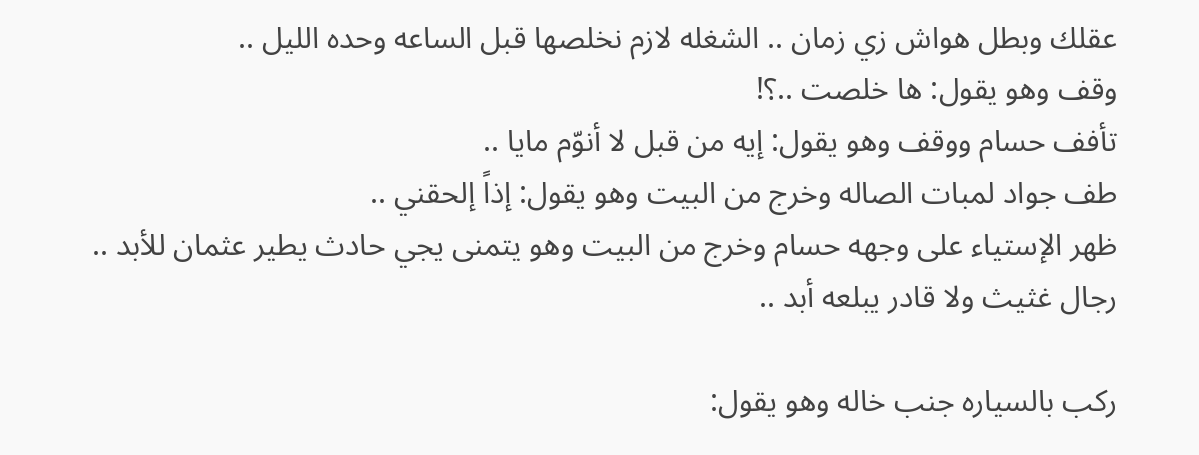عقلك وبطل هواش زي زمان .. الشغله لازم نخلصها قبل الساعه وحده الليل ..
وقف وهو يقول: ها خلصت ..؟!
تأفف حسام ووقف وهو يقول: إيه من قبل لا أنوّم مايا ..
طف جواد لمبات الصاله وخرج من البيت وهو يقول: إذاً إلحقني ..
ظهر الإستياء على وجهه حسام وخرج من البيت وهو يتمنى يجي حادث يطير عثمان للأبد ..
رجال غثيث ولا قادر يبلعه أبد ..

ركب بالسياره جنب خاله وهو يقول: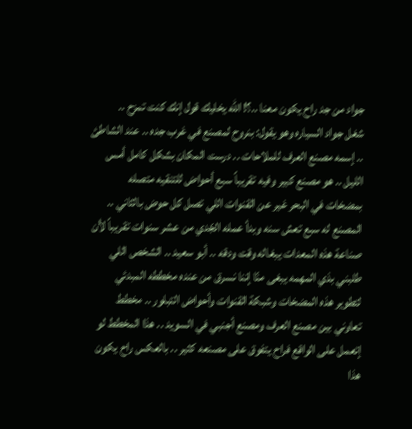جواد من جد راح يكون معنا ..؟! الله يخليك قول إنك كنت تمزح ..
شغل جواد السياره وهو يقول: بنروح لمصنع في غرب جده .. عند الشاطئ .. إسمه مصنع العرف للملاحات .. درست المكان بشكل كامل أمس الليل .. هو مصنع كبير وفيه تقريباً سبع أحواض للتنقيه متصله بمضخات في البحر غير عن القنوات اللي تصل كل حوض بالثاني .. المصنع له سبع تعش سنه وبدأ عمله الجّدي من عشر سنوات تقريباً لأن صناعة هذه المعدات يبغاله وقت ودقه .. أبو سعيد .. الشخص اللي طلبني بذي المهمه يبغى منّا إننا نسرق من عنده مخططه المبدئي لتطوير هذه المضخات وشبكة القنوات وأحواض التبلور .. مخطط تعاوني بين مصنع العرف ومصنع أجنبي في السويد .. هذا المخطط لو إتعمل على الواقع فراح يتفوق على مصنعه كثير .. بالعكس راح يكون هذا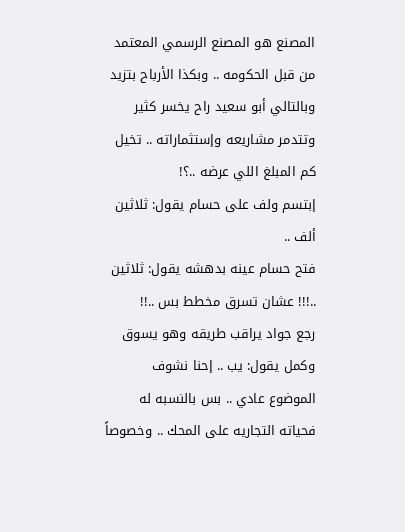المصنع هو المصنع الرسمي المعتمد من قبل الحكومه .. وبكذا الأرباح بتزيد وبالتالي أبو سعيد راح يخسر كثير وتتدمر مشاريعه وإستثماراته .. تخيل كم المبلغ اللي عرضه ..؟!
إبتسم ولف على حسام يقول: ثلاثين ألف ..
فتح حسام عينه بدهشه يقول: ثلاثين ..!!! عشان تسرق مخطط بس ..!!
رجع جواد يراقب طريقه وهو يسوق وكمل يقول: يب .. إحنا نشوف الموضوع عادي .. بس بالنسبه له فحياته التجاريه على المحك .. وخصوصاً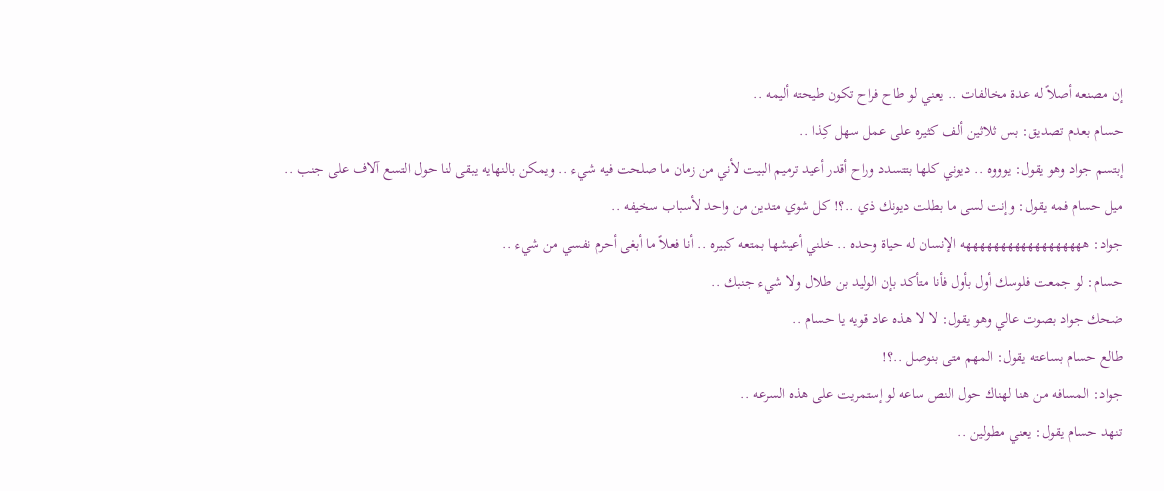إن مصنعه أصلاً له عدة مخالفات .. يعني لو طاح فراح تكون طيحته أليمه ..
حسام بعدم تصديق: بس ثلاثين ألف كثيره على عمل سهل كِذا ..
إبتسم جواد وهو يقول: يوووه .. ديوني كلها بتتسدد وراح أقدر أعيد ترميم البيت لأني من زمان ما صلحت فيه شيء .. ويمكن بالنهايه يبقى لنا حول التسع آلاف على جنب ..
ميل حسام فمه يقول: وإنت لسى ما بطلت ديونك ذي ..؟! كل شوي متدين من واحد لأسباب سخيفه ..
جواد: ههههههههههههههههههه الإنسان له حياة وحده .. خلني أعيشها بمتعه كبيره .. أنا فعلاً ما أبغى أحرم نفسي من شيء ..
حسام: لو جمعت فلوسك أول بأول فأنا متأكد بإن الوليد بن طلال ولا شيء جنبك ..
ضحك جواد بصوت عالي وهو يقول: لا لا هذه عاد قويه يا حسام ..
طالع حسام بساعته يقول: المهم متى بنوصل ..؟!
جواد: المسافه من هنا لهناك حول النص ساعه لو إستمريت على هذه السرعه ..
تنهد حسام يقول: يعني مطولين ..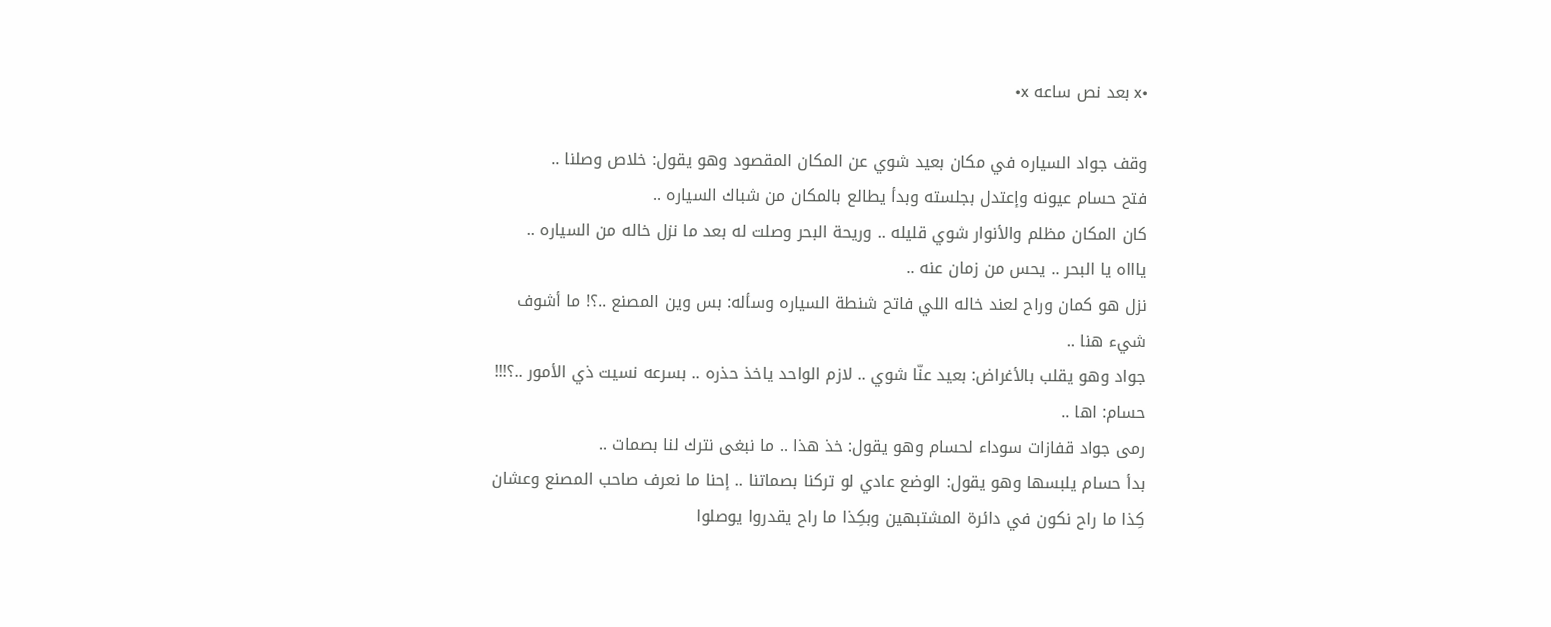•x بعد نص ساعه x•

وقف جواد السياره في مكان بعيد شوي عن المكان المقصود وهو يقول: خلاص وصلنا ..
فتح حسام عيونه وإعتدل بجلسته وبدأ يطالع بالمكان من شباك السياره ..
كان المكان مظلم والأنوار شوي قليله .. وريحة البحر وصلت له بعد ما نزل خاله من السياره ..
ياااه يا البحر .. يحس من زمان عنه ..
نزل هو كمان وراح لعند خاله اللي فاتح شنطة السياره وسأله: بس وين المصنع ..؟! ما أشوف شيء هنا ..
جواد وهو يقلب بالأغراض: بعيد عنّا شوي .. لازم الواحد ياخذ حذره .. بسرعه نسيت ذي الأمور ..؟!!!
حسام: اها ..
رمى جواد قفازات سوداء لحسام وهو يقول: خذ هذا .. ما نبغى نترك لنا بصمات ..
بدأ حسام يلبسها وهو يقول: الوضع عادي لو تركنا بصماتنا .. إحنا ما نعرف صاحب المصنع وعشان كِذا ما راح نكون في دائرة المشتبهين وبكِذا ما راح يقدروا يوصلوا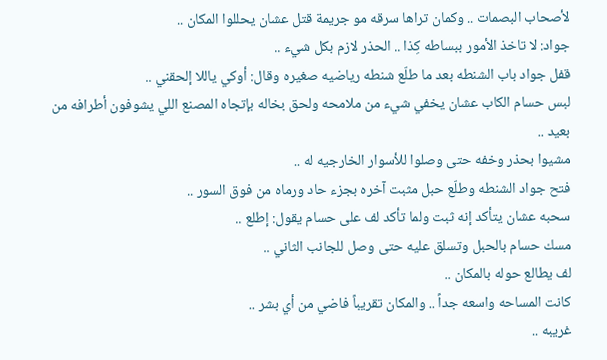لأصحاب البصمات .. وكمان تراها سرقه مو جريمة قتل عشان يحللوا المكان ..
جواد: لا تاخذ الأمور ببساطه كِذا .. الحذر لازم بكل شيء ..
قفل جواد باب الشنطه بعد ما طلّع شنطه رياضيه صغيره وقال: أوكي ياللا إلحقني ..
لبس حسام الكاب عشان يخفي شيء من ملامحه ولحق بخاله بإتجاه المصنع اللي يشوفون أطرافه من بعيد ..
مشيوا بحذر وخفه حتى وصلوا للأسوار الخارجيه له ..
فتح جواد الشنطه وطلّع حبل مثبت آخره بجزء حاد ورماه من فوق السور ..
سحبه عشان يتأكد إنه ثبت ولما تأكد لف على حسام يقول: إطلع ..
مسك حسام بالحبل وتسلق عليه حتى وصل للجانب الثاني ..
لف يطالع حوله بالمكان ..
كانت المساحه واسعه جداً .. والمكان تقريباً فاضي من أي بشر ..
غريبه ..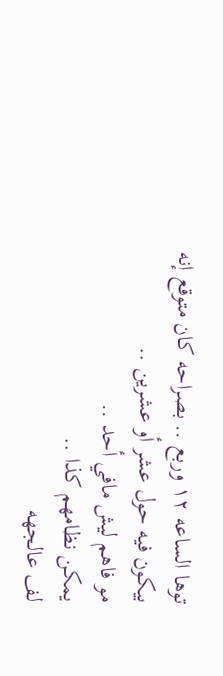توها الساعه ١٢ وربع .. بصراحه كان متوقع إنه بيكون فيه حول عشر أو عشرين ..
مو فاهم ليش مافي أحد ..
يمكن نظامهم كذا ..
لف عالجهه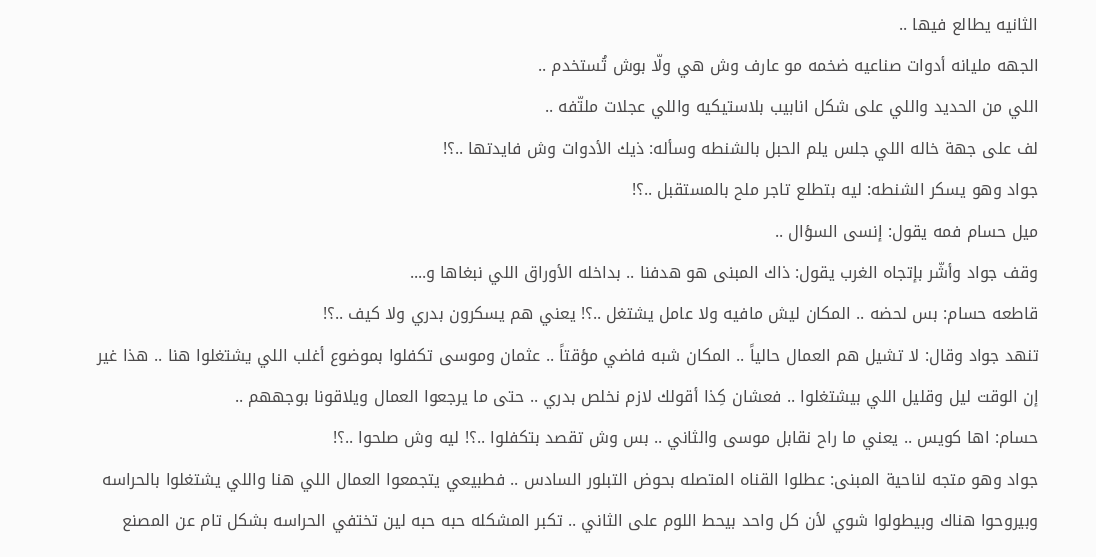الثانيه يطالع فيها ..
الجهه مليانه أدوات صناعيه ضخمه مو عارف وش هي ولّا بوش تُستخدم ..
اللي من الحديد واللي على شكل انابيب بلاستيكيه واللي عجلات ملتّفه ..
لف على جهة خاله اللي جلس يلم الحبل بالشنطه وسأله: ذيك الأدوات وش فايدتها ..؟!
جواد وهو يسكر الشنطه: ليه بتطلع تاجر ملح بالمستقبل ..؟!
ميل حسام فمه يقول: إنسى السؤال ..
وقف جواد وأشّر بإتجاه الغرب يقول: ذاك المبنى هو هدفنا .. بداخله الأوراق اللي نبغاها و....
قاطعه حسام: بس لحضه .. المكان ليش مافيه ولا عامل يشتغل ..؟! يعني هم يسكرون بدري ولا كيف ..؟!
تنهد جواد وقال: لا تشيل هم العمال حالياً .. المكان شبه فاضي مؤقتاً .. عثمان وموسى تكفلوا بموضوع أغلب اللي يشتغلوا هنا .. هذا غير إن الوقت ليل وقليل اللي بيشتغلوا .. فعشان كِذا أقولك لازم نخلص بدري .. حتى ما يرجعوا العمال ويلاقونا بوجههم ..
حسام: اها كويس .. يعني ما راح نقابل موسى والثاني .. بس وش تقصد بتكفلوا ..؟! ليه وش صلحوا ..؟!
جواد وهو متجه لناحية المبنى: عطلوا القناه المتصله بحوض التبلور السادس .. فطبيعي يتجمعوا العمال اللي هنا واللي يشتغلوا بالحراسه وبيروحوا هناك وبيطولوا شوي لأن كل واحد بيحط اللوم على الثاني .. تكبر المشكله حبه حبه لين تختفي الحراسه بشكل تام عن المصنع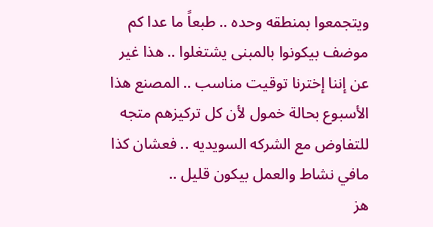ويتجمعوا بمنطقه وحده .. طبعاً ما عدا كم موضف بيكونوا بالمبنى يشتغلوا .. هذا غير عن إننا إخترنا توقيت مناسب .. المصنع هذا الأسبوع بحالة خمول لأن كل تركيزهم متجه للتفاوض مع الشركه السويديه .. فعشان كذا مافي نشاط والعمل بيكون قليل ..
هز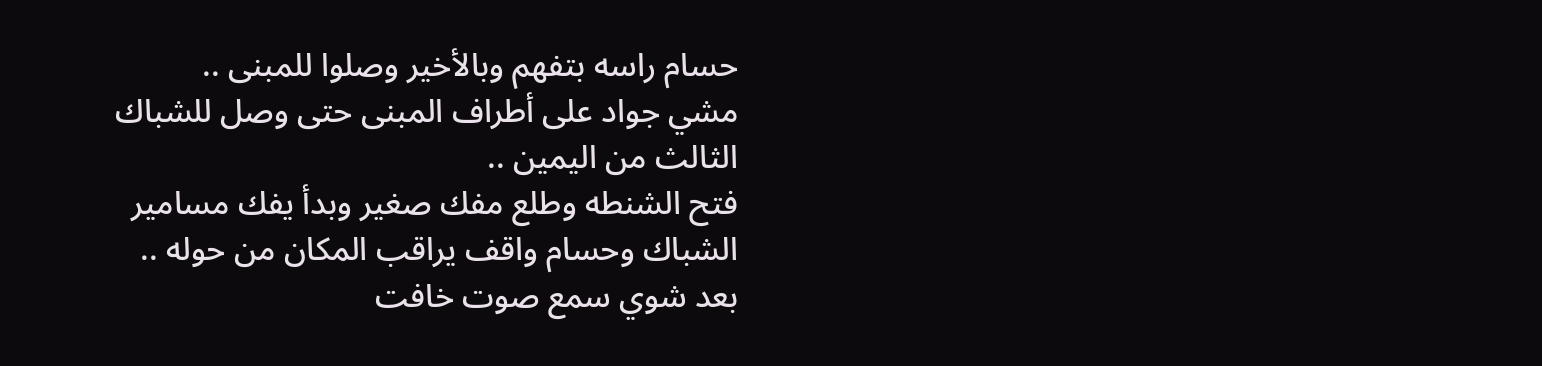حسام راسه بتفهم وبالأخير وصلوا للمبنى ..
مشي جواد على أطراف المبنى حتى وصل للشباك الثالث من اليمين ..
فتح الشنطه وطلع مفك صغير وبدأ يفك مسامير الشباك وحسام واقف يراقب المكان من حوله ..
بعد شوي سمع صوت خافت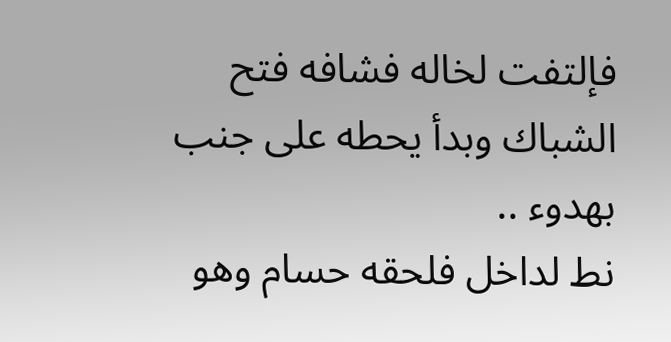فإلتفت لخاله فشافه فتح الشباك وبدأ يحطه على جنب بهدوء ..
نط لداخل فلحقه حسام وهو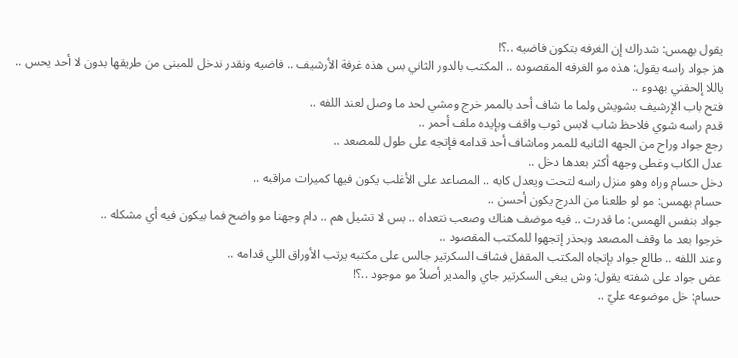يقول بهمس: شدراك إن الغرفه بتكون فاضيه ..؟!
هز جواد راسه يقول: هذه مو الغرفه المقصوده .. المكتب بالدور الثاني بس هذه غرفة الأرشيف .. فاضيه ونقدر ندخل للمبنى من طريقها بدون لا أحد يحس .. ياللا إلحقني بهدوء ..
فتح باب الإرشيف بشويش ولما ما شاف أحد بالممر خرج ومشي لحد ما وصل لعند اللفه ..
قدم راسه شوي فلاحظ شاب لابس ثوب واقف وبإيده ملف أحمر ..
رجع جواد وراح من الجهه الثانيه للممر وماشاف أحد قدامه فإتجه على طول للمصعد ..
عدل الكاب وغطى وجهه أكثر بعدها دخل ..
دخل حسام وراه وهو منزل راسه لتحت ويعدل كابه .. المصاعد على الأغلب يكون فيها كميرات مراقبه ..
حسام بهمس: مو لو طلعنا من الدرج يكون أحسن ..
جواد بنفس الهمس: ما قدرت .. فيه موضف هناك وصعب نتعداه .. بس لا تشيل هم .. دام وجهنا مو واضح فما بيكون فيه أي مشكله ..
خرجوا بعد ما وقف المصعد وبحذر إتجهوا للمكتب المقصود ..
وعند اللفه .. طالع جواد بإتجاه المكتب المقفل فشاف السكرتير جالس على مكتبه يرتب الأوراق اللي قدامه ..
عض جواد على شفته يقول: وش يبغى السكرتير جاي والمدير أصلاً مو موجود ..؟!
حسام: خل موضوعه عليّ ..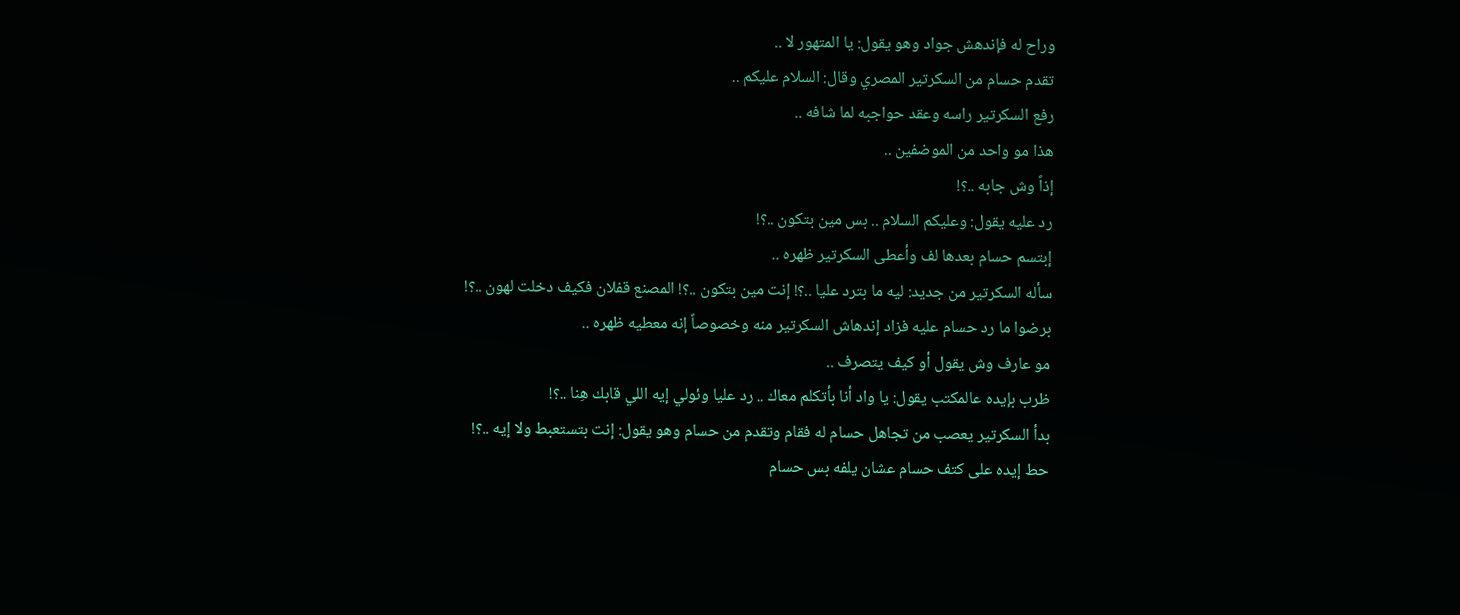وراح له فإندهش جواد وهو يقول: يا المتهور لا ..
تقدم حسام من السكرتير المصري وقال: السلام عليكم ..
رفع السكرتير راسه وعقد حواجبه لما شافه ..
هذا مو واحد من الموضفين ..
إذاً وش جابه ..؟!
رد عليه يقول: وعليكم السلام .. بس مين بتكون ..؟!
إبتسم حسام بعدها لف وأعطى السكرتير ظهره ..
سأله السكرتير من جديد: ليه ما بترد عليا ..؟! إنت مين بتكون ..؟! المصنع قفلان فكيف دخلت لهون ..؟!
برضوا ما رد حسام عليه فزاد إندهاش السكرتير منه وخصوصاً إنه معطيه ظهره ..
مو عارف وش يقول أو كيف يتصرف ..
ظرب بإيده عالمكتب يقول: يا واد أنا بأتكلم معاك .. رد عليا وئولي إيه اللي قابك هِنا ..؟!
بدأ السكرتير يعصب من تجاهل حسام له فقام وتقدم من حسام وهو يقول: إنت بتستعبط ولا إيه ..؟!
حط إيده على كتف حسام عشان يلفه بس حسام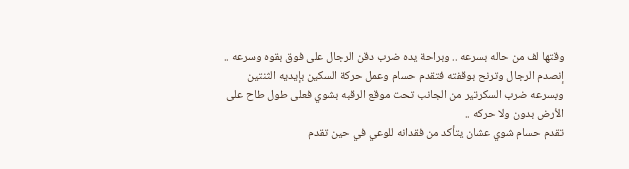وقتها لف من حاله بسرعه .. وبراحة يده ضرب دقن الرجال على فوق بقوه وسرعه ..
إنصدم الرجال وترنح بوقفته فتقدم حسام وعمل حركة السكين بإيديه الثنتين وبسرعه ضرب السكرتير من الجانب تحت موقع الرقبه بشوي فعلى طول طاح على الأرض بدون ولا حركه ..
تقدم حسام شوي عشان يتأكد من فقدانه للوعي في حين تقدم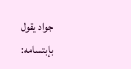جواد يقول بإبتسامه: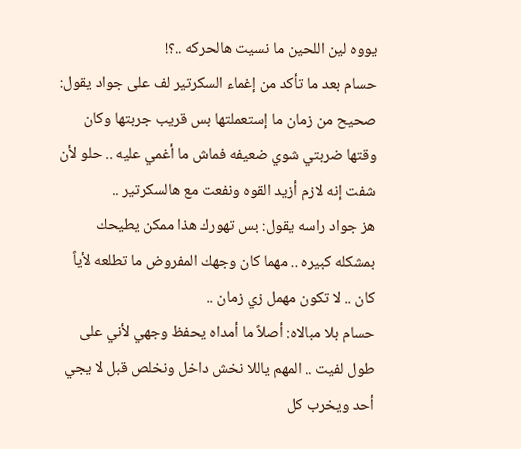يووه لين اللحين ما نسيت هالحركه ..؟!
حسام بعد ما تأكد من إغماء السكرتير لف على جواد يقول: صحيح من زمان ما إستعملتها بس قريب جربتها وكان وقتها ضربتي شوي ضعيفه فماش ما أغمي عليه .. حلو لأن شفت إنه لازم أزيد القوه ونفعت مع هالسكرتير ..
هز جواد راسه يقول: بس تهورك هذا ممكن يطيحك بمشكله كبيره .. مهما كان وجهك المفروض ما تطلعه لأياً كان .. لا تكون مهمل زي زمان ..
حسام بلا مبالاه: أصلاً ما أمداه يحفظ وجهي لأني على طول لفيت .. المهم ياللا نخش داخل ونخلص قبل لا يجي أحد ويخرب كل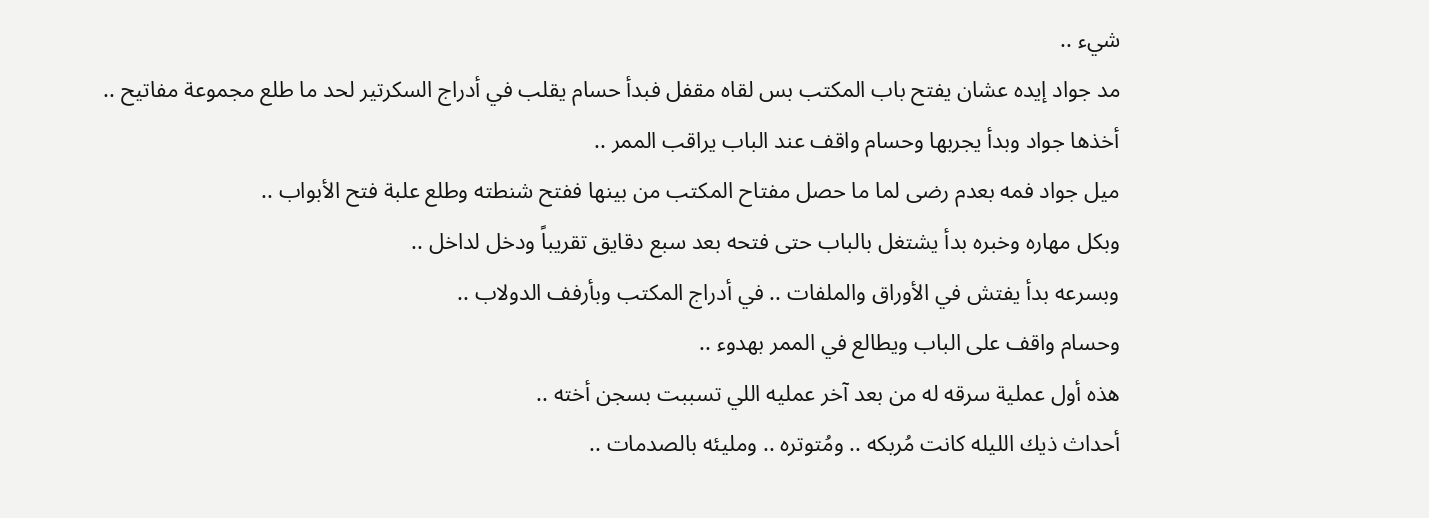شيء ..
مد جواد إيده عشان يفتح باب المكتب بس لقاه مقفل فبدأ حسام يقلب في أدراج السكرتير لحد ما طلع مجموعة مفاتيح ..
أخذها جواد وبدأ يجربها وحسام واقف عند الباب يراقب الممر ..
ميل جواد فمه بعدم رضى لما ما حصل مفتاح المكتب من بينها ففتح شنطته وطلع علبة فتح الأبواب ..
وبكل مهاره وخبره بدأ يشتغل بالباب حتى فتحه بعد سبع دقايق تقريباً ودخل لداخل ..
وبسرعه بدأ يفتش في الأوراق والملفات .. في أدراج المكتب وبأرفف الدولاب ..
وحسام واقف على الباب ويطالع في الممر بهدوء ..
هذه أول عملية سرقه له من بعد آخر عمليه اللي تسببت بسجن أخته ..
أحداث ذيك الليله كانت مُربكه .. ومُتوتره .. ومليئه بالصدمات ..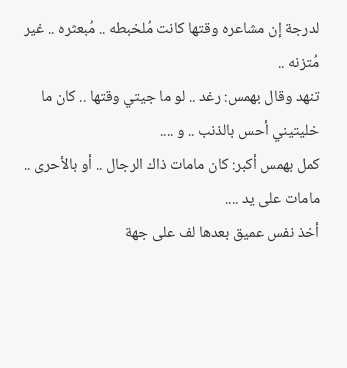لدرجة إن مشاعره وقتها كانت مُلخبطه .. مُبعثره .. غير مُتزنه ..
تنهد وقال بهمس: رغد .. لو ما جيتي وقتها .. كان ما خليتيني أحس بالذنب .. و ....
كمل بهمس أكبر: كان مامات ذاك الرجال .. أو بالأحرى .. مامات على يد ....
أخذ نفس عميق بعدها لف على جهة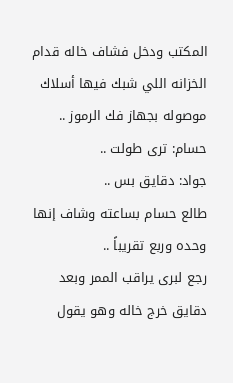المكتب ودخل فشاف خاله قدام الخزانه اللي شبك فيها أسلاك موصوله بجهاز فك الرموز ..
حسام: ترى طولت ..
جواد: دقايق بس ..
طالع حسام بساعته وشاف إنها وحده وربع تقريباً ..
رجع لبرى يراقب الممر وبعد دقايق خرج خاله وهو يقول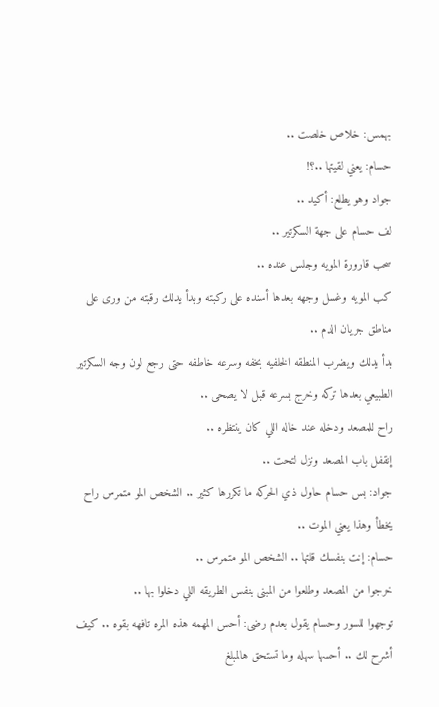بهمس: خلاص خلصت ..
حسام: يعني لقيتها ..؟!
جواد وهو يطلع: أكيد ..
لف حسام على جهة السكرتير ..
سحب قارورة المويه وجلس عنده ..
كب المويه وغسل وجهه بعدها أسنده على ركبته وبدأ يدلك رقبته من ورى على مناطق جريان الدم ..
بدأ يدلك ويضرب المنطقه الخلفيه بخفه وسرعه خاطفه حتى رجع لون وجه السكرتير الطبيعي بعدها تركه وخرج بسرعه قبل لا يصحى ..
راح للمصعد ودخله عند خاله اللي كان ينتظره ..
إنقفل باب المصعد ونزل لتحت ..
جواد: بس حسام حاول ذي الحركه ما تكررها كثير .. الشخص المو متمرس راح يخطأ وهذا يعني الموت ..
حسام: إنت بنفسك قلتها .. الشخص المو متمرس ..
خرجوا من المصعد وطلعوا من المبنى بنفس الطريقه اللي دخلوا بها ..
توجهوا للسور وحسام يقول بعدم رضى: أحس المهمه هذه المره تافهه بقوه .. كيف أشرح لك .. أحسها سهله وما تستحق هالمبلغ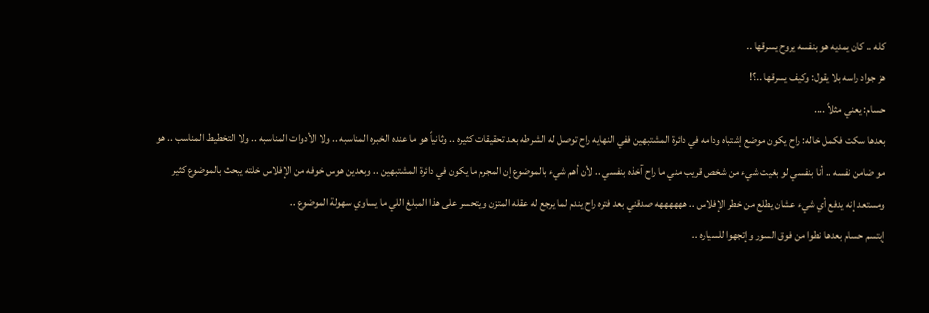كله .. كان يمديه هو بنفسه يروح يسرقها ..
هز جواد راسه بلا يقول: وكيف يسرقها ..؟!
حسام: يعني مثلاً ....
بعدها سكت فكمل خاله: راح يكون موضع إشتباه ودامه في دائرة المشتبهين ففي النهايه راح توصل له الشرطه بعد تحقيقات كثيره .. وثانياً هو ما عنده الخبره المناسبه .. ولا الأدوات المناسبه .. ولا التخطيط المناسب .. هو مو ضامن نفسه .. أنا بنفسي لو بغيت شيء من شخص قريب مني ما راح آخذه بنفسي .. لأن أهم شيء بالموضوع إن المجرم ما يكون في دائرة المشتبهين .. وبعدين هوس خوفه من الإفلاس خلته يبحث بالموضوع كثير ومستعد إنه يدفع أي شيء عشان يطلع من خطر الإفلاس .. ههههههه صدقني بعد فتره راح يندم لما يرجع له عقله المتزن ويتحسر على هذا المبلغ اللي ما يساوي سهولة الموضوع ..
إبتسم حسام بعدها نطوا من فوق السور وإتجهوا للسياره ..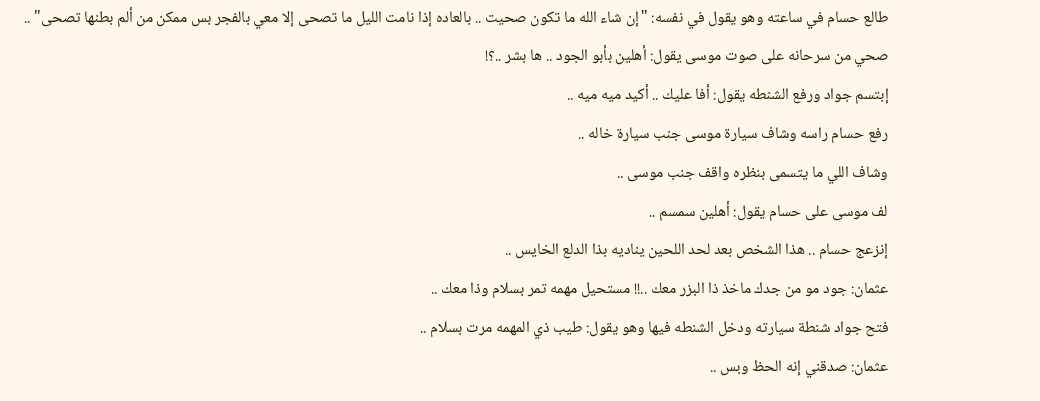طالع حسام في ساعته وهو يقول في نفسه: "إن شاء الله ما تكون صحيت .. بالعاده إذا نامت الليل ما تصحى إلا معي بالفجر بس ممكن من ألم بطنها تصحى" ..
صحي من سرحانه على صوت موسى يقول: أهلين بأبو الجود .. ها بشر ..؟!
إبتسم جواد ورفع الشنطه يقول: أفا عليك .. أكيد ميه ميه ..
رفع حسام راسه وشاف سيارة موسى جنب سيارة خاله ..
وشاف اللي ما يتسمى بنظره واقف جنب موسى ..
لف موسى على حسام يقول: أهلين سمسم ..
إنزعج حسام .. هذا الشخص بعد لحد اللحين يناديه بذا الدلع الخايس ..
عثمان: جود مو من جدك ماخذ ذا البزر معك ..!! مستحيل مهمه تمر بسلام وذا معك ..
فتح جواد شنطة سيارته ودخل الشنطه فيها وهو يقول: طيب ذي المهمه مرت بسلام ..
عثمان: صدقني إنه الحظ وبس ..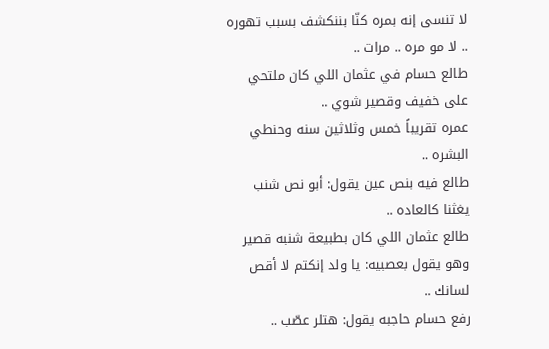لا تنسى إنه بمره كنّا بننكشف بسبب تهوره .. لا مو مره .. مرات ..
طالع حسام في عثمان اللي كان ملتحي على خفيف وقصير شوي ..
عمره تقريباً خمس وثلاثين سنه وحنطي البشره ..
طالع فيه بنص عين يقول: أبو نص شنب يغثنا كالعاده ..
طالع عثمان اللي كان بطبيعة شنبه قصير وهو يقول بعصبيه: يا ولد إنكتم لا أقص لسانك ..
رفع حسام حاجبه يقول: هتلر عصّب ..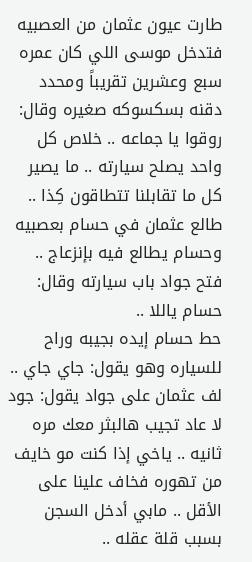طارت عيون عثمان من العصبيه فتدخل موسى اللي كان عمره سبع وعشرين تقريباً ومحدد دقنه بسكسوكه صغيره وقال: روقوا يا جماعه .. خلاص كل واحد يصلح سيارته .. ما يصير كل ما تقابلنا تتطاقون كِذا ..
طالع عثمان في حسام بعصبيه وحسام يطالع فيه بإنزعاج ..
فتح جواد باب سيارته وقال: حسام ياللا ..
حط حسام إيده بجيبه وراح للسياره وهو يقول: جاي جاي ..
لف عثمان على جواد يقول: جود لا عاد تجيب هالبثر معك مره ثانيه .. ياخي إذا كنت مو خايف من تهوره فخاف علينا على الأقل .. مابي أدخل السجن بسبب قلة عقله ..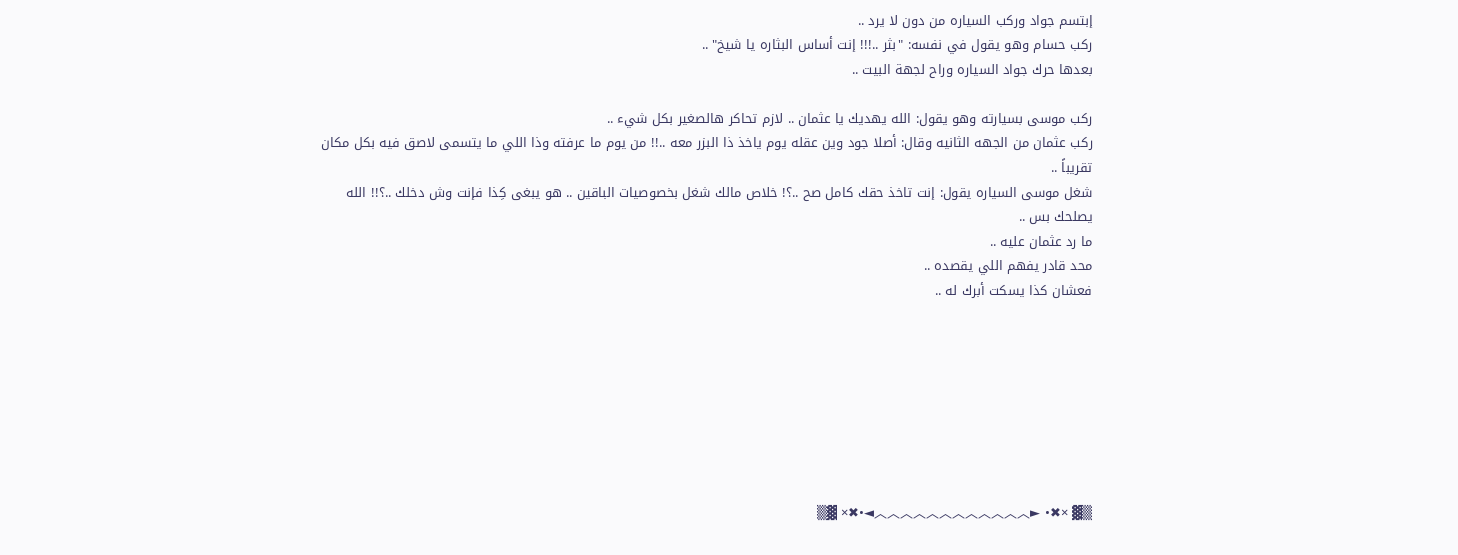إبتسم جواد وركب السياره من دون لا يرد ..
ركب حسام وهو يقول في نفسه: "بثر ..!!! إنت أساس البثاره يا شيخ" ..
بعدها حرك جواد السياره وراح لجهة البيت ..

ركب موسى بسيارته وهو يقول: الله يهديك يا عثمان .. لازم تحاكر هالصغير بكل شيء ..
ركب عثمان من الجهه الثانيه وقال: أصلا جود وين عقله يوم ياخذ ذا البزر معه ..!! من يوم ما عرفته وذا اللي ما يتسمى لاصق فيه بكل مكان تقريباً ..
شغل موسى السياره يقول: إنت تاخذ حقك كامل صح ..؟! خلاص مالك شغل بخصوصيات الباقين .. هو يبغى كِذا فإنت وش دخلك ..؟!! الله يصلحك بس ..
ما رد عثمان عليه ..
محد قادر يفهم اللي يقصده ..
فعشان كذا يسكت أبرك له ..








▒▓ ×✖• ►︿︿︿︿︿︿︿︿︿︿︿︿◄•✖× ▓▒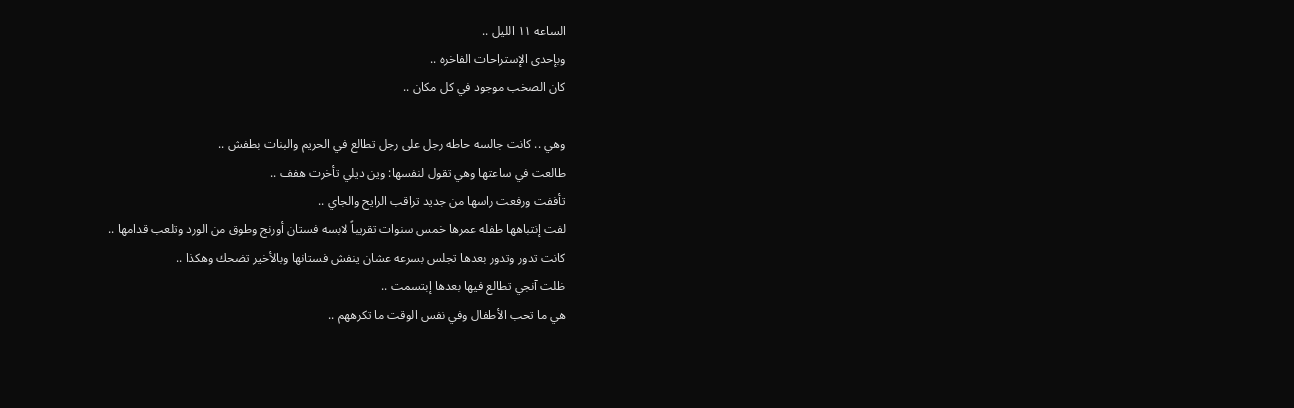الساعه ١١ الليل ..
وبإحدى الإستراحات الفاخره ..
كان الصخب موجود في كل مكان ..

وهي .. كانت جالسه حاطه رجل على رجل تطالع في الحريم والبنات بطفش ..
طالعت في ساعتها وهي تقول لنفسها: وين ديلي تأخرت هفف ..
تأففت ورفعت راسها من جديد تراقب الرايح والجاي ..
لفت إنتباهها طفله عمرها خمس سنوات تقريباً لابسه فستان أورنج وطوق من الورد وتلعب قدامها ..
كانت تدور وتدور بعدها تجلس بسرعه عشان ينفش فستانها وبالأخير تضحك وهكذا ..
ظلت آنجي تطالع فيها بعدها إبتسمت ..
هي ما تحب الأطفال وفي نفس الوقت ما تكرههم ..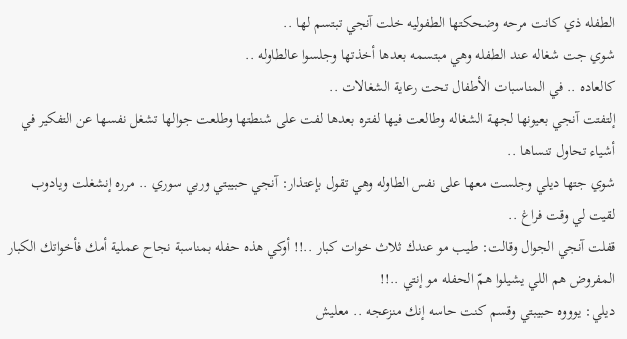الطفله ذي كانت مرحه وضحكتها الطفوليه خلت آنجي تبتسم لها ..
شوي جت شغاله عند الطفله وهي مبتسمه بعدها أخذتها وجلسوا عالطاوله ..
كالعاده .. في المناسبات الأطفال تحت رعاية الشغالات ..
إلتفتت آنجي بعيونها لجهة الشغاله وطالعت فيها لفتره بعدها لفت على شنطتها وطلعت جوالها تشغل نفسها عن التفكير في أشياء تحاول تنساها ..
شوي جتها ديلي وجلست معها على نفس الطاوله وهي تقول بإعتذار: آنجي حبيبتي وربي سوري .. مرره إنشغلت ويادوب لقيت لي وقت فراغ ..
قفلت آنجي الجوال وقالت: طيب مو عندك ثلاث خوات كبار ..!! أوكي هذه حفله بمناسبة نجاح عملية أمك فأخواتك الكبار المفروض هم اللي يشيلوا همّ الحفله مو إنتي ..!!
ديلي: يوووه حبيبتي وقسم كنت حاسه إنك منزعجه .. معليش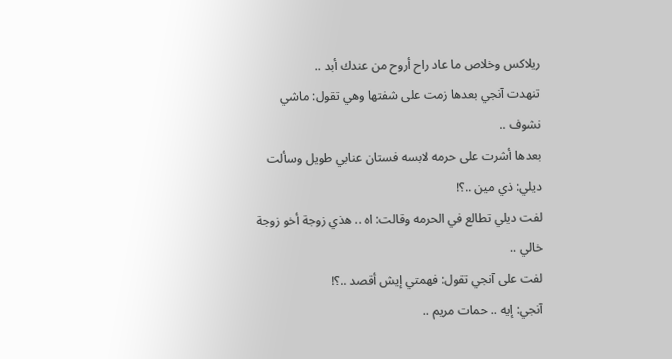ريلاكس وخلاص ما عاد راح أروح من عندك أبد ..
تنهدت آنجي بعدها زمت على شفتها وهي تقول: ماشي نشوف ..
بعدها أشرت على حرمه لابسه فستان عنابي طويل وسألت ديلي: ذي مين ..؟!
لفت ديلي تطالع في الحرمه وقالت: اه .. هذي زوجة أخو زوجة خالي ..
لفت على آنجي تقول: فهمتي إيش أقصد ..؟!
آنجي: إيه .. حمات مريم ..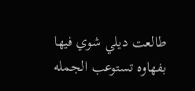طالعت ديلي شوي فيها بفهاوه تستوعب الجمله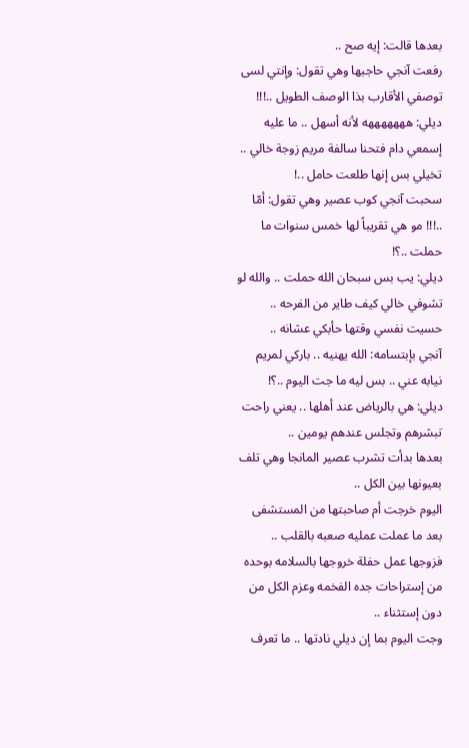بعدها قالت: إيه صح ..
رفعت آنجي حاجبها وهي تقول: وإنتي لسى توصفي الأقارب بذا الوصف الطويل ..!!!
ديلي: هههههههه لأنه أسهل .. ما عليه إسمعي دام فتحنا سالفة مريم زوجة خالي .. تخيلي بس إنها طلعت حامل ..!
سحبت آنجي كوب عصير وهي تقول: أمّا ..!!! مو هي تقريباً لها خمس سنوات ما حملت ..؟!
ديلي: يب بس سبحان الله حملت .. والله لو تشوفي خالي كيف طاير من الفرحه .. حسيت نفسي وقتها حأبكي عشانه ..
آنجي بإبتسامه: الله يهنيه .. باركي لمريم نيابه عني .. بس ليه ما جت اليوم ..؟!
ديلي: هي بالرياض عند أهلها .. يعني راحت تبشرهم وتجلس عندهم يومين ..
بعدها بدأت تشرب عصير المانجا وهي تلف بعيونها بين الكل ..
اليوم خرجت أم صاحبتها من المستشفى بعد ما عملت عمليه صعبه بالقلب ..
فزوجها عمل حفلة خروجها بالسلامه بوحده من إستراحات جده الفخمه وعزم الكل من دون إستثناء ..
وجت اليوم بما إن ديلي نادتها .. ما تعرف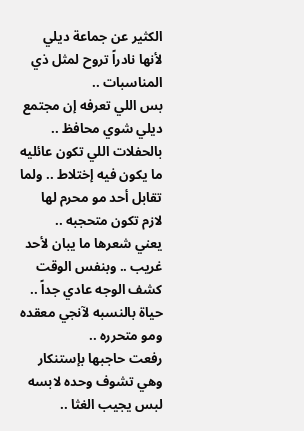الكثير عن جماعة ديلي لأنها نادراً تروح لمثل ذي المناسبات ..
بس اللي تعرفه إن مجتمع ديلي شوي محافظ .. بالحفلات اللي تكون عائليه ما يكون فيه إختلاط .. ولما تقابل أحد مو محرم لها لازم تكون متحجبه ..
يعني شعرها ما يبان لأحد غريب .. وبنفس الوقت كشف الوجه عادي جداً ..
حياة بالنسبه لآنجي معقده ومو متحرره ..
رفعت حاجبها بإستنكار وهي تشوف وحده لابسه لبس يجيب الغثا ..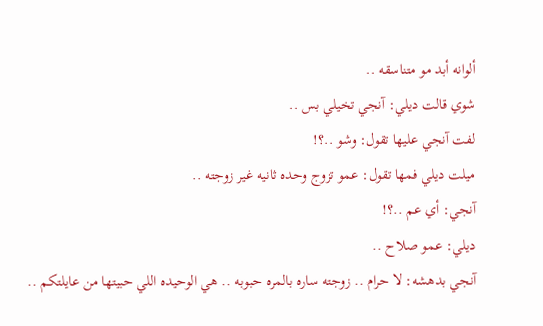ألوانه أبد مو متناسقه ..
شوي قالت ديلي: آنجي تخيلي بس ..
لفت آنجي عليها تقول: وشو ..؟!
ميلت ديلي فمها تقول: عمو تزوج وحده ثانيه غير زوجته ..
آنجي: أي عم ..؟!
ديلي: عمو صلاح ..
آنجي بدهشه: لا حرام .. زوجته ساره بالمره حبوبه .. هي الوحيده اللي حبيتها من عايلتكم ..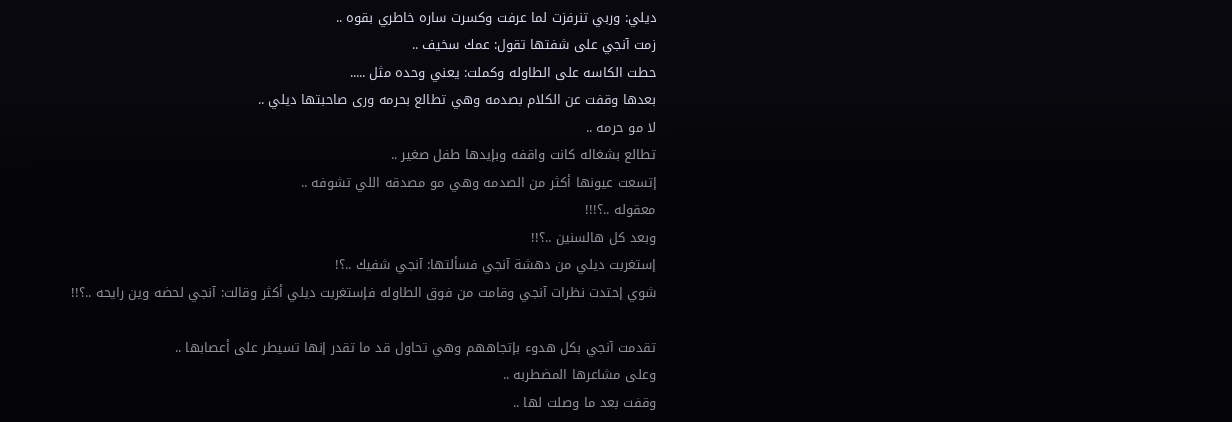ديلي: وربي تنرفزت لما عرفت وكسرت ساره خاطري بقوه ..
زمت آنجي على شفتها تقول: عمك سخيف ..
حطت الكاسه على الطاوله وكملت: يعني وحده مثل .....
بعدها وقفت عن الكلام بصدمه وهي تطالع بحرمه ورى صاحبتها ديلي ..
لا مو حرمه ..
تطالع بشغاله كانت واقفه وبإيدها طفل صغير ..
إتسعت عيونها أكثر من الصدمه وهي مو مصدقه اللي تشوفه ..
معقوله ..؟!!!
وبعد كل هالسنين ..؟!!
إستغربت ديلي من دهشة آنجي فسألتها: آنجي شفيك ..؟!
شوي إحتدت نظرات آنجي وقامت من فوق الطاوله فإستغربت ديلي أكثر وقالت: آنجي لحضه وين رايحه ..؟!!

تقدمت آنجي بكل هدوء بإتجاههم وهي تحاول قد ما تقدر إنها تسيطر على أعصابها ..
وعلى مشاعرها المضطربه ..
وقفت بعد ما وصلت لها ..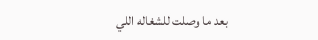بعد ما وصلت للشغاله اللي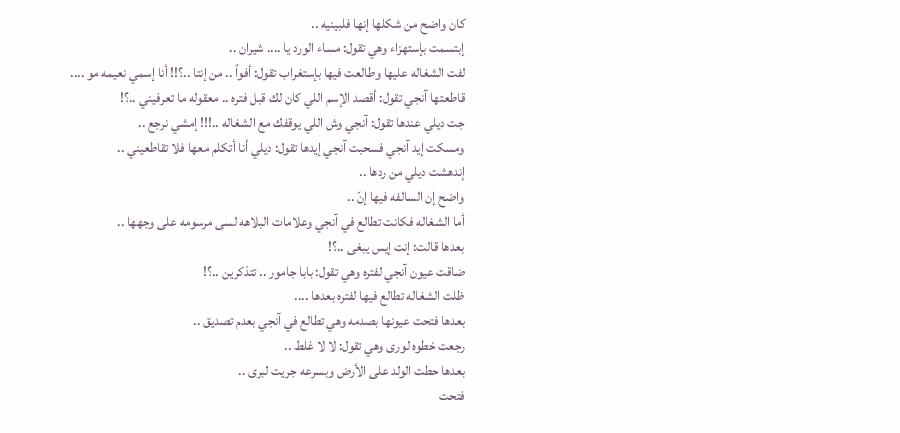كان واضح من شكلها إنها فلبينيه ..
إبتسمت بإستهزاء وهي تقول: مساء الورد يا .... شيران ..
لفت الشغاله عليها وطالعت فيها بإستغراب تقول: أفواً .. من إنتا ..؟!! أنا إسمي نعيمه مو ....
قاطعتها آنجي تقول: أقصد الإسم اللي كان لك قبل فتره .. معقوله ما تعرفيني ..؟!
جت ديلي عندها تقول: آنجي وش اللي يوقفك مع الشغاله ..!!! إمشي نرجع ..
ومسكت إيد آنجي فسحبت آنجي إيدها تقول: ديلي أنا أتكلم معها فلا تقاطعيني ..
إندهشت ديلي من ردها ..
واضح إن السالفه فيها إنّ ..
أما الشغاله فكانت تطالع في آنجي وعلامات البلاهه لسى مرسومه على وجهها ..
بعدها قالت: إنت إيس يبغى ..؟!
ضاقت عيون آنجي لفتره وهي تقول: بابا جامور .. تتذكرين ..؟!
ظلت الشغاله تطالع فيها لفتره بعدها ....
بعدها فتحت عيونها بصدمه وهي تطالع في آنجي بعدم تصديق ..
رجعت خطوه لورى وهي تقول: لا لا غلط ..
بعدها حطت الولد على الأرض وبسرعه جريت لبرى ..
فتحت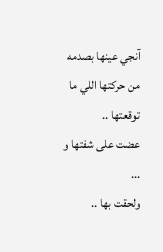آنجي عينها بصدمه من حركتها اللي ما توقعتها ..
عضت على شفتها و ...
ولحقت بها ..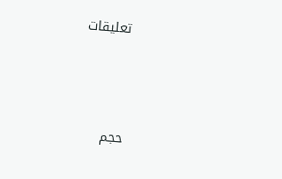تعليقات



حجم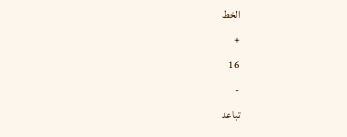الخط
+
16
-
تباعد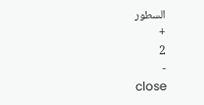السطور
+
2
-
close